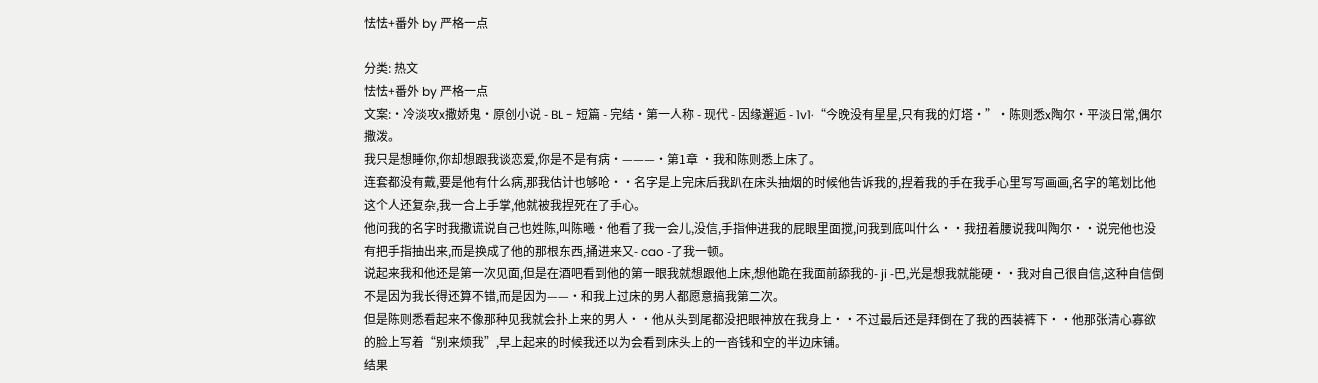怯怯+番外 by 严格一点

分类: 热文
怯怯+番外 by 严格一点
文案:·冷淡攻x撒娇鬼·原创小说 - BL - 短篇 - 完结·第一人称 - 现代 - 因缘邂逅 - 1v1·“今晚没有星星,只有我的灯塔·”·陈则悉x陶尔·平淡日常,偶尔撒泼。
我只是想睡你,你却想跟我谈恋爱,你是不是有病·———·第1章 ·我和陈则悉上床了。
连套都没有戴,要是他有什么病,那我估计也够呛··名字是上完床后我趴在床头抽烟的时候他告诉我的,捏着我的手在我手心里写写画画,名字的笔划比他这个人还复杂,我一合上手掌,他就被我捏死在了手心。
他问我的名字时我撒谎说自己也姓陈,叫陈曦·他看了我一会儿,没信,手指伸进我的屁眼里面搅,问我到底叫什么··我扭着腰说我叫陶尔··说完他也没有把手指抽出来,而是换成了他的那根东西,捅进来又- cao -了我一顿。
说起来我和他还是第一次见面,但是在酒吧看到他的第一眼我就想跟他上床,想他跪在我面前舔我的- ji -巴,光是想我就能硬··我对自己很自信,这种自信倒不是因为我长得还算不错,而是因为——·和我上过床的男人都愿意搞我第二次。
但是陈则悉看起来不像那种见我就会扑上来的男人··他从头到尾都没把眼神放在我身上··不过最后还是拜倒在了我的西装裤下··他那张清心寡欲的脸上写着“别来烦我”,早上起来的时候我还以为会看到床头上的一沓钱和空的半边床铺。
结果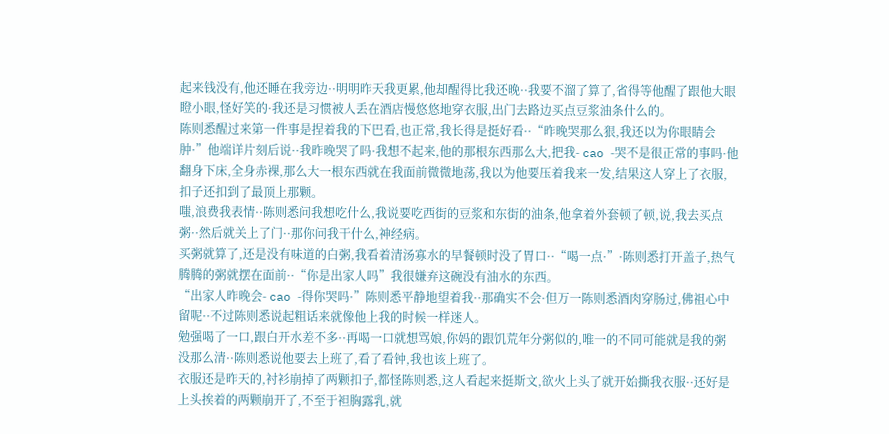起来钱没有,他还睡在我旁边··明明昨天我更累,他却醒得比我还晚··我要不溜了算了,省得等他醒了跟他大眼瞪小眼,怪好笑的·我还是习惯被人丢在酒店慢悠悠地穿衣服,出门去路边买点豆浆油条什么的。
陈则悉醒过来第一件事是捏着我的下巴看,也正常,我长得是挺好看··“昨晚哭那么狠,我还以为你眼睛会肿·”他端详片刻后说··我昨晚哭了吗·我想不起来,他的那根东西那么大,把我- cao -哭不是很正常的事吗·他翻身下床,全身赤裸,那么大一根东西就在我面前微微地荡,我以为他要压着我来一发,结果这人穿上了衣服,扣子还扣到了最顶上那颗。
嗤,浪费我表情··陈则悉问我想吃什么,我说要吃西街的豆浆和东街的油条,他拿着外套顿了顿,说,我去买点粥··然后就关上了门··那你问我干什么,神经病。
买粥就算了,还是没有味道的白粥,我看着清汤寡水的早餐顿时没了胃口··“喝一点·”·陈则悉打开盖子,热气腾腾的粥就摆在面前··“你是出家人吗”我很嫌弃这碗没有油水的东西。
“出家人昨晚会- cao -得你哭吗·”陈则悉平静地望着我··那确实不会·但万一陈则悉酒肉穿肠过,佛祖心中留呢··不过陈则悉说起粗话来就像他上我的时候一样迷人。
勉强喝了一口,跟白开水差不多··再喝一口就想骂娘,你妈的跟饥荒年分粥似的,唯一的不同可能就是我的粥没那么清··陈则悉说他要去上班了,看了看钟,我也该上班了。
衣服还是昨天的,衬衫崩掉了两颗扣子,都怪陈则悉,这人看起来挺斯文,欲火上头了就开始撕我衣服··还好是上头挨着的两颗崩开了,不至于袒胸露乳,就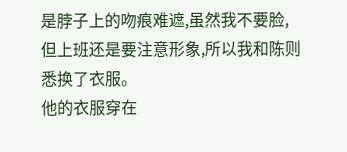是脖子上的吻痕难遮,虽然我不要脸,但上班还是要注意形象,所以我和陈则悉换了衣服。
他的衣服穿在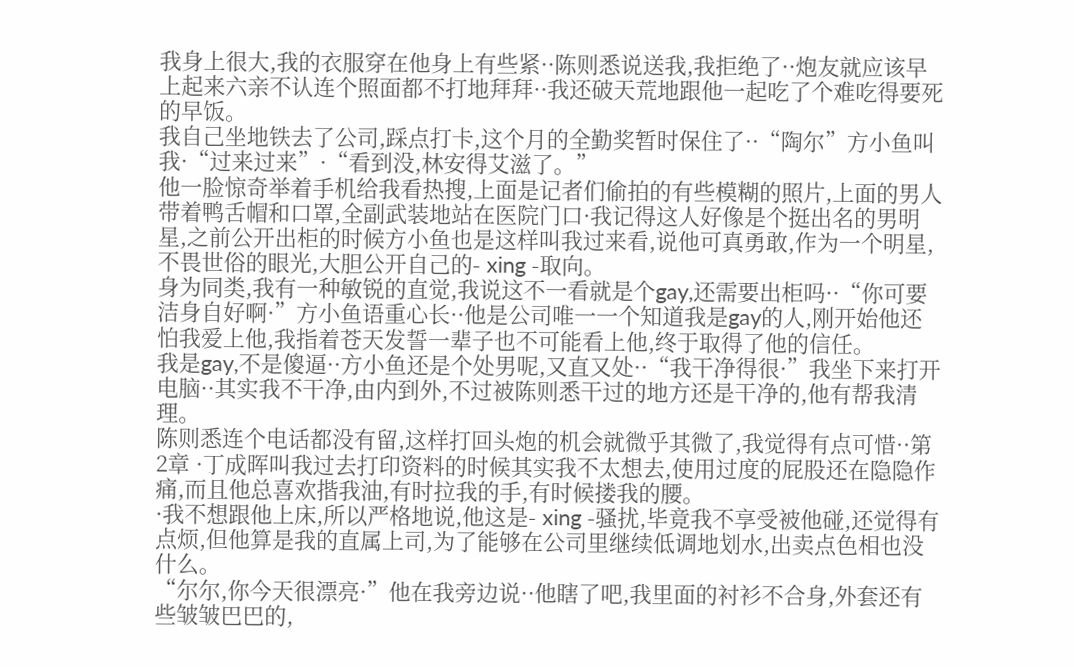我身上很大,我的衣服穿在他身上有些紧··陈则悉说送我,我拒绝了··炮友就应该早上起来六亲不认连个照面都不打地拜拜··我还破天荒地跟他一起吃了个难吃得要死的早饭。
我自己坐地铁去了公司,踩点打卡,这个月的全勤奖暂时保住了··“陶尔”方小鱼叫我·“过来过来”·“看到没,林安得艾滋了。”
他一脸惊奇举着手机给我看热搜,上面是记者们偷拍的有些模糊的照片,上面的男人带着鸭舌帽和口罩,全副武装地站在医院门口·我记得这人好像是个挺出名的男明星,之前公开出柜的时候方小鱼也是这样叫我过来看,说他可真勇敢,作为一个明星,不畏世俗的眼光,大胆公开自己的- xing -取向。
身为同类,我有一种敏锐的直觉,我说这不一看就是个gay,还需要出柜吗··“你可要洁身自好啊·”方小鱼语重心长··他是公司唯一一个知道我是gay的人,刚开始他还怕我爱上他,我指着苍天发誓一辈子也不可能看上他,终于取得了他的信任。
我是gay,不是傻逼··方小鱼还是个处男呢,又直又处··“我干净得很·”我坐下来打开电脑··其实我不干净,由内到外,不过被陈则悉干过的地方还是干净的,他有帮我清理。
陈则悉连个电话都没有留,这样打回头炮的机会就微乎其微了,我觉得有点可惜··第2章 ·丁成晖叫我过去打印资料的时候其实我不太想去,使用过度的屁股还在隐隐作痛,而且他总喜欢揩我油,有时拉我的手,有时候搂我的腰。
·我不想跟他上床,所以严格地说,他这是- xing -骚扰,毕竟我不享受被他碰,还觉得有点烦,但他算是我的直属上司,为了能够在公司里继续低调地划水,出卖点色相也没什么。
“尔尔,你今天很漂亮·”他在我旁边说··他瞎了吧,我里面的衬衫不合身,外套还有些皱皱巴巴的,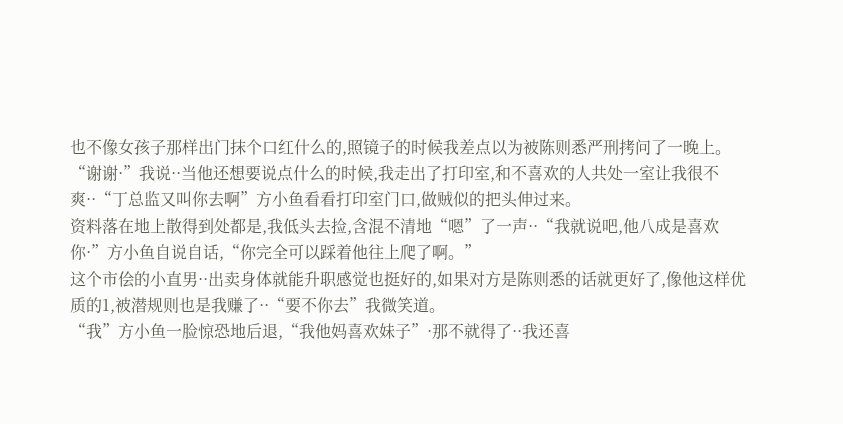也不像女孩子那样出门抹个口红什么的,照镜子的时候我差点以为被陈则悉严刑拷问了一晚上。
“谢谢·”我说··当他还想要说点什么的时候,我走出了打印室,和不喜欢的人共处一室让我很不爽··“丁总监又叫你去啊”方小鱼看看打印室门口,做贼似的把头伸过来。
资料落在地上散得到处都是,我低头去捡,含混不清地“嗯”了一声··“我就说吧,他八成是喜欢你·”方小鱼自说自话,“你完全可以踩着他往上爬了啊。”
这个市侩的小直男··出卖身体就能升职感觉也挺好的,如果对方是陈则悉的话就更好了,像他这样优质的1,被潜规则也是我赚了··“要不你去”我微笑道。
“我”方小鱼一脸惊恐地后退,“我他妈喜欢妹子”·那不就得了··我还喜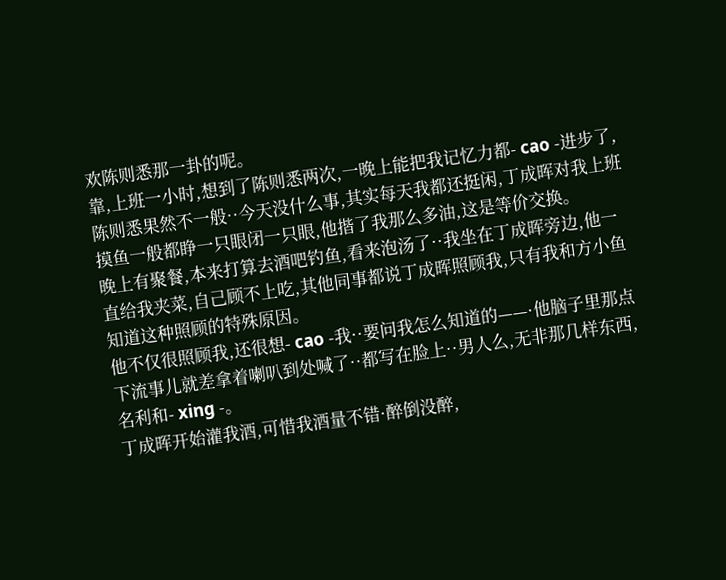欢陈则悉那一卦的呢。
靠,上班一小时,想到了陈则悉两次,一晚上能把我记忆力都- cao -进步了,陈则悉果然不一般··今天没什么事,其实每天我都还挺闲,丁成晖对我上班摸鱼一般都睁一只眼闭一只眼,他揩了我那么多油,这是等价交换。
晚上有聚餐,本来打算去酒吧钓鱼,看来泡汤了··我坐在丁成晖旁边,他一直给我夹菜,自己顾不上吃,其他同事都说丁成晖照顾我,只有我和方小鱼知道这种照顾的特殊原因。
他不仅很照顾我,还很想- cao -我··要问我怎么知道的——·他脑子里那点下流事儿就差拿着喇叭到处喊了··都写在脸上··男人么,无非那几样东西,名利和- xing -。
丁成晖开始灌我酒,可惜我酒量不错·醉倒没醉,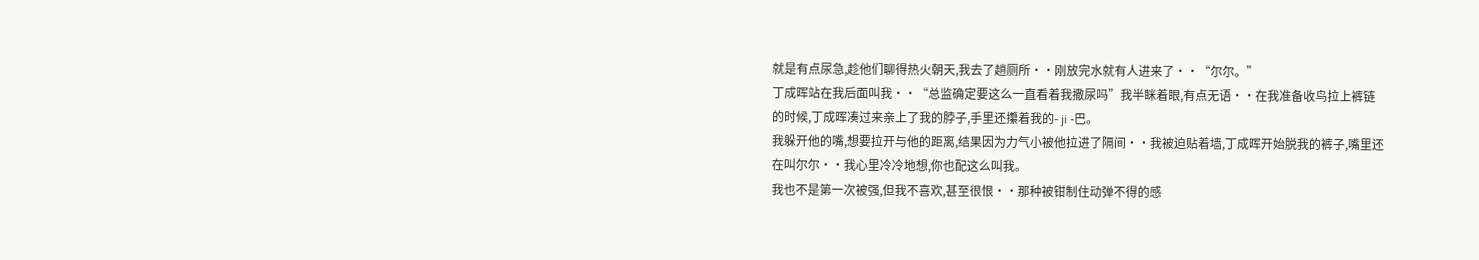就是有点尿急,趁他们聊得热火朝天,我去了趟厕所··刚放完水就有人进来了··“尔尔。”
丁成晖站在我后面叫我··“总监确定要这么一直看着我撒尿吗”我半眯着眼,有点无语··在我准备收鸟拉上裤链的时候,丁成晖凑过来亲上了我的脖子,手里还攥着我的- ji -巴。
我躲开他的嘴,想要拉开与他的距离,结果因为力气小被他拉进了隔间··我被迫贴着墙,丁成晖开始脱我的裤子,嘴里还在叫尔尔··我心里冷冷地想,你也配这么叫我。
我也不是第一次被强,但我不喜欢,甚至很恨··那种被钳制住动弹不得的感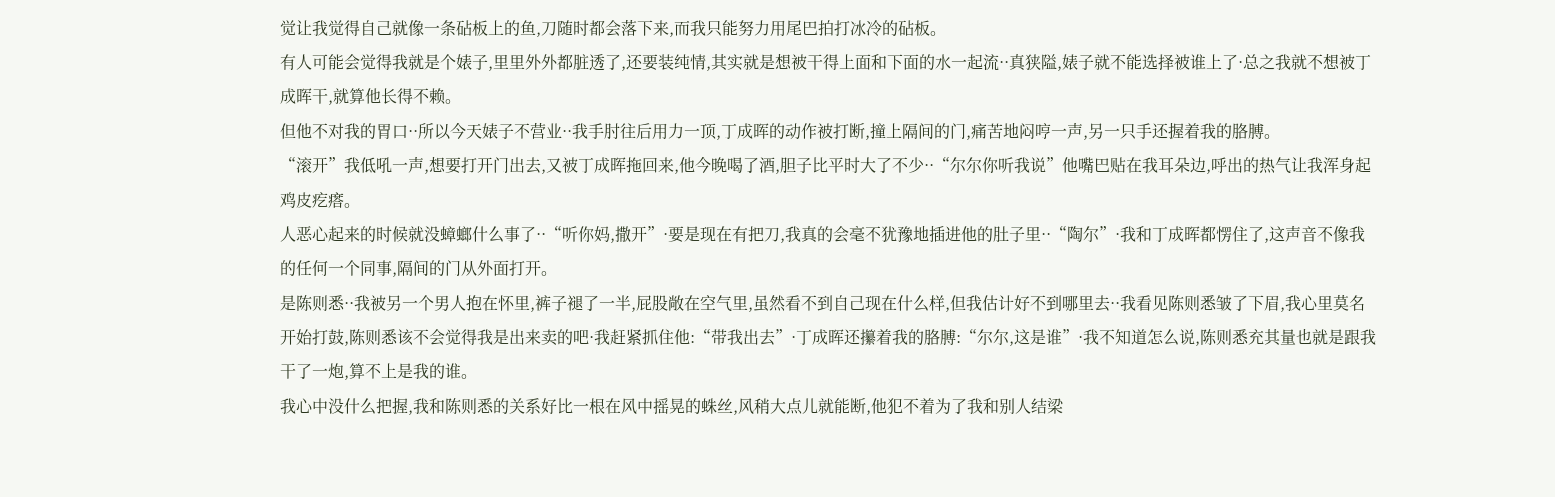觉让我觉得自己就像一条砧板上的鱼,刀随时都会落下来,而我只能努力用尾巴拍打冰冷的砧板。
有人可能会觉得我就是个婊子,里里外外都脏透了,还要装纯情,其实就是想被干得上面和下面的水一起流··真狭隘,婊子就不能选择被谁上了·总之我就不想被丁成晖干,就算他长得不赖。
但他不对我的胃口··所以今天婊子不营业··我手肘往后用力一顶,丁成晖的动作被打断,撞上隔间的门,痛苦地闷哼一声,另一只手还握着我的胳膊。
“滚开”我低吼一声,想要打开门出去,又被丁成晖拖回来,他今晚喝了酒,胆子比平时大了不少··“尔尔你听我说”他嘴巴贴在我耳朵边,呼出的热气让我浑身起鸡皮疙瘩。
人恶心起来的时候就没蟑螂什么事了··“听你妈,撒开”·要是现在有把刀,我真的会毫不犹豫地插进他的肚子里··“陶尔”·我和丁成晖都愣住了,这声音不像我的任何一个同事,隔间的门从外面打开。
是陈则悉··我被另一个男人抱在怀里,裤子褪了一半,屁股敞在空气里,虽然看不到自己现在什么样,但我估计好不到哪里去··我看见陈则悉皱了下眉,我心里莫名开始打鼓,陈则悉该不会觉得我是出来卖的吧·我赶紧抓住他:“带我出去”·丁成晖还攥着我的胳膊:“尔尔,这是谁”·我不知道怎么说,陈则悉充其量也就是跟我干了一炮,算不上是我的谁。
我心中没什么把握,我和陈则悉的关系好比一根在风中摇晃的蛛丝,风稍大点儿就能断,他犯不着为了我和别人结梁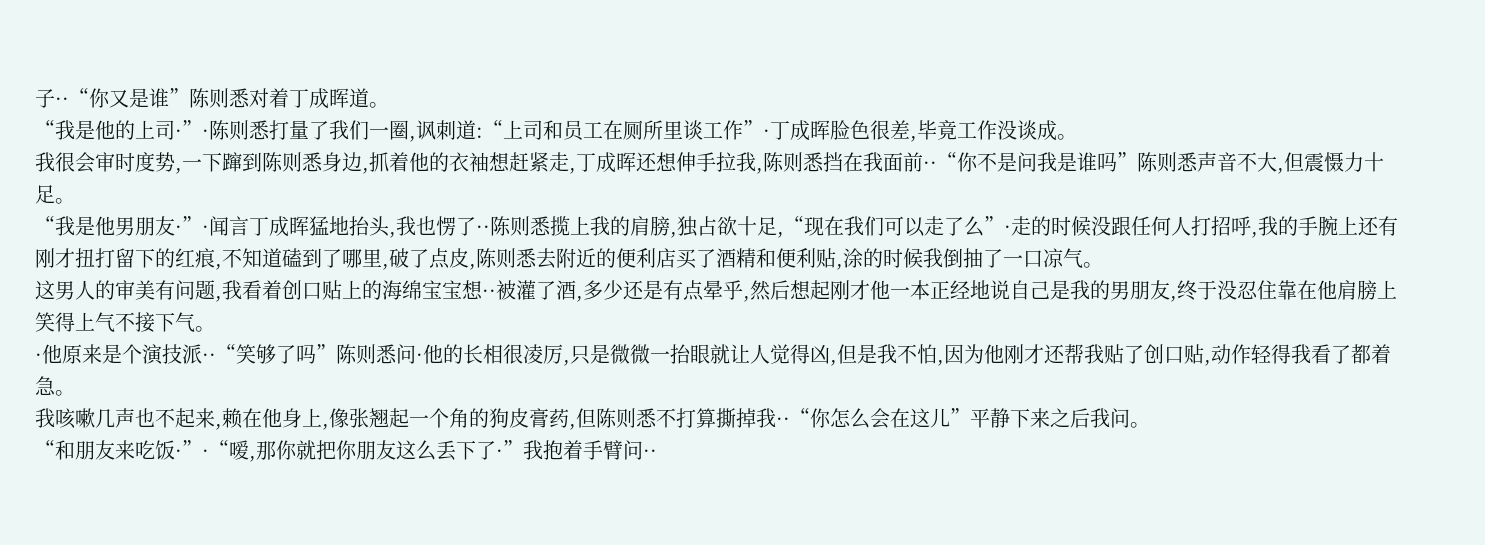子··“你又是谁”陈则悉对着丁成晖道。
“我是他的上司·”·陈则悉打量了我们一圈,讽刺道:“上司和员工在厕所里谈工作”·丁成晖脸色很差,毕竟工作没谈成。
我很会审时度势,一下蹿到陈则悉身边,抓着他的衣袖想赶紧走,丁成晖还想伸手拉我,陈则悉挡在我面前··“你不是问我是谁吗”陈则悉声音不大,但震慑力十足。
“我是他男朋友·”·闻言丁成晖猛地抬头,我也愣了··陈则悉揽上我的肩膀,独占欲十足,“现在我们可以走了么”·走的时候没跟任何人打招呼,我的手腕上还有刚才扭打留下的红痕,不知道磕到了哪里,破了点皮,陈则悉去附近的便利店买了酒精和便利贴,涂的时候我倒抽了一口凉气。
这男人的审美有问题,我看着创口贴上的海绵宝宝想··被灌了酒,多少还是有点晕乎,然后想起刚才他一本正经地说自己是我的男朋友,终于没忍住靠在他肩膀上笑得上气不接下气。
·他原来是个演技派··“笑够了吗”陈则悉问·他的长相很凌厉,只是微微一抬眼就让人觉得凶,但是我不怕,因为他刚才还帮我贴了创口贴,动作轻得我看了都着急。
我咳嗽几声也不起来,赖在他身上,像张翘起一个角的狗皮膏药,但陈则悉不打算撕掉我··“你怎么会在这儿”平静下来之后我问。
“和朋友来吃饭·”·“嗳,那你就把你朋友这么丢下了·”我抱着手臂问··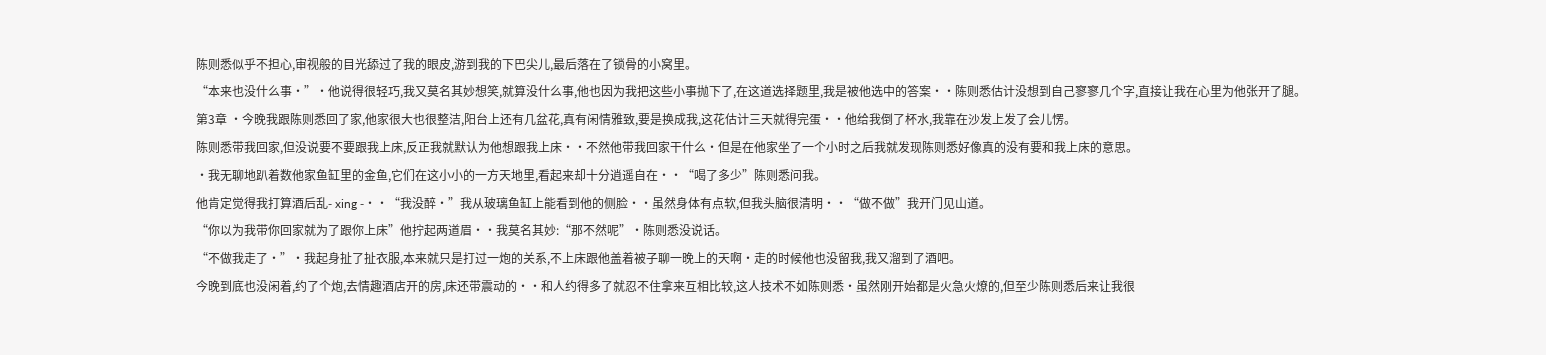陈则悉似乎不担心,审视般的目光舔过了我的眼皮,游到我的下巴尖儿,最后落在了锁骨的小窝里。
“本来也没什么事·”·他说得很轻巧,我又莫名其妙想笑,就算没什么事,他也因为我把这些小事抛下了,在这道选择题里,我是被他选中的答案··陈则悉估计没想到自己寥寥几个字,直接让我在心里为他张开了腿。
第3章 ·今晚我跟陈则悉回了家,他家很大也很整洁,阳台上还有几盆花,真有闲情雅致,要是换成我,这花估计三天就得完蛋··他给我倒了杯水,我靠在沙发上发了会儿愣。
陈则悉带我回家,但没说要不要跟我上床,反正我就默认为他想跟我上床··不然他带我回家干什么·但是在他家坐了一个小时之后我就发现陈则悉好像真的没有要和我上床的意思。
·我无聊地趴着数他家鱼缸里的金鱼,它们在这小小的一方天地里,看起来却十分逍遥自在··“喝了多少”陈则悉问我。
他肯定觉得我打算酒后乱- xing -··“我没醉·”我从玻璃鱼缸上能看到他的侧脸··虽然身体有点软,但我头脑很清明··“做不做”我开门见山道。
“你以为我带你回家就为了跟你上床”他拧起两道眉··我莫名其妙:“那不然呢”·陈则悉没说话。
“不做我走了·”·我起身扯了扯衣服,本来就只是打过一炮的关系,不上床跟他盖着被子聊一晚上的天啊·走的时候他也没留我,我又溜到了酒吧。
今晚到底也没闲着,约了个炮,去情趣酒店开的房,床还带震动的··和人约得多了就忍不住拿来互相比较,这人技术不如陈则悉·虽然刚开始都是火急火燎的,但至少陈则悉后来让我很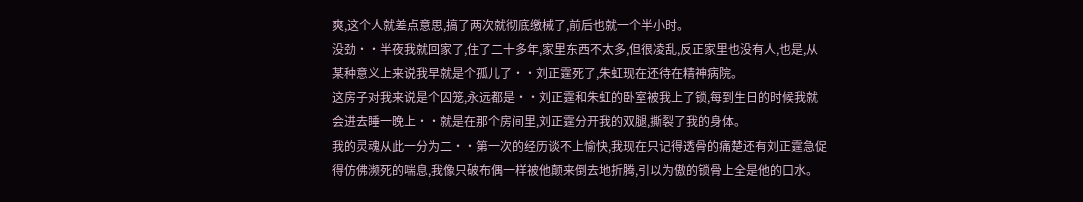爽,这个人就差点意思,搞了两次就彻底缴械了,前后也就一个半小时。
没劲··半夜我就回家了,住了二十多年,家里东西不太多,但很凌乱,反正家里也没有人,也是,从某种意义上来说我早就是个孤儿了··刘正霆死了,朱虹现在还待在精神病院。
这房子对我来说是个囚笼,永远都是··刘正霆和朱虹的卧室被我上了锁,每到生日的时候我就会进去睡一晚上··就是在那个房间里,刘正霆分开我的双腿,撕裂了我的身体。
我的灵魂从此一分为二··第一次的经历谈不上愉快,我现在只记得透骨的痛楚还有刘正霆急促得仿佛濒死的喘息,我像只破布偶一样被他颠来倒去地折腾,引以为傲的锁骨上全是他的口水。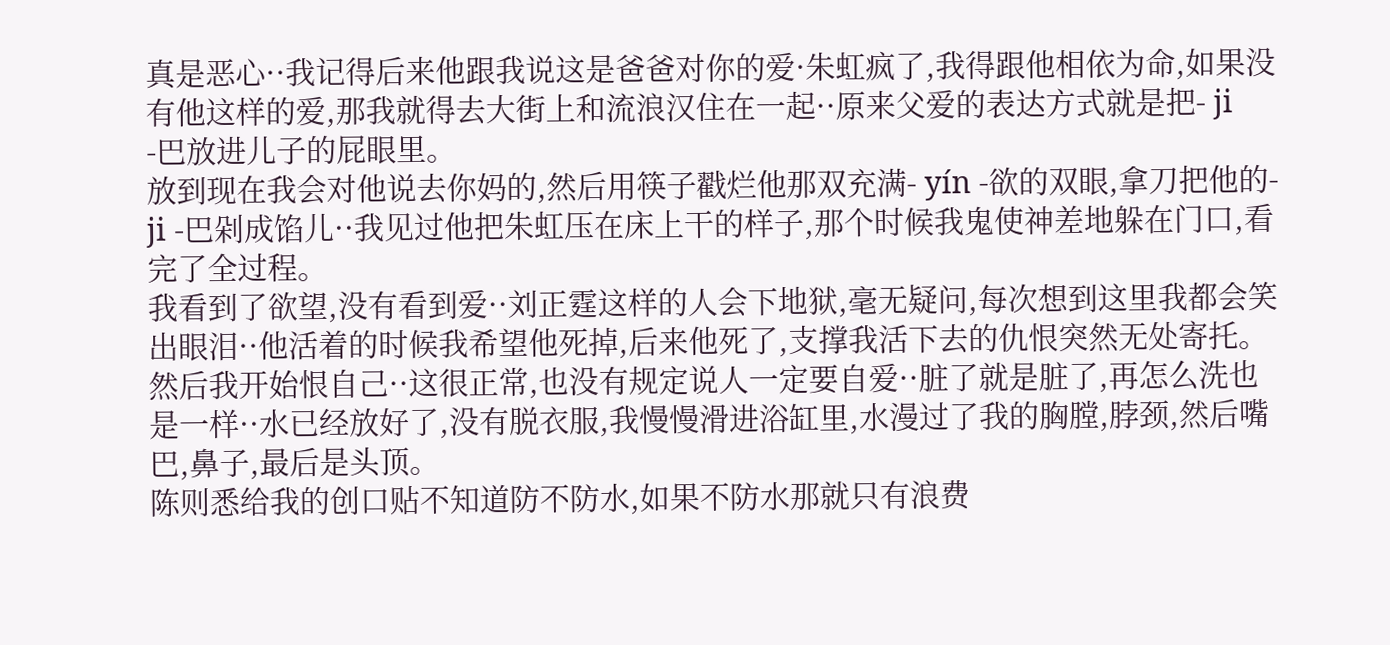真是恶心··我记得后来他跟我说这是爸爸对你的爱·朱虹疯了,我得跟他相依为命,如果没有他这样的爱,那我就得去大街上和流浪汉住在一起··原来父爱的表达方式就是把- ji -巴放进儿子的屁眼里。
放到现在我会对他说去你妈的,然后用筷子戳烂他那双充满- yín -欲的双眼,拿刀把他的- ji -巴剁成馅儿··我见过他把朱虹压在床上干的样子,那个时候我鬼使神差地躲在门口,看完了全过程。
我看到了欲望,没有看到爱··刘正霆这样的人会下地狱,毫无疑问,每次想到这里我都会笑出眼泪··他活着的时候我希望他死掉,后来他死了,支撑我活下去的仇恨突然无处寄托。
然后我开始恨自己··这很正常,也没有规定说人一定要自爱··脏了就是脏了,再怎么洗也是一样··水已经放好了,没有脱衣服,我慢慢滑进浴缸里,水漫过了我的胸膛,脖颈,然后嘴巴,鼻子,最后是头顶。
陈则悉给我的创口贴不知道防不防水,如果不防水那就只有浪费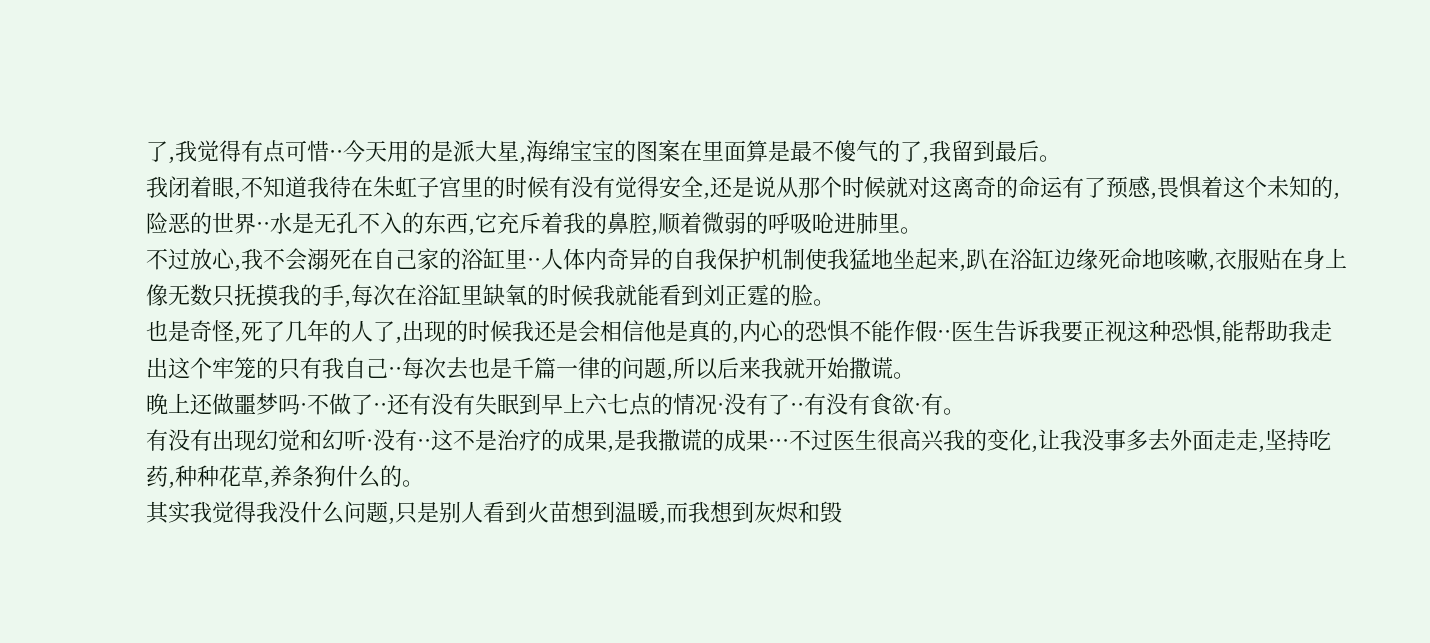了,我觉得有点可惜··今天用的是派大星,海绵宝宝的图案在里面算是最不傻气的了,我留到最后。
我闭着眼,不知道我待在朱虹子宫里的时候有没有觉得安全,还是说从那个时候就对这离奇的命运有了预感,畏惧着这个未知的,险恶的世界··水是无孔不入的东西,它充斥着我的鼻腔,顺着微弱的呼吸呛进肺里。
不过放心,我不会溺死在自己家的浴缸里··人体内奇异的自我保护机制使我猛地坐起来,趴在浴缸边缘死命地咳嗽,衣服贴在身上像无数只抚摸我的手,每次在浴缸里缺氧的时候我就能看到刘正霆的脸。
也是奇怪,死了几年的人了,出现的时候我还是会相信他是真的,内心的恐惧不能作假··医生告诉我要正视这种恐惧,能帮助我走出这个牢笼的只有我自己··每次去也是千篇一律的问题,所以后来我就开始撒谎。
晚上还做噩梦吗·不做了··还有没有失眠到早上六七点的情况·没有了··有没有食欲·有。
有没有出现幻觉和幻听·没有··这不是治疗的成果,是我撒谎的成果···不过医生很高兴我的变化,让我没事多去外面走走,坚持吃药,种种花草,养条狗什么的。
其实我觉得我没什么问题,只是别人看到火苗想到温暖,而我想到灰烬和毁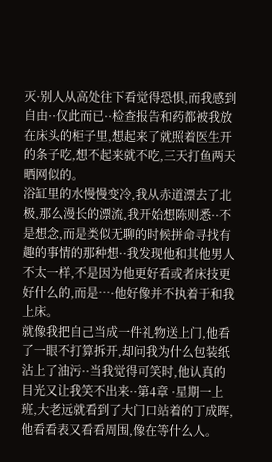灭·别人从高处往下看觉得恐惧,而我感到自由··仅此而已··检查报告和药都被我放在床头的柜子里,想起来了就照着医生开的条子吃,想不起来就不吃,三天打鱼两天晒网似的。
浴缸里的水慢慢变冷,我从赤道漂去了北极,那么漫长的漂流,我开始想陈则悉··不是想念,而是类似无聊的时候拼命寻找有趣的事情的那种想··我发现他和其他男人不太一样,不是因为他更好看或者床技更好什么的,而是…·他好像并不执着于和我上床。
就像我把自己当成一件礼物送上门,他看了一眼不打算拆开,却问我为什么包装纸沾上了油污··当我觉得可笑时,他认真的目光又让我笑不出来··第4章 ·星期一上班,大老远就看到了大门口站着的丁成晖,他看看表又看看周围,像在等什么人。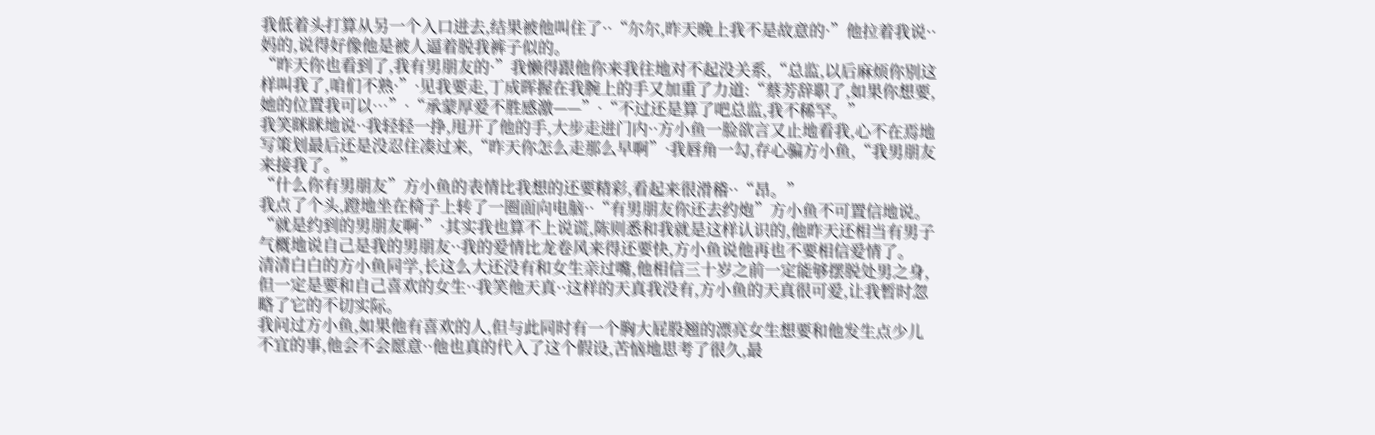我低着头打算从另一个入口进去,结果被他叫住了··“尔尔,昨天晚上我不是故意的·”他拉着我说··妈的,说得好像他是被人逼着脱我裤子似的。
“昨天你也看到了,我有男朋友的·”我懒得跟他你来我往地对不起没关系,“总监,以后麻烦你别这样叫我了,咱们不熟·”·见我要走,丁成晖握在我腕上的手又加重了力道:“蔡芳辞职了,如果你想要,她的位置我可以…”·“承蒙厚爱不胜感激——”·“不过还是算了吧总监,我不稀罕。”
我笑眯眯地说··我轻轻一挣,甩开了他的手,大步走进门内··方小鱼一脸欲言又止地看我,心不在焉地写策划最后还是没忍住凑过来,“昨天你怎么走那么早啊”·我唇角一勾,存心骗方小鱼,“我男朋友来接我了。”
“什么你有男朋友”方小鱼的表情比我想的还要精彩,看起来很滑稽··“昂。”
我点了个头,蹬地坐在椅子上转了一圈面向电脑··“有男朋友你还去约炮”方小鱼不可置信地说。
“就是约到的男朋友啊·”·其实我也算不上说谎,陈则悉和我就是这样认识的,他昨天还相当有男子气概地说自己是我的男朋友··我的爱情比龙卷风来得还要快,方小鱼说他再也不要相信爱情了。
清清白白的方小鱼同学,长这么大还没有和女生亲过嘴,他相信三十岁之前一定能够摆脱处男之身,但一定是要和自己喜欢的女生··我笑他天真··这样的天真我没有,方小鱼的天真很可爱,让我暂时忽略了它的不切实际。
我问过方小鱼,如果他有喜欢的人,但与此同时有一个胸大屁股翘的漂亮女生想要和他发生点少儿不宜的事,他会不会愿意··他也真的代入了这个假设,苦恼地思考了很久,最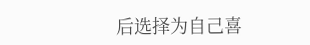后选择为自己喜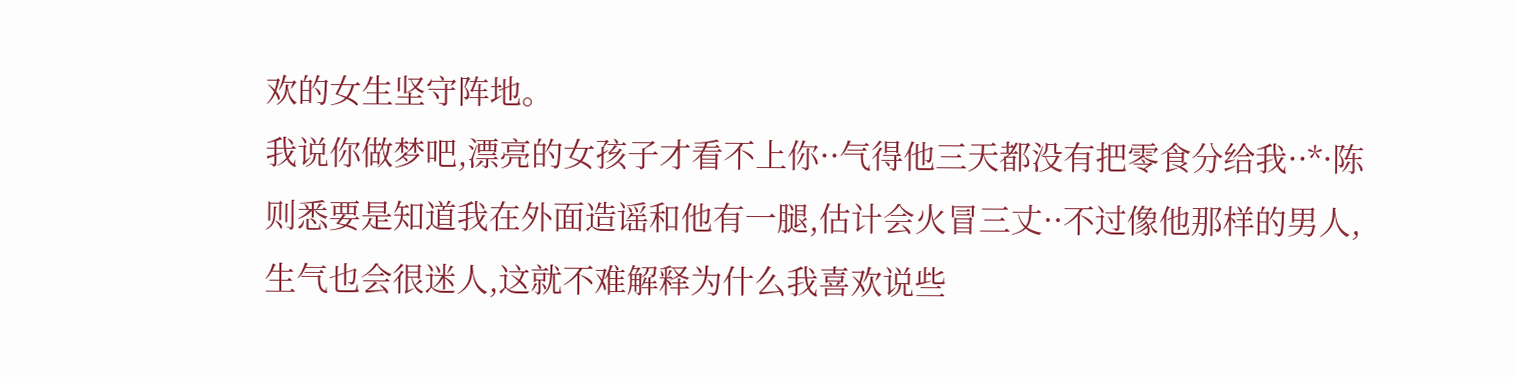欢的女生坚守阵地。
我说你做梦吧,漂亮的女孩子才看不上你··气得他三天都没有把零食分给我··*·陈则悉要是知道我在外面造谣和他有一腿,估计会火冒三丈··不过像他那样的男人,生气也会很迷人,这就不难解释为什么我喜欢说些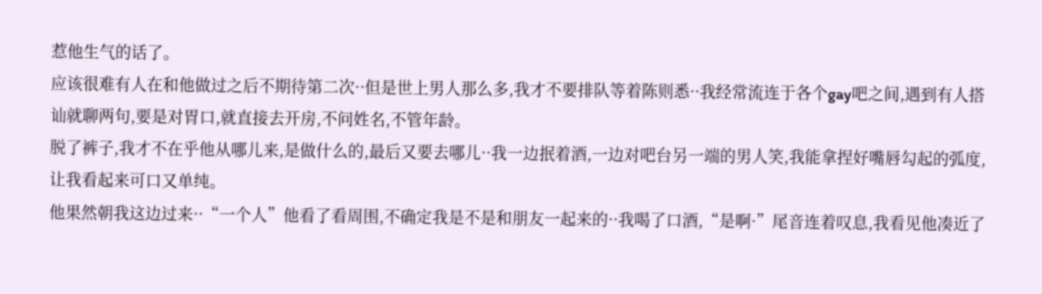惹他生气的话了。
应该很难有人在和他做过之后不期待第二次··但是世上男人那么多,我才不要排队等着陈则悉··我经常流连于各个gay吧之间,遇到有人搭讪就聊两句,要是对胃口,就直接去开房,不问姓名,不管年龄。
脱了裤子,我才不在乎他从哪儿来,是做什么的,最后又要去哪儿··我一边抿着酒,一边对吧台另一端的男人笑,我能拿捏好嘴唇勾起的弧度,让我看起来可口又单纯。
他果然朝我这边过来··“一个人”他看了看周围,不确定我是不是和朋友一起来的··我喝了口酒,“是啊·”尾音连着叹息,我看见他凑近了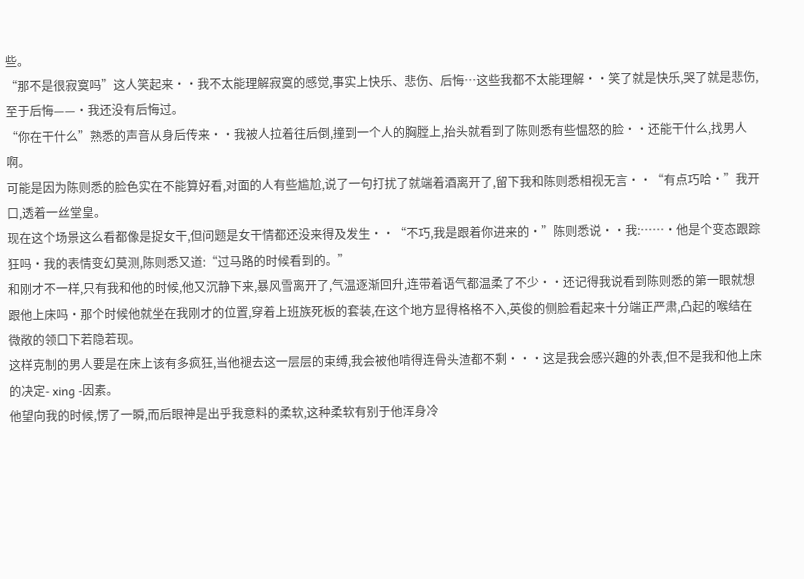些。
“那不是很寂寞吗”这人笑起来··我不太能理解寂寞的感觉,事实上快乐、悲伤、后悔…这些我都不太能理解··笑了就是快乐,哭了就是悲伤,至于后悔——·我还没有后悔过。
“你在干什么”熟悉的声音从身后传来··我被人拉着往后倒,撞到一个人的胸膛上,抬头就看到了陈则悉有些愠怒的脸··还能干什么,找男人啊。
可能是因为陈则悉的脸色实在不能算好看,对面的人有些尴尬,说了一句打扰了就端着酒离开了,留下我和陈则悉相视无言··“有点巧哈·”我开口,透着一丝堂皇。
现在这个场景这么看都像是捉女干,但问题是女干情都还没来得及发生··“不巧,我是跟着你进来的·”陈则悉说··我:……·他是个变态跟踪狂吗·我的表情变幻莫测,陈则悉又道:“过马路的时候看到的。”
和刚才不一样,只有我和他的时候,他又沉静下来,暴风雪离开了,气温逐渐回升,连带着语气都温柔了不少··还记得我说看到陈则悉的第一眼就想跟他上床吗·那个时候他就坐在我刚才的位置,穿着上班族死板的套装,在这个地方显得格格不入,英俊的侧脸看起来十分端正严肃,凸起的喉结在微敞的领口下若隐若现。
这样克制的男人要是在床上该有多疯狂,当他褪去这一层层的束缚,我会被他啃得连骨头渣都不剩···这是我会感兴趣的外表,但不是我和他上床的决定- xing -因素。
他望向我的时候,愣了一瞬,而后眼神是出乎我意料的柔软,这种柔软有别于他浑身冷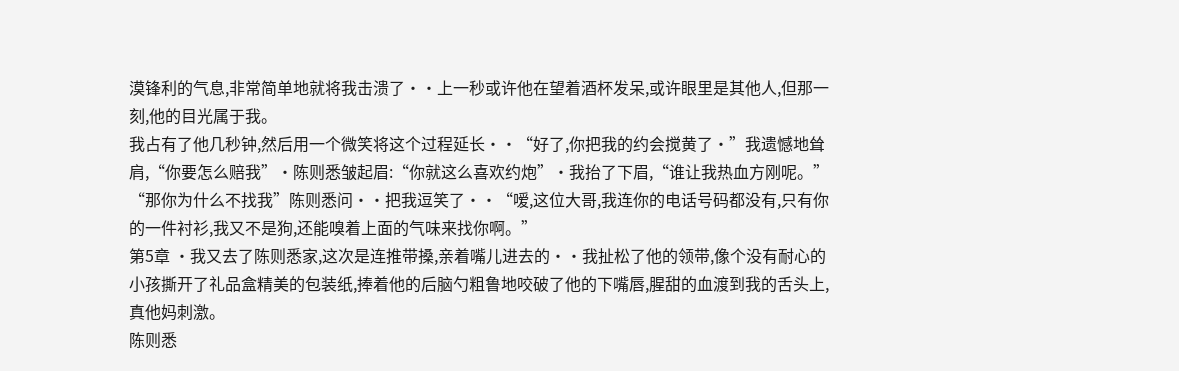漠锋利的气息,非常简单地就将我击溃了··上一秒或许他在望着酒杯发呆,或许眼里是其他人,但那一刻,他的目光属于我。
我占有了他几秒钟,然后用一个微笑将这个过程延长··“好了,你把我的约会搅黄了·”我遗憾地耸肩,“你要怎么赔我”·陈则悉皱起眉:“你就这么喜欢约炮”·我抬了下眉,“谁让我热血方刚呢。”
“那你为什么不找我”陈则悉问··把我逗笑了··“嗳,这位大哥,我连你的电话号码都没有,只有你的一件衬衫,我又不是狗,还能嗅着上面的气味来找你啊。”
第5章 ·我又去了陈则悉家,这次是连推带搡,亲着嘴儿进去的··我扯松了他的领带,像个没有耐心的小孩撕开了礼品盒精美的包装纸,捧着他的后脑勺粗鲁地咬破了他的下嘴唇,腥甜的血渡到我的舌头上,真他妈刺激。
陈则悉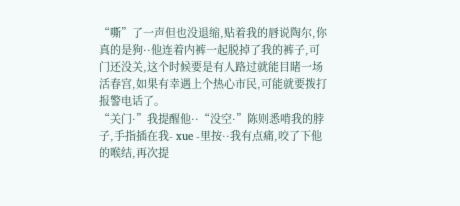“嘶”了一声但也没退缩,贴着我的唇说陶尔,你真的是狗··他连着内裤一起脱掉了我的裤子,可门还没关,这个时候要是有人路过就能目睹一场活春宫,如果有幸遇上个热心市民,可能就要拨打报警电话了。
“关门·”我提醒他··“没空·”陈则悉啃我的脖子,手指插在我- xue -里按··我有点痛,咬了下他的喉结,再次提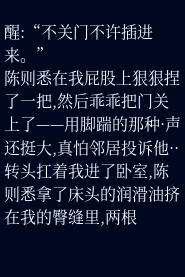醒:“不关门不许插进来。”
陈则悉在我屁股上狠狠捏了一把,然后乖乖把门关上了——用脚踹的那种·声还挺大,真怕邻居投诉他··转头扛着我进了卧室,陈则悉拿了床头的润滑油挤在我的臀缝里,两根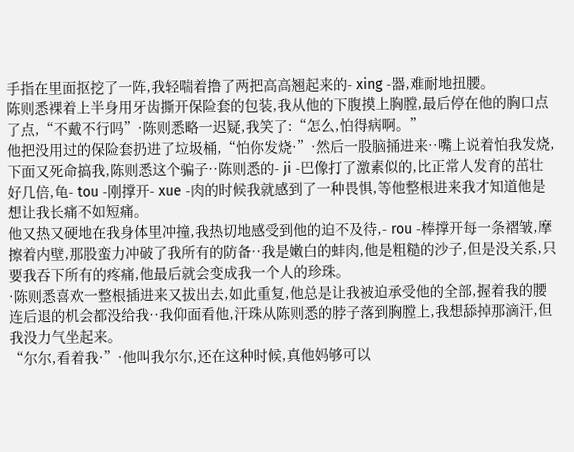手指在里面抠挖了一阵,我轻喘着撸了两把高高翘起来的- xing -器,难耐地扭腰。
陈则悉裸着上半身用牙齿撕开保险套的包装,我从他的下腹摸上胸膛,最后停在他的胸口点了点,“不戴不行吗”·陈则悉略一迟疑,我笑了:“怎么,怕得病啊。”
他把没用过的保险套扔进了垃圾桶,“怕你发烧·”·然后一股脑捅进来··嘴上说着怕我发烧,下面又死命搞我,陈则悉这个骗子··陈则悉的- ji -巴像打了激素似的,比正常人发育的茁壮好几倍,龟- tou -刚撑开- xue -肉的时候我就感到了一种畏惧,等他整根进来我才知道他是想让我长痛不如短痛。
他又热又硬地在我身体里冲撞,我热切地感受到他的迫不及待,- rou -棒撑开每一条褶皱,摩擦着内壁,那股蛮力冲破了我所有的防备··我是嫩白的蚌肉,他是粗糙的沙子,但是没关系,只要我吞下所有的疼痛,他最后就会变成我一个人的珍珠。
·陈则悉喜欢一整根插进来又拔出去,如此重复,他总是让我被迫承受他的全部,握着我的腰连后退的机会都没给我··我仰面看他,汗珠从陈则悉的脖子落到胸膛上,我想舔掉那滴汗,但我没力气坐起来。
“尔尔,看着我·”·他叫我尔尔,还在这种时候,真他妈够可以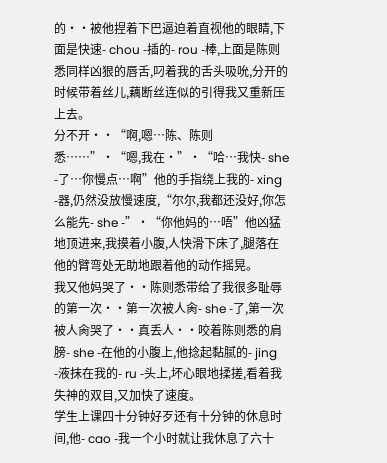的··被他捏着下巴逼迫着直视他的眼睛,下面是快速- chou -插的- rou -棒,上面是陈则悉同样凶狠的唇舌,叼着我的舌头吸吮,分开的时候带着丝儿,藕断丝连似的引得我又重新压上去。
分不开··“啊,嗯…陈、陈则悉……”·“嗯,我在·”·“哈…我快- she -了…你慢点…啊”他的手指绕上我的- xing -器,仍然没放慢速度,“尔尔,我都还没好,你怎么能先- she -”·“你他妈的…唔”他凶猛地顶进来,我摸着小腹,人快滑下床了,腿落在他的臂弯处无助地跟着他的动作摇晃。
我又他妈哭了··陈则悉带给了我很多耻辱的第一次··第一次被人肏- she -了,第一次被人肏哭了··真丢人··咬着陈则悉的肩膀- she -在他的小腹上,他捻起黏腻的- jing -液抹在我的- ru -头上,坏心眼地揉搓,看着我失神的双目,又加快了速度。
学生上课四十分钟好歹还有十分钟的休息时间,他- cao -我一个小时就让我休息了六十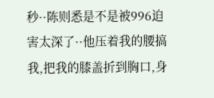秒··陈则悉是不是被996迫害太深了··他压着我的腰搞我,把我的膝盖折到胸口,身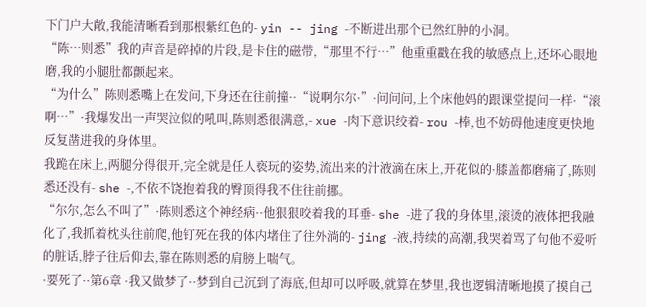下门户大敞,我能清晰看到那根紫红色的- yin -- jing -不断进出那个已然红肿的小洞。
“陈…则悉”我的声音是碎掉的片段,是卡住的磁带,“那里不行…”他重重戳在我的敏感点上,还坏心眼地磨,我的小腿肚都颤起来。
“为什么”陈则悉嘴上在发问,下身还在往前撞··“说啊尔尔·”·问问问,上个床他妈的跟课堂提问一样·“滚啊…”·我爆发出一声哭泣似的吼叫,陈则悉很满意,- xue -肉下意识绞着- rou -棒,也不妨碍他速度更快地反复凿进我的身体里。
我跪在床上,两腿分得很开,完全就是任人亵玩的姿势,流出来的汁液滴在床上,开花似的·膝盖都磨痛了,陈则悉还没有- she -,不依不饶抱着我的臀顶得我不住往前挪。
“尔尔,怎么不叫了”·陈则悉这个神经病··他狠狠咬着我的耳垂- she -进了我的身体里,滚烫的液体把我融化了,我抓着枕头往前爬,他钉死在我的体内堵住了往外淌的- jing -液,持续的高潮,我哭着骂了句他不爱听的脏话,脖子往后仰去,靠在陈则悉的肩膀上喘气。
·要死了··第6章 ·我又做梦了··梦到自己沉到了海底,但却可以呼吸,就算在梦里,我也逻辑清晰地摸了摸自己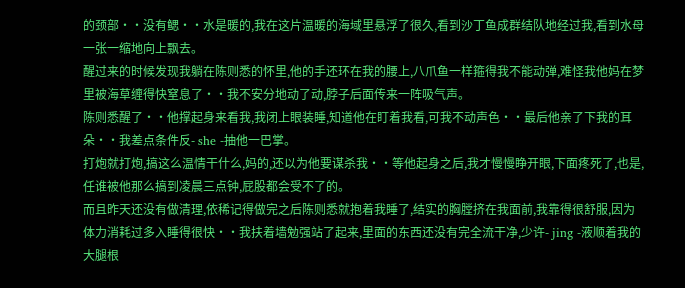的颈部··没有鳃··水是暖的,我在这片温暖的海域里悬浮了很久,看到沙丁鱼成群结队地经过我,看到水母一张一缩地向上飘去。
醒过来的时候发现我躺在陈则悉的怀里,他的手还环在我的腰上,八爪鱼一样箍得我不能动弹,难怪我他妈在梦里被海草缠得快窒息了··我不安分地动了动,脖子后面传来一阵吸气声。
陈则悉醒了··他撑起身来看我,我闭上眼装睡,知道他在盯着我看,可我不动声色··最后他亲了下我的耳朵··我差点条件反- she -抽他一巴掌。
打炮就打炮,搞这么温情干什么,妈的,还以为他要谋杀我··等他起身之后,我才慢慢睁开眼,下面疼死了,也是,任谁被他那么搞到凌晨三点钟,屁股都会受不了的。
而且昨天还没有做清理,依稀记得做完之后陈则悉就抱着我睡了,结实的胸膛挤在我面前,我靠得很舒服,因为体力消耗过多入睡得很快··我扶着墙勉强站了起来,里面的东西还没有完全流干净,少许- jing -液顺着我的大腿根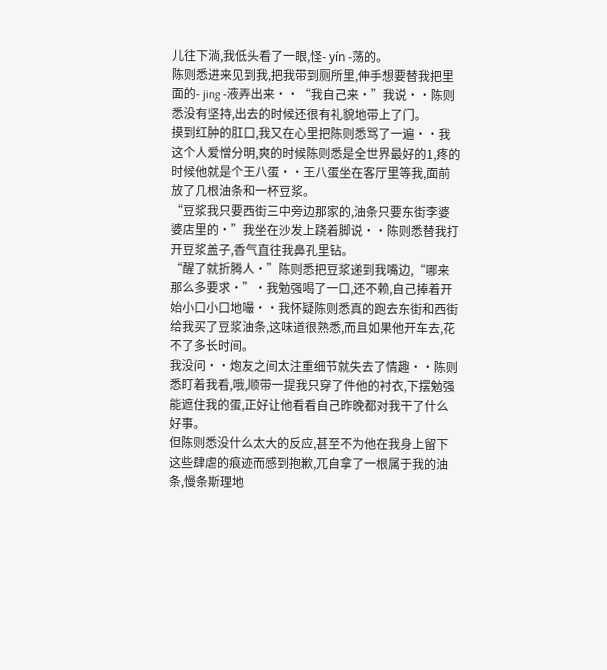儿往下淌,我低头看了一眼,怪- yín -荡的。
陈则悉进来见到我,把我带到厕所里,伸手想要替我把里面的- jing -液弄出来··“我自己来·”我说··陈则悉没有坚持,出去的时候还很有礼貌地带上了门。
摸到红肿的肛口,我又在心里把陈则悉骂了一遍··我这个人爱憎分明,爽的时候陈则悉是全世界最好的1,疼的时候他就是个王八蛋··王八蛋坐在客厅里等我,面前放了几根油条和一杯豆浆。
“豆浆我只要西街三中旁边那家的,油条只要东街李婆婆店里的·”我坐在沙发上跷着脚说··陈则悉替我打开豆浆盖子,香气直往我鼻孔里钻。
“醒了就折腾人·”陈则悉把豆浆递到我嘴边,“哪来那么多要求·”·我勉强喝了一口,还不赖,自己捧着开始小口小口地嘬··我怀疑陈则悉真的跑去东街和西街给我买了豆浆油条,这味道很熟悉,而且如果他开车去,花不了多长时间。
我没问··炮友之间太注重细节就失去了情趣··陈则悉盯着我看,哦,顺带一提我只穿了件他的衬衣,下摆勉强能遮住我的蛋,正好让他看看自己昨晚都对我干了什么好事。
但陈则悉没什么太大的反应,甚至不为他在我身上留下这些肆虐的痕迹而感到抱歉,兀自拿了一根属于我的油条,慢条斯理地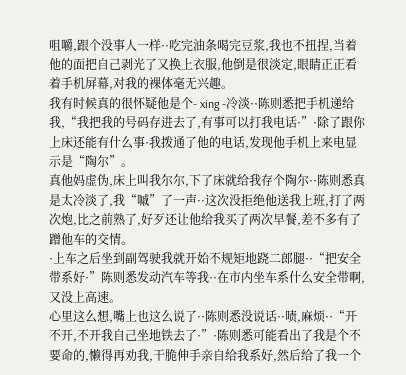咀嚼,跟个没事人一样··吃完油条喝完豆浆,我也不扭捏,当着他的面把自己剥光了又换上衣服,他倒是很淡定,眼睛正正看着手机屏幕,对我的裸体毫无兴趣。
我有时候真的很怀疑他是个- xing -冷淡··陈则悉把手机递给我,“我把我的号码存进去了,有事可以打我电话·”·除了跟你上床还能有什么事·我拨通了他的电话,发现他手机上来电显示是“陶尔”。
真他妈虚伪,床上叫我尔尔,下了床就给我存个陶尔··陈则悉真是太冷淡了,我“嘁”了一声··这次没拒绝他送我上班,打了两次炮,比之前熟了,好歹还让他给我买了两次早餐,差不多有了蹭他车的交情。
·上车之后坐到副驾驶我就开始不规矩地跷二郎腿··“把安全带系好·”陈则悉发动汽车等我··在市内坐车系什么安全带啊,又没上高速。
心里这么想,嘴上也这么说了··陈则悉没说话··啧,麻烦··“开不开,不开我自己坐地铁去了·”·陈则悉可能看出了我是个不要命的,懒得再劝我,干脆伸手亲自给我系好,然后给了我一个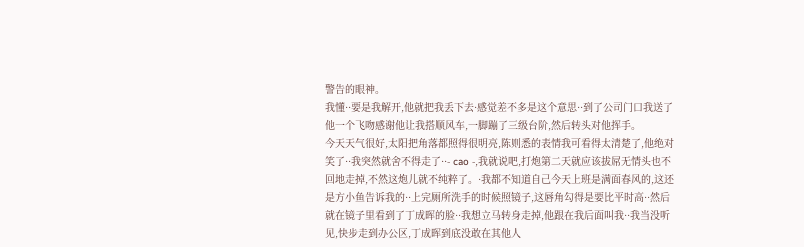警告的眼神。
我懂··要是我解开,他就把我丢下去·感觉差不多是这个意思··到了公司门口我送了他一个飞吻感谢他让我搭顺风车,一脚蹦了三级台阶,然后转头对他挥手。
今天天气很好,太阳把角落都照得很明亮,陈则悉的表情我可看得太清楚了,他绝对笑了··我突然就舍不得走了··- cao -,我就说吧,打炮第二天就应该拔屌无情头也不回地走掉,不然这炮儿就不纯粹了。·我都不知道自己今天上班是满面春风的,这还是方小鱼告诉我的··上完厕所洗手的时候照镜子,这唇角勾得是要比平时高··然后就在镜子里看到了丁成晖的脸··我想立马转身走掉,他跟在我后面叫我··我当没听见,快步走到办公区,丁成晖到底没敢在其他人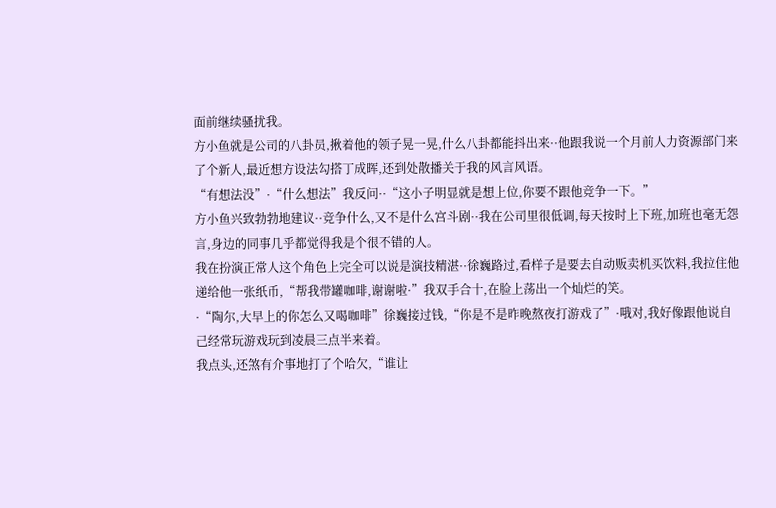面前继续骚扰我。
方小鱼就是公司的八卦员,揪着他的领子晃一晃,什么八卦都能抖出来··他跟我说一个月前人力资源部门来了个新人,最近想方设法勾搭丁成晖,还到处散播关于我的风言风语。
“有想法没”·“什么想法”我反问··“这小子明显就是想上位,你要不跟他竞争一下。”
方小鱼兴致勃勃地建议··竞争什么,又不是什么宫斗剧··我在公司里很低调,每天按时上下班,加班也毫无怨言,身边的同事几乎都觉得我是个很不错的人。
我在扮演正常人这个角色上完全可以说是演技精湛··徐巍路过,看样子是要去自动贩卖机买饮料,我拉住他递给他一张纸币,“帮我带罐咖啡,谢谢啦·”我双手合十,在脸上荡出一个灿烂的笑。
·“陶尔,大早上的你怎么又喝咖啡”徐巍接过钱,“你是不是昨晚熬夜打游戏了”·哦对,我好像跟他说自己经常玩游戏玩到凌晨三点半来着。
我点头,还煞有介事地打了个哈欠,“谁让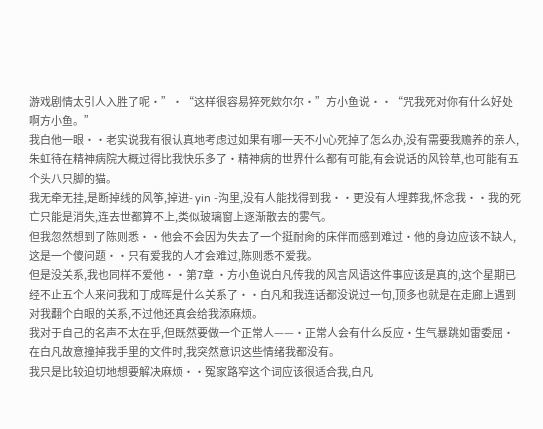游戏剧情太引人入胜了呢·”·“这样很容易猝死欸尔尔·”方小鱼说··“咒我死对你有什么好处啊方小鱼。”
我白他一眼··老实说我有很认真地考虑过如果有哪一天不小心死掉了怎么办,没有需要我赡养的亲人,朱虹待在精神病院大概过得比我快乐多了·精神病的世界什么都有可能,有会说话的风铃草,也可能有五个头八只脚的猫。
我无牵无挂,是断掉线的风筝,掉进- yin -沟里,没有人能找得到我··更没有人埋葬我,怀念我··我的死亡只能是消失,连去世都算不上,类似玻璃窗上逐渐散去的雾气。
但我忽然想到了陈则悉··他会不会因为失去了一个挺耐肏的床伴而感到难过·他的身边应该不缺人,这是一个傻问题··只有爱我的人才会难过,陈则悉不爱我。
但是没关系,我也同样不爱他··第7章 ·方小鱼说白凡传我的风言风语这件事应该是真的,这个星期已经不止五个人来问我和丁成晖是什么关系了··白凡和我连话都没说过一句,顶多也就是在走廊上遇到对我翻个白眼的关系,不过他还真会给我添麻烦。
我对于自己的名声不太在乎,但既然要做一个正常人——·正常人会有什么反应·生气暴跳如雷委屈·在白凡故意撞掉我手里的文件时,我突然意识这些情绪我都没有。
我只是比较迫切地想要解决麻烦··冤家路窄这个词应该很适合我,白凡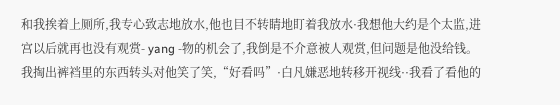和我挨着上厕所,我专心致志地放水,他也目不转睛地盯着我放水·我想他大约是个太监,进宫以后就再也没有观赏- yang -物的机会了,我倒是不介意被人观赏,但问题是他没给钱。
我掏出裤裆里的东西转头对他笑了笑,“好看吗”·白凡嫌恶地转移开视线··我看了看他的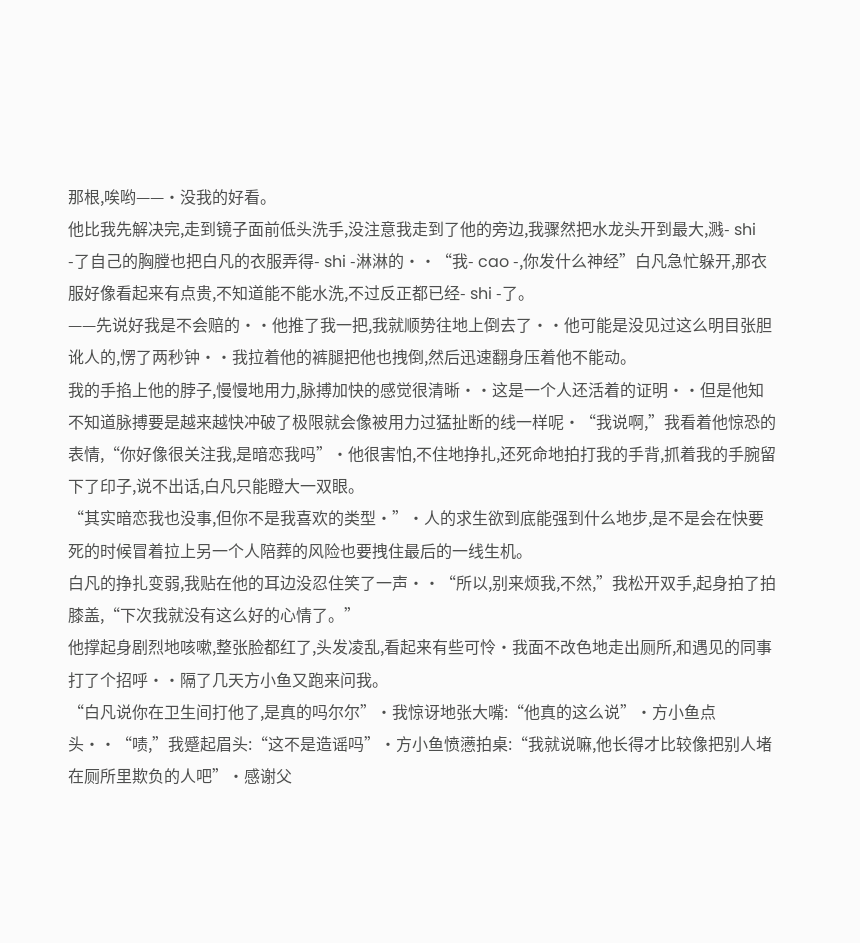那根,唉哟——·没我的好看。
他比我先解决完,走到镜子面前低头洗手,没注意我走到了他的旁边,我骤然把水龙头开到最大,溅- shi -了自己的胸膛也把白凡的衣服弄得- shi -淋淋的··“我- cao -,你发什么神经”白凡急忙躲开,那衣服好像看起来有点贵,不知道能不能水洗,不过反正都已经- shi -了。
——先说好我是不会赔的··他推了我一把,我就顺势往地上倒去了··他可能是没见过这么明目张胆讹人的,愣了两秒钟··我拉着他的裤腿把他也拽倒,然后迅速翻身压着他不能动。
我的手掐上他的脖子,慢慢地用力,脉搏加快的感觉很清晰··这是一个人还活着的证明··但是他知不知道脉搏要是越来越快冲破了极限就会像被用力过猛扯断的线一样呢·“我说啊,”我看着他惊恐的表情,“你好像很关注我,是暗恋我吗”·他很害怕,不住地挣扎,还死命地拍打我的手背,抓着我的手腕留下了印子,说不出话,白凡只能瞪大一双眼。
“其实暗恋我也没事,但你不是我喜欢的类型·”·人的求生欲到底能强到什么地步,是不是会在快要死的时候冒着拉上另一个人陪葬的风险也要拽住最后的一线生机。
白凡的挣扎变弱,我贴在他的耳边没忍住笑了一声··“所以,别来烦我,不然,”我松开双手,起身拍了拍膝盖,“下次我就没有这么好的心情了。”
他撑起身剧烈地咳嗽,整张脸都红了,头发凌乱,看起来有些可怜·我面不改色地走出厕所,和遇见的同事打了个招呼··隔了几天方小鱼又跑来问我。
“白凡说你在卫生间打他了,是真的吗尔尔”·我惊讶地张大嘴:“他真的这么说”·方小鱼点头··“啧,”我蹙起眉头:“这不是造谣吗”·方小鱼愤懑拍桌:“我就说嘛,他长得才比较像把别人堵在厕所里欺负的人吧”·感谢父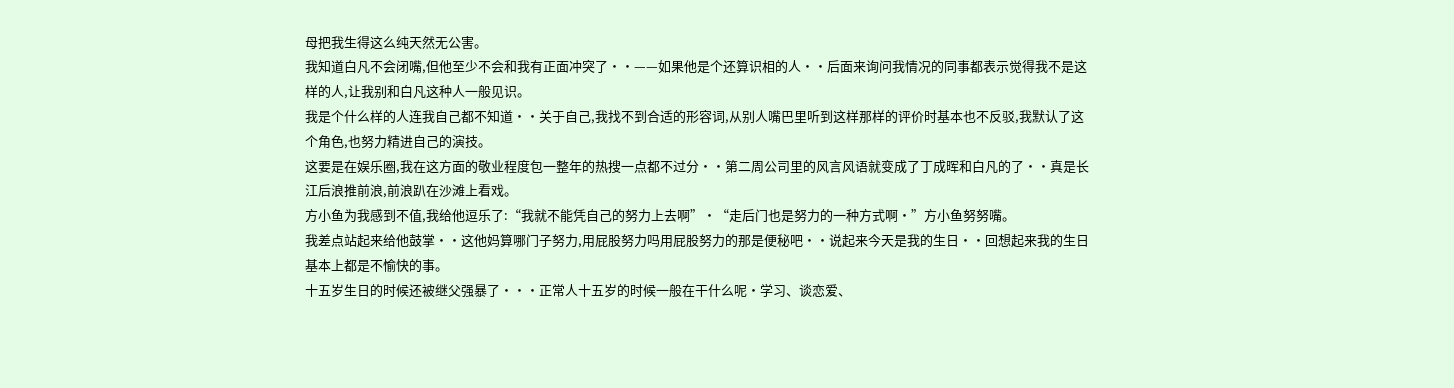母把我生得这么纯天然无公害。
我知道白凡不会闭嘴,但他至少不会和我有正面冲突了··——如果他是个还算识相的人··后面来询问我情况的同事都表示觉得我不是这样的人,让我别和白凡这种人一般见识。
我是个什么样的人连我自己都不知道··关于自己,我找不到合适的形容词,从别人嘴巴里听到这样那样的评价时基本也不反驳,我默认了这个角色,也努力精进自己的演技。
这要是在娱乐圈,我在这方面的敬业程度包一整年的热搜一点都不过分··第二周公司里的风言风语就变成了丁成晖和白凡的了··真是长江后浪推前浪,前浪趴在沙滩上看戏。
方小鱼为我感到不值,我给他逗乐了:“我就不能凭自己的努力上去啊”·“走后门也是努力的一种方式啊·”方小鱼努努嘴。
我差点站起来给他鼓掌··这他妈算哪门子努力,用屁股努力吗用屁股努力的那是便秘吧··说起来今天是我的生日··回想起来我的生日基本上都是不愉快的事。
十五岁生日的时候还被继父强暴了···正常人十五岁的时候一般在干什么呢·学习、谈恋爱、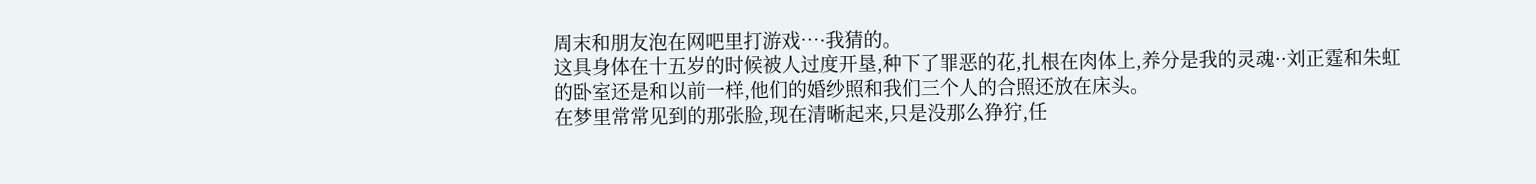周末和朋友泡在网吧里打游戏…·我猜的。
这具身体在十五岁的时候被人过度开垦,种下了罪恶的花,扎根在肉体上,养分是我的灵魂··刘正霆和朱虹的卧室还是和以前一样,他们的婚纱照和我们三个人的合照还放在床头。
在梦里常常见到的那张脸,现在清晰起来,只是没那么狰狞,任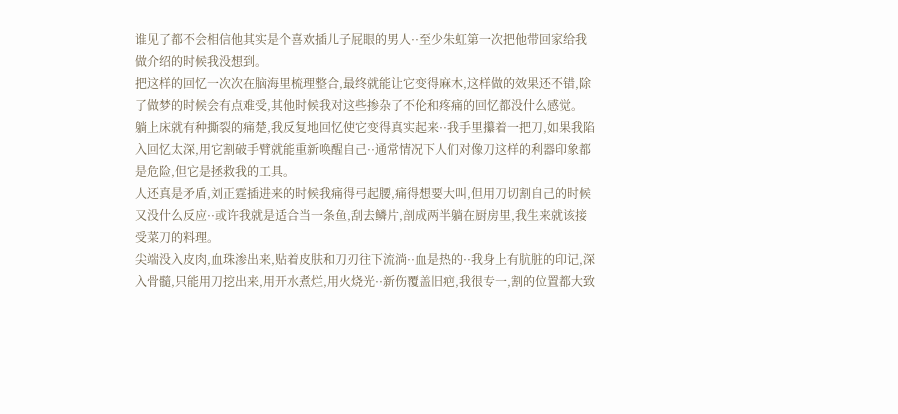谁见了都不会相信他其实是个喜欢插儿子屁眼的男人··至少朱虹第一次把他带回家给我做介绍的时候我没想到。
把这样的回忆一次次在脑海里梳理整合,最终就能让它变得麻木,这样做的效果还不错,除了做梦的时候会有点难受,其他时候我对这些掺杂了不伦和疼痛的回忆都没什么感觉。
躺上床就有种撕裂的痛楚,我反复地回忆使它变得真实起来··我手里攥着一把刀,如果我陷入回忆太深,用它割破手臂就能重新唤醒自己··通常情况下人们对像刀这样的利器印象都是危险,但它是拯救我的工具。
人还真是矛盾,刘正霆插进来的时候我痛得弓起腰,痛得想要大叫,但用刀切割自己的时候又没什么反应··或许我就是适合当一条鱼,刮去鳞片,剖成两半躺在厨房里,我生来就该接受菜刀的料理。
尖端没入皮肉,血珠渗出来,贴着皮肤和刀刃往下流淌··血是热的··我身上有肮脏的印记,深入骨髓,只能用刀挖出来,用开水煮烂,用火烧光··新伤覆盖旧疤,我很专一,割的位置都大致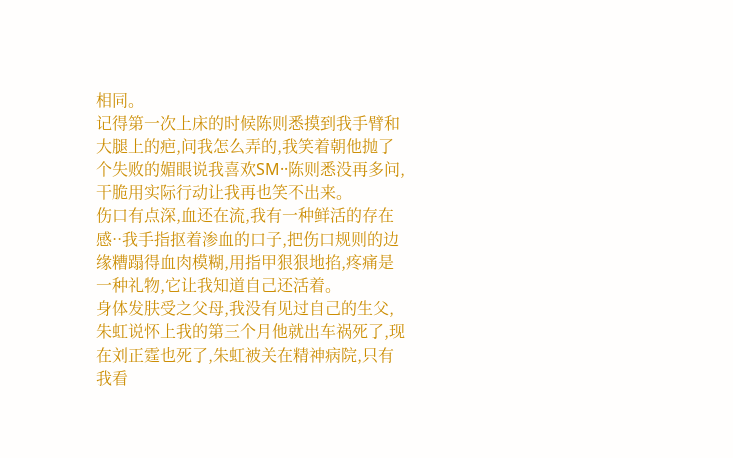相同。
记得第一次上床的时候陈则悉摸到我手臂和大腿上的疤,问我怎么弄的,我笑着朝他抛了个失败的媚眼说我喜欢SM··陈则悉没再多问,干脆用实际行动让我再也笑不出来。
伤口有点深,血还在流,我有一种鲜活的存在感··我手指抠着渗血的口子,把伤口规则的边缘糟蹋得血肉模糊,用指甲狠狠地掐,疼痛是一种礼物,它让我知道自己还活着。
身体发肤受之父母,我没有见过自己的生父,朱虹说怀上我的第三个月他就出车祸死了,现在刘正霆也死了,朱虹被关在精神病院,只有我看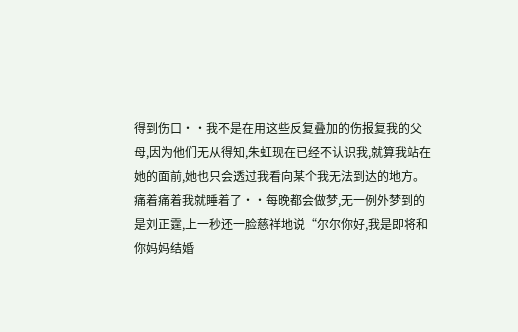得到伤口··我不是在用这些反复叠加的伤报复我的父母,因为他们无从得知,朱虹现在已经不认识我,就算我站在她的面前,她也只会透过我看向某个我无法到达的地方。
痛着痛着我就睡着了··每晚都会做梦,无一例外梦到的是刘正霆,上一秒还一脸慈祥地说“尔尔你好,我是即将和你妈妈结婚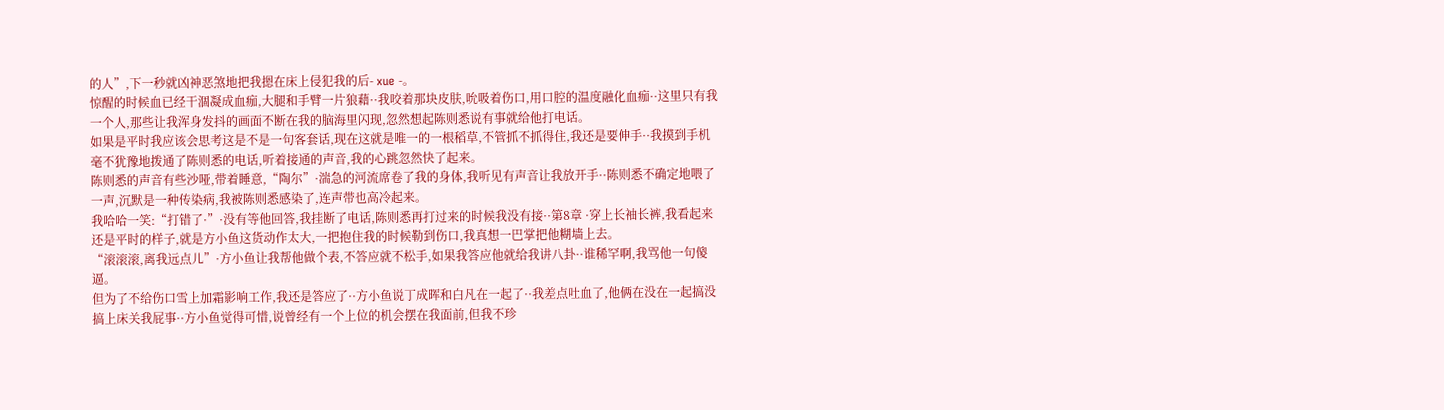的人”,下一秒就凶神恶煞地把我摁在床上侵犯我的后- xue -。
惊醒的时候血已经干涸凝成血痂,大腿和手臂一片狼藉··我咬着那块皮肤,吮吸着伤口,用口腔的温度融化血痂··这里只有我一个人,那些让我浑身发抖的画面不断在我的脑海里闪现,忽然想起陈则悉说有事就给他打电话。
如果是平时我应该会思考这是不是一句客套话,现在这就是唯一的一根稻草,不管抓不抓得住,我还是要伸手··我摸到手机毫不犹豫地拨通了陈则悉的电话,听着接通的声音,我的心跳忽然快了起来。
陈则悉的声音有些沙哑,带着睡意,“陶尔”·湍急的河流席卷了我的身体,我听见有声音让我放开手··陈则悉不确定地喂了一声,沉默是一种传染病,我被陈则悉感染了,连声带也高冷起来。
我哈哈一笑:“打错了·”·没有等他回答,我挂断了电话,陈则悉再打过来的时候我没有接··第8章 ·穿上长袖长裤,我看起来还是平时的样子,就是方小鱼这货动作太大,一把抱住我的时候勒到伤口,我真想一巴掌把他糊墙上去。
“滚滚滚,离我远点儿”·方小鱼让我帮他做个表,不答应就不松手,如果我答应他就给我讲八卦··谁稀罕啊,我骂他一句傻逼。
但为了不给伤口雪上加霜影响工作,我还是答应了··方小鱼说丁成晖和白凡在一起了··我差点吐血了,他俩在没在一起搞没搞上床关我屁事··方小鱼觉得可惜,说曾经有一个上位的机会摆在我面前,但我不珍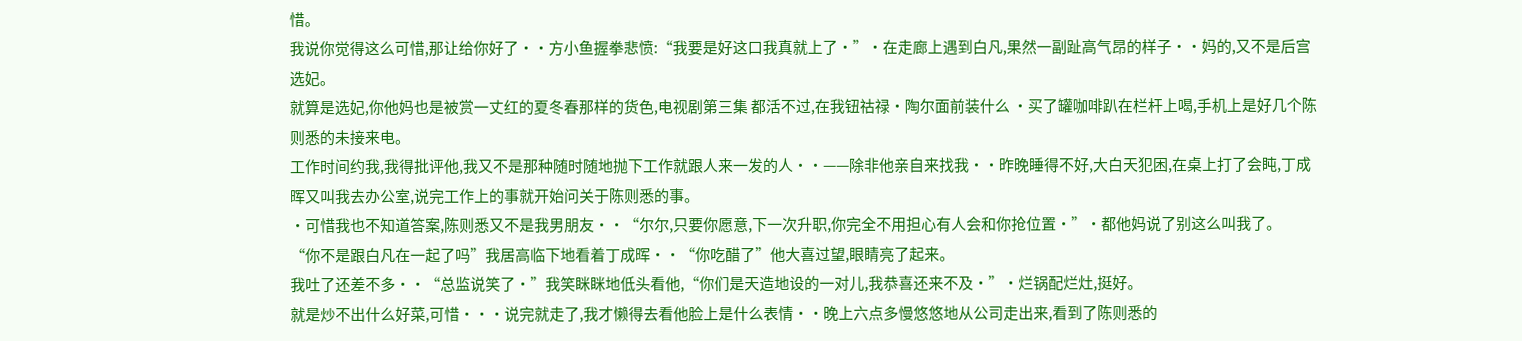惜。
我说你觉得这么可惜,那让给你好了··方小鱼握拳悲愤:“我要是好这口我真就上了·”·在走廊上遇到白凡,果然一副趾高气昂的样子··妈的,又不是后宫选妃。
就算是选妃,你他妈也是被赏一丈红的夏冬春那样的货色,电视剧第三集 都活不过,在我钮祜禄·陶尔面前装什么 ·买了罐咖啡趴在栏杆上喝,手机上是好几个陈则悉的未接来电。
工作时间约我,我得批评他,我又不是那种随时随地抛下工作就跟人来一发的人··——除非他亲自来找我··昨晚睡得不好,大白天犯困,在桌上打了会盹,丁成晖又叫我去办公室,说完工作上的事就开始问关于陈则悉的事。
·可惜我也不知道答案,陈则悉又不是我男朋友··“尔尔,只要你愿意,下一次升职,你完全不用担心有人会和你抢位置·”·都他妈说了别这么叫我了。
“你不是跟白凡在一起了吗”我居高临下地看着丁成晖··“你吃醋了”他大喜过望,眼睛亮了起来。
我吐了还差不多··“总监说笑了·”我笑眯眯地低头看他,“你们是天造地设的一对儿,我恭喜还来不及·”·烂锅配烂灶,挺好。
就是炒不出什么好菜,可惜···说完就走了,我才懒得去看他脸上是什么表情··晚上六点多慢悠悠地从公司走出来,看到了陈则悉的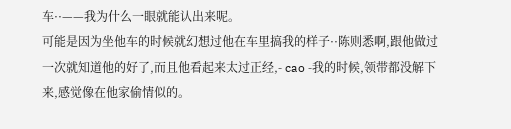车··——我为什么一眼就能认出来呢。
可能是因为坐他车的时候就幻想过他在车里搞我的样子··陈则悉啊,跟他做过一次就知道他的好了,而且他看起来太过正经,- cao -我的时候,领带都没解下来,感觉像在他家偷情似的。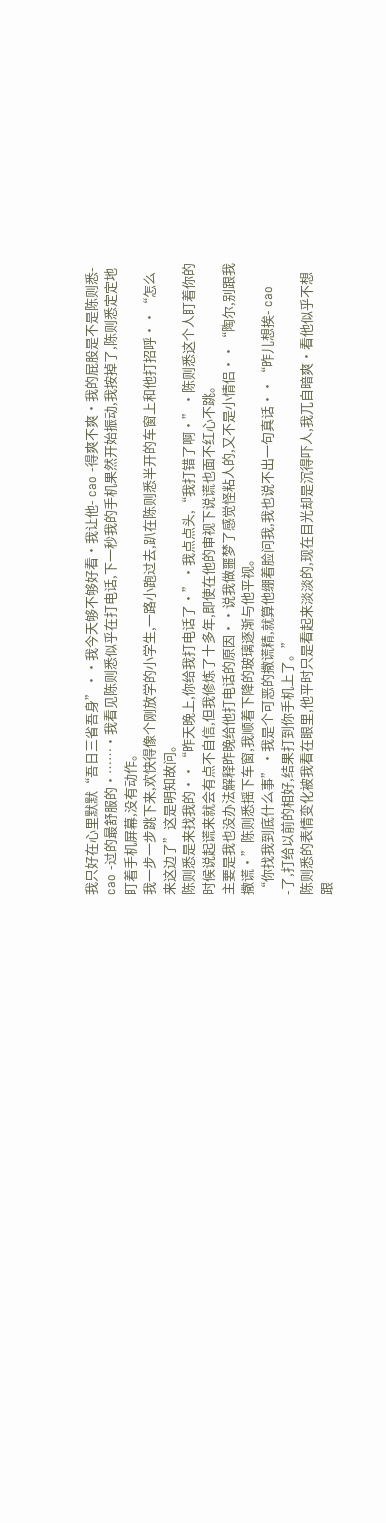我只好在心里默默“吾日三省吾身”··我今天够不够好看·我让他- cao -得爽不爽·我的屁股是不是陈则悉- cao -过的最舒服的·……·我看见陈则悉似乎在打电话,下一秒我的手机果然开始振动,我按掉了,陈则悉定定地盯着手机屏幕,没有动作。
我一步一步跳下来,欢快得像个刚放学的小学生,一路小跑过去,趴在陈则悉半开的车窗上和他打招呼··“怎么来这边了”这是明知故问。
陈则悉是来找我的··“昨天晚上,你给我打电话了·”·我点点头,“我打错了啊·”·陈则悉这个人盯着你的时候说起谎来就会有点不自信,但我修炼了十多年,即使在他的审视下说谎也面不红心不跳。
主要是我也没办法解释昨晚给他打电话的原因··说我做噩梦了感觉怪粘人的,又不是小情侣··“陶尔,别跟我撒谎·”陈则悉摇下车窗,我顺着下降的玻璃逐渐与他平视。
“你找我到底什么事”·我是个可恶的撒谎精,就算他绷着脸问我,我也说不出一句真话··“昨儿想挨- cao -了,打给以前的相好,结果打到你手机上了。”
陈则悉的表情变化被我看在眼里,他平时只是看起来淡淡的,现在目光却是沉得吓人,我兀自暗爽·看他似乎不想跟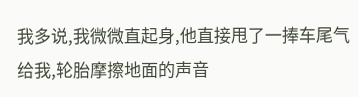我多说,我微微直起身,他直接甩了一捧车尾气给我,轮胎摩擦地面的声音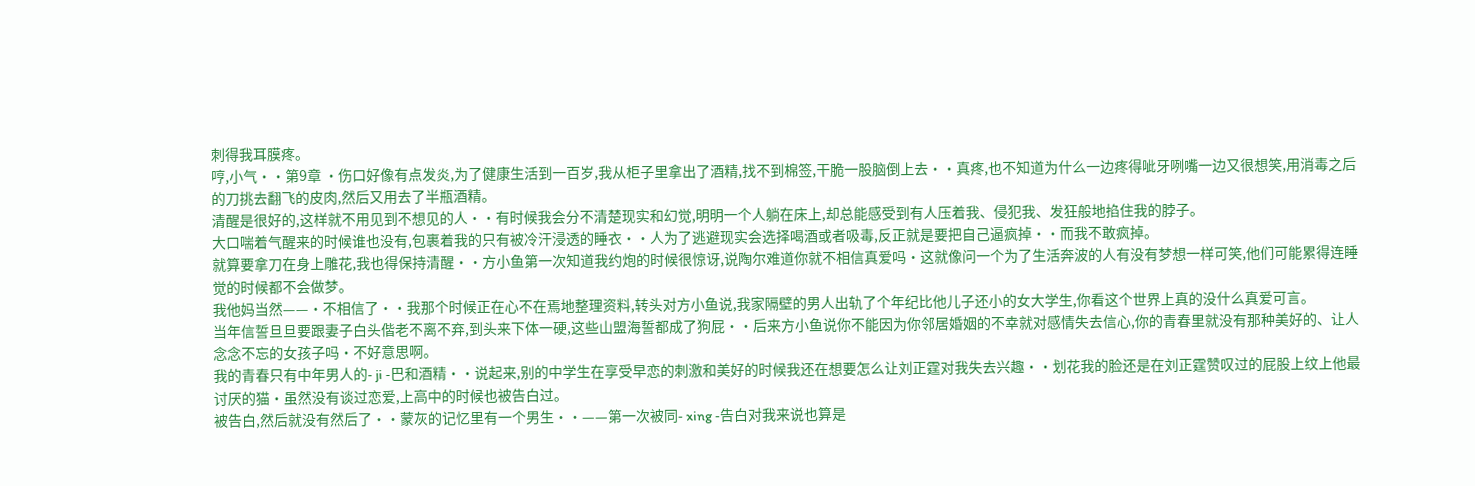刺得我耳膜疼。
哼,小气··第9章 ·伤口好像有点发炎,为了健康生活到一百岁,我从柜子里拿出了酒精,找不到棉签,干脆一股脑倒上去··真疼,也不知道为什么一边疼得呲牙咧嘴一边又很想笑,用消毒之后的刀挑去翻飞的皮肉,然后又用去了半瓶酒精。
清醒是很好的,这样就不用见到不想见的人··有时候我会分不清楚现实和幻觉,明明一个人躺在床上,却总能感受到有人压着我、侵犯我、发狂般地掐住我的脖子。
大口喘着气醒来的时候谁也没有,包裹着我的只有被冷汗浸透的睡衣··人为了逃避现实会选择喝酒或者吸毒,反正就是要把自己逼疯掉··而我不敢疯掉。
就算要拿刀在身上雕花,我也得保持清醒··方小鱼第一次知道我约炮的时候很惊讶,说陶尔难道你就不相信真爱吗·这就像问一个为了生活奔波的人有没有梦想一样可笑,他们可能累得连睡觉的时候都不会做梦。
我他妈当然——·不相信了··我那个时候正在心不在焉地整理资料,转头对方小鱼说,我家隔壁的男人出轨了个年纪比他儿子还小的女大学生,你看这个世界上真的没什么真爱可言。
当年信誓旦旦要跟妻子白头偕老不离不弃,到头来下体一硬,这些山盟海誓都成了狗屁··后来方小鱼说你不能因为你邻居婚姻的不幸就对感情失去信心,你的青春里就没有那种美好的、让人念念不忘的女孩子吗·不好意思啊。
我的青春只有中年男人的- ji -巴和酒精··说起来,别的中学生在享受早恋的刺激和美好的时候我还在想要怎么让刘正霆对我失去兴趣··划花我的脸还是在刘正霆赞叹过的屁股上纹上他最讨厌的猫·虽然没有谈过恋爱,上高中的时候也被告白过。
被告白,然后就没有然后了··蒙灰的记忆里有一个男生··——第一次被同- xing -告白对我来说也算是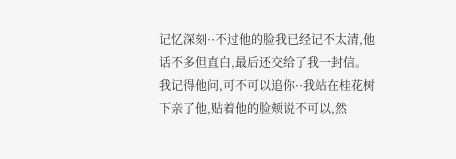记忆深刻··不过他的脸我已经记不太清,他话不多但直白,最后还交给了我一封信。
我记得他问,可不可以追你··我站在桂花树下亲了他,贴着他的脸颊说不可以,然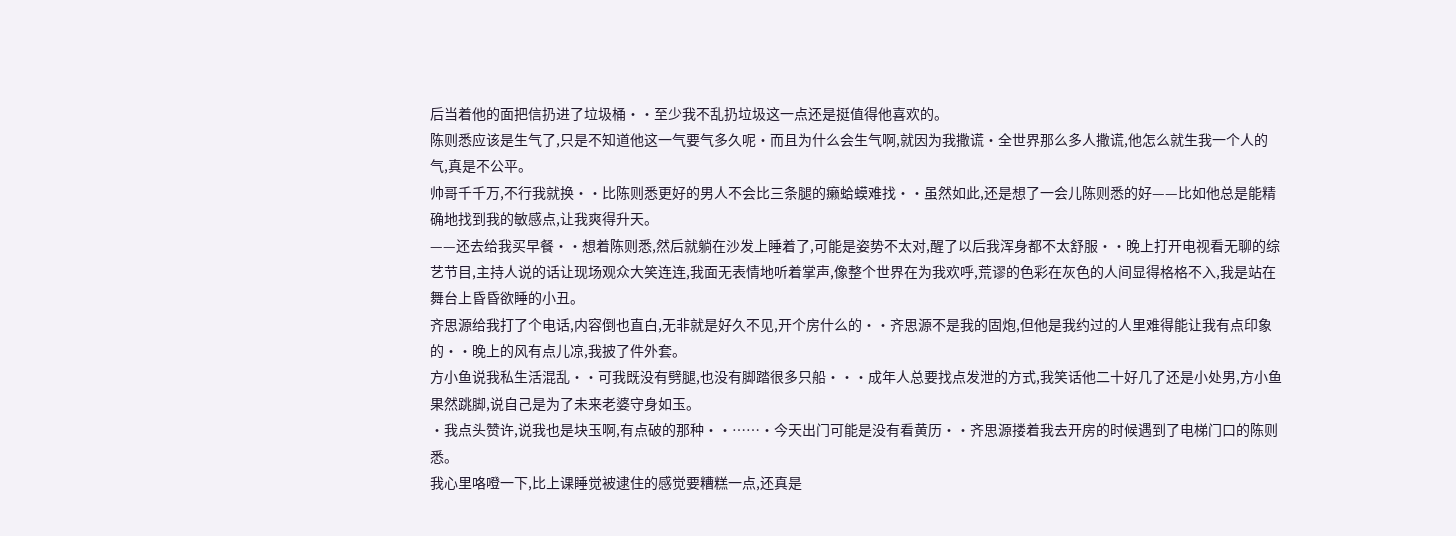后当着他的面把信扔进了垃圾桶··至少我不乱扔垃圾这一点还是挺值得他喜欢的。
陈则悉应该是生气了,只是不知道他这一气要气多久呢·而且为什么会生气啊,就因为我撒谎·全世界那么多人撒谎,他怎么就生我一个人的气,真是不公平。
帅哥千千万,不行我就换··比陈则悉更好的男人不会比三条腿的癞蛤蟆难找··虽然如此,还是想了一会儿陈则悉的好——比如他总是能精确地找到我的敏感点,让我爽得升天。
——还去给我买早餐··想着陈则悉,然后就躺在沙发上睡着了,可能是姿势不太对,醒了以后我浑身都不太舒服··晚上打开电视看无聊的综艺节目,主持人说的话让现场观众大笑连连,我面无表情地听着掌声,像整个世界在为我欢呼,荒谬的色彩在灰色的人间显得格格不入,我是站在舞台上昏昏欲睡的小丑。
齐思源给我打了个电话,内容倒也直白,无非就是好久不见,开个房什么的··齐思源不是我的固炮,但他是我约过的人里难得能让我有点印象的··晚上的风有点儿凉,我披了件外套。
方小鱼说我私生活混乱··可我既没有劈腿,也没有脚踏很多只船···成年人总要找点发泄的方式,我笑话他二十好几了还是小处男,方小鱼果然跳脚,说自己是为了未来老婆守身如玉。
·我点头赞许,说我也是块玉啊,有点破的那种··……·今天出门可能是没有看黄历··齐思源搂着我去开房的时候遇到了电梯门口的陈则悉。
我心里咯噔一下,比上课睡觉被逮住的感觉要糟糕一点,还真是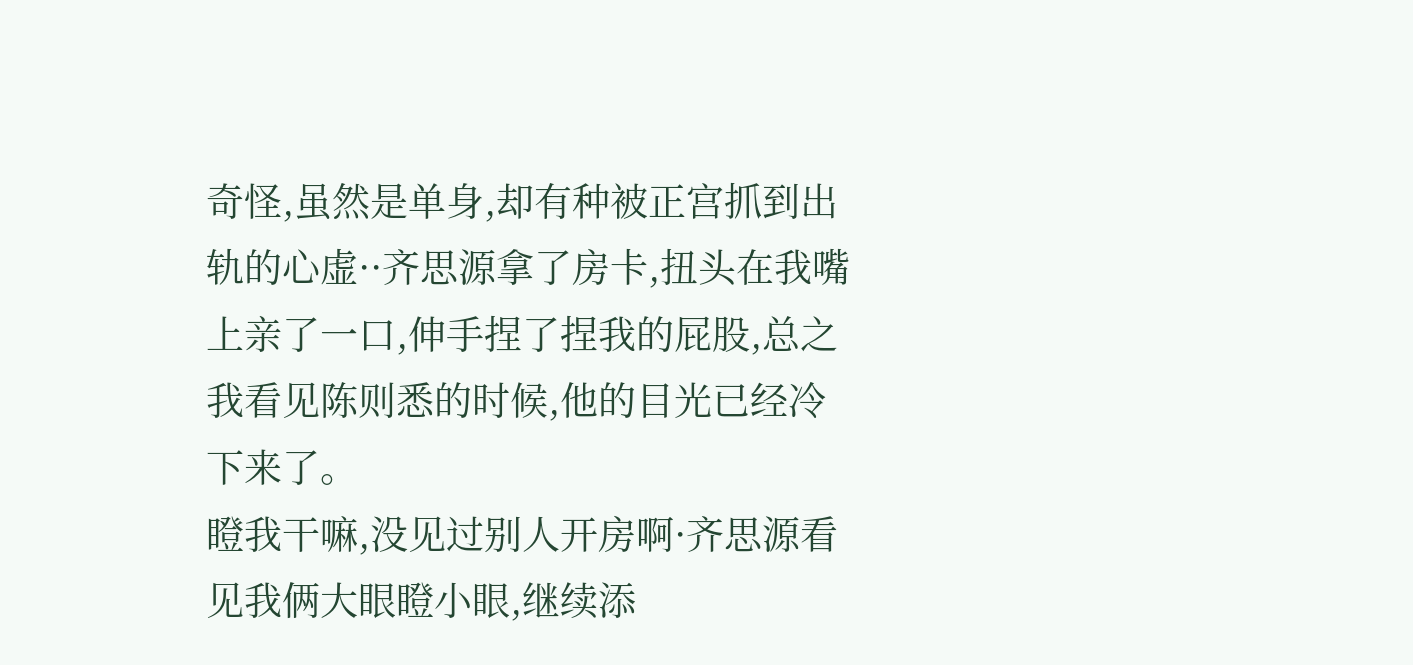奇怪,虽然是单身,却有种被正宫抓到出轨的心虚··齐思源拿了房卡,扭头在我嘴上亲了一口,伸手捏了捏我的屁股,总之我看见陈则悉的时候,他的目光已经冷下来了。
瞪我干嘛,没见过别人开房啊·齐思源看见我俩大眼瞪小眼,继续添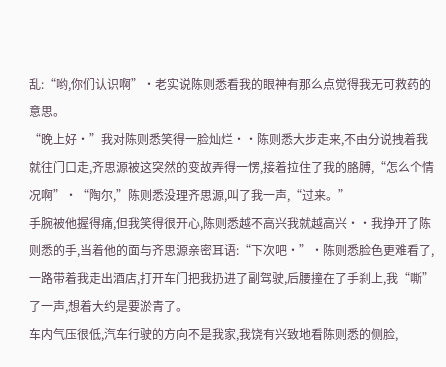乱:“哟,你们认识啊”·老实说陈则悉看我的眼神有那么点觉得我无可救药的意思。
“晚上好·”我对陈则悉笑得一脸灿烂··陈则悉大步走来,不由分说拽着我就往门口走,齐思源被这突然的变故弄得一愣,接着拉住了我的胳膊,“怎么个情况啊”·“陶尔,”陈则悉没理齐思源,叫了我一声,“过来。”
手腕被他握得痛,但我笑得很开心,陈则悉越不高兴我就越高兴··我挣开了陈则悉的手,当着他的面与齐思源亲密耳语:“下次吧·”·陈则悉脸色更难看了,一路带着我走出酒店,打开车门把我扔进了副驾驶,后腰撞在了手刹上,我“嘶”了一声,想着大约是要淤青了。
车内气压很低,汽车行驶的方向不是我家,我饶有兴致地看陈则悉的侧脸,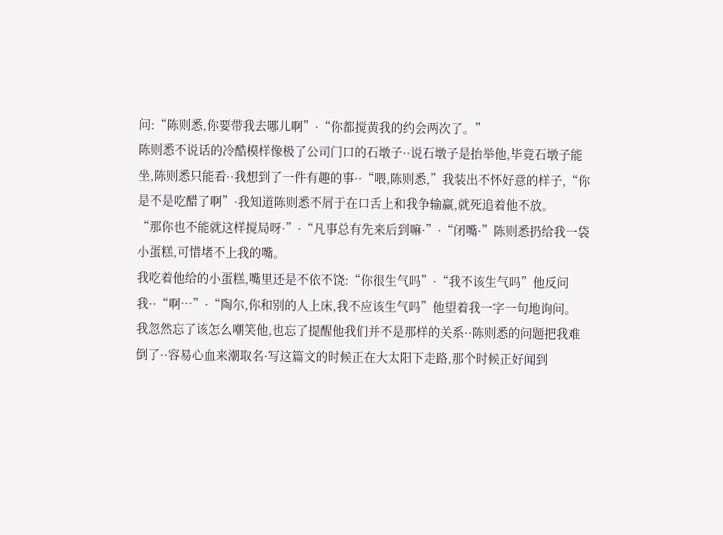问:“陈则悉,你要带我去哪儿啊”·“你都搅黄我的约会两次了。”
陈则悉不说话的冷酷模样像极了公司门口的石墩子··说石墩子是抬举他,毕竟石墩子能坐,陈则悉只能看··我想到了一件有趣的事··“喂,陈则悉,”我装出不怀好意的样子,“你是不是吃醋了啊”·我知道陈则悉不屑于在口舌上和我争输赢,就死追着他不放。
“那你也不能就这样搅局呀·”·“凡事总有先来后到嘛·”·“闭嘴·”陈则悉扔给我一袋小蛋糕,可惜堵不上我的嘴。
我吃着他给的小蛋糕,嘴里还是不依不饶:“你很生气吗”·“我不该生气吗”他反问我··“啊…”·“陶尔,你和别的人上床,我不应该生气吗”他望着我一字一句地询问。
我忽然忘了该怎么嘲笑他,也忘了提醒他我们并不是那样的关系··陈则悉的问题把我难倒了··容易心血来潮取名·写这篇文的时候正在大太阳下走路,那个时候正好闻到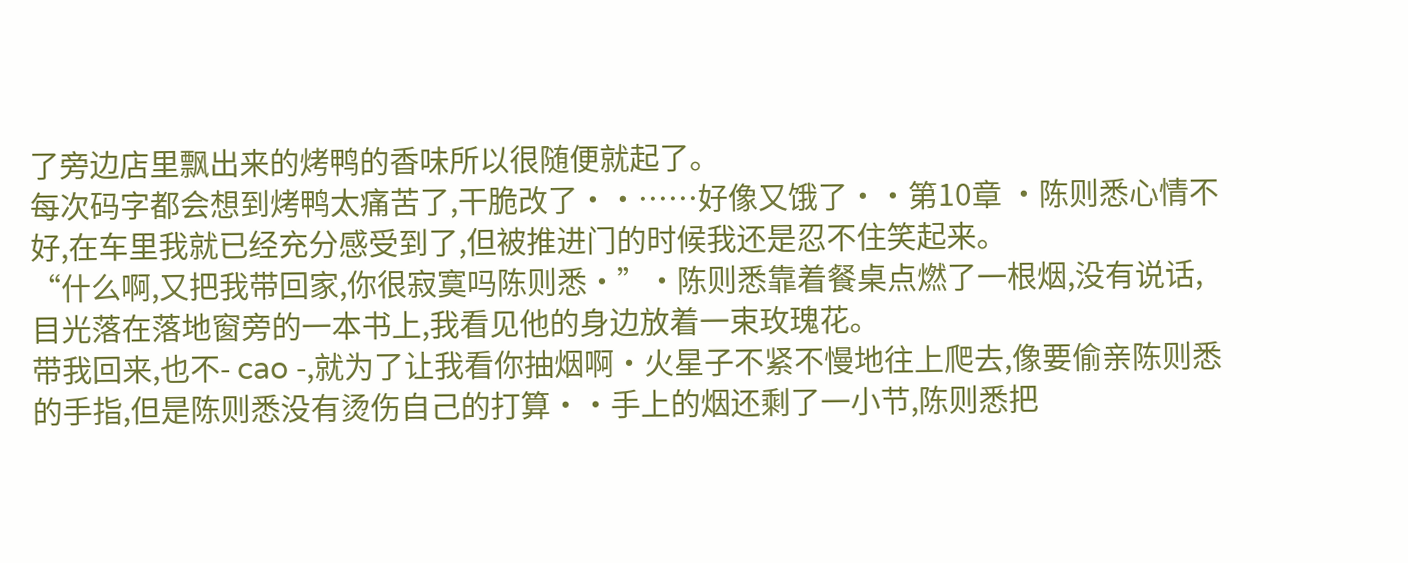了旁边店里飘出来的烤鸭的香味所以很随便就起了。
每次码字都会想到烤鸭太痛苦了,干脆改了··……好像又饿了··第10章 ·陈则悉心情不好,在车里我就已经充分感受到了,但被推进门的时候我还是忍不住笑起来。
“什么啊,又把我带回家,你很寂寞吗陈则悉·”·陈则悉靠着餐桌点燃了一根烟,没有说话,目光落在落地窗旁的一本书上,我看见他的身边放着一束玫瑰花。
带我回来,也不- cao -,就为了让我看你抽烟啊·火星子不紧不慢地往上爬去,像要偷亲陈则悉的手指,但是陈则悉没有烫伤自己的打算··手上的烟还剩了一小节,陈则悉把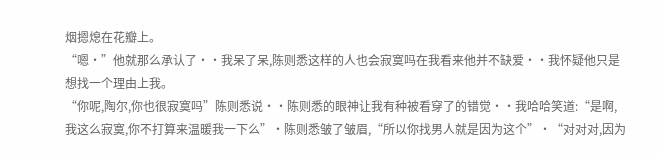烟摁熄在花瓣上。
“嗯·”他就那么承认了··我呆了呆,陈则悉这样的人也会寂寞吗在我看来他并不缺爱··我怀疑他只是想找一个理由上我。
“你呢,陶尔,你也很寂寞吗”陈则悉说··陈则悉的眼神让我有种被看穿了的错觉··我哈哈笑道:“是啊,我这么寂寞,你不打算来温暖我一下么”·陈则悉皱了皱眉,“所以你找男人就是因为这个”·“对对对,因为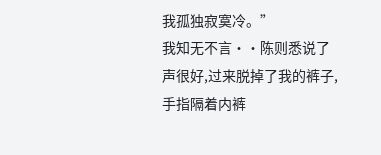我孤独寂寞冷。”
我知无不言··陈则悉说了声很好,过来脱掉了我的裤子,手指隔着内裤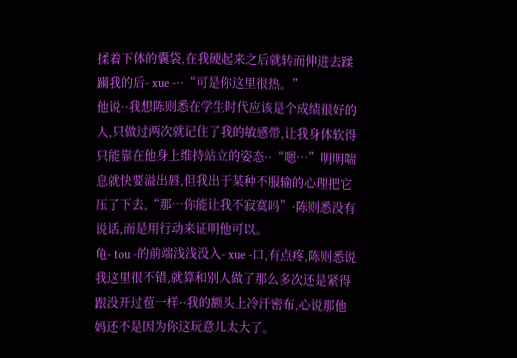揉着下体的囊袋,在我硬起来之后就转而伸进去蹂躏我的后- xue -··“可是你这里很热。”
他说··我想陈则悉在学生时代应该是个成绩很好的人,只做过两次就记住了我的敏感带,让我身体软得只能靠在他身上维持站立的姿态··“嗯…”明明喘息就快要溢出唇,但我出于某种不服输的心理把它压了下去,“那…你能让我不寂寞吗”·陈则悉没有说话,而是用行动来证明他可以。
龟- tou -的前端浅浅没入- xue -口,有点疼,陈则悉说我这里很不错,就算和别人做了那么多次还是紧得跟没开过苞一样··我的额头上冷汗密布,心说那他妈还不是因为你这玩意儿太大了。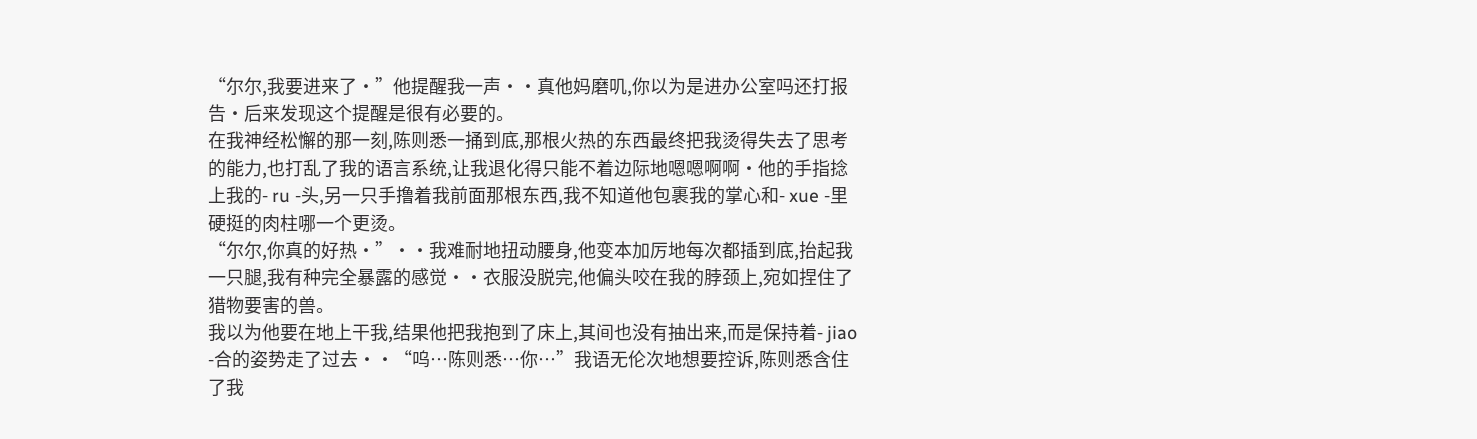“尔尔,我要进来了·”他提醒我一声··真他妈磨叽,你以为是进办公室吗还打报告·后来发现这个提醒是很有必要的。
在我神经松懈的那一刻,陈则悉一捅到底,那根火热的东西最终把我烫得失去了思考的能力,也打乱了我的语言系统,让我退化得只能不着边际地嗯嗯啊啊·他的手指捻上我的- ru -头,另一只手撸着我前面那根东西,我不知道他包裹我的掌心和- xue -里硬挺的肉柱哪一个更烫。
“尔尔,你真的好热·”··我难耐地扭动腰身,他变本加厉地每次都插到底,抬起我一只腿,我有种完全暴露的感觉··衣服没脱完,他偏头咬在我的脖颈上,宛如捏住了猎物要害的兽。
我以为他要在地上干我,结果他把我抱到了床上,其间也没有抽出来,而是保持着- jiao -合的姿势走了过去··“呜…陈则悉…你…”我语无伦次地想要控诉,陈则悉含住了我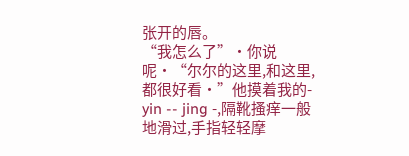张开的唇。
“我怎么了”·你说呢·“尔尔的这里,和这里,都很好看·”他摸着我的- yin -- jing -,隔靴搔痒一般地滑过,手指轻轻摩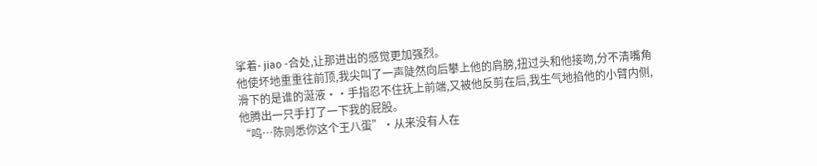挲着- jiao -合处,让那进出的感觉更加强烈。
他使坏地重重往前顶,我尖叫了一声陡然向后攀上他的肩膀,扭过头和他接吻,分不清嘴角滑下的是谁的涎液··手指忍不住抚上前端,又被他反剪在后,我生气地掐他的小臂内侧,他腾出一只手打了一下我的屁股。
“呜…陈则悉你这个王八蛋”·从来没有人在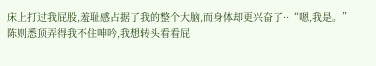床上打过我屁股,羞耻感占据了我的整个大脑,而身体却更兴奋了··“嗯,我是。”
陈则悉顶弄得我不住呻吟,我想转头看看屁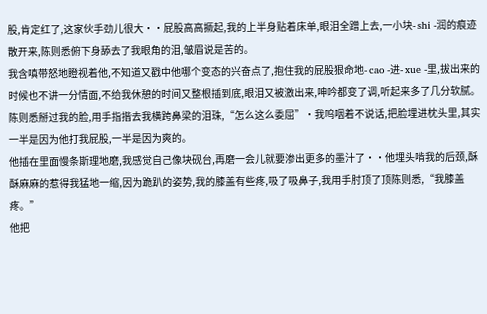股,肯定红了,这家伙手劲儿很大··屁股高高撅起,我的上半身贴着床单,眼泪全蹭上去,一小块- shi -润的痕迹散开来,陈则悉俯下身舔去了我眼角的泪,皱眉说是苦的。
我含嗔带怒地瞪视着他,不知道又戳中他哪个变态的兴奋点了,抱住我的屁股狠命地- cao -进- xue -里,拔出来的时候也不讲一分情面,不给我休憩的时间又整根插到底,眼泪又被激出来,呻吟都变了调,听起来多了几分软腻。
陈则悉掰过我的脸,用手指揩去我横跨鼻梁的泪珠,“怎么这么委屈”·我呜咽着不说话,把脸埋进枕头里,其实一半是因为他打我屁股,一半是因为爽的。
他插在里面慢条斯理地磨,我感觉自己像块砚台,再磨一会儿就要渗出更多的墨汁了··他埋头啃我的后颈,酥酥麻麻的惹得我猛地一缩,因为跪趴的姿势,我的膝盖有些疼,吸了吸鼻子,我用手肘顶了顶陈则悉,“我膝盖疼。”
他把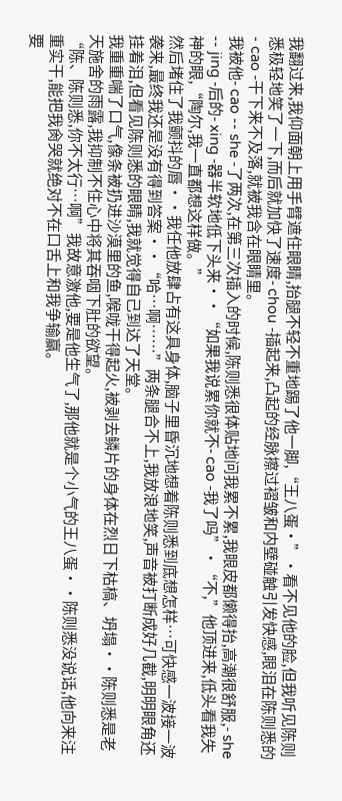我翻过来,我仰面朝上用手臂遮住眼睛,抬腿不轻不重地踢了他一脚,“王八蛋·”·看不见他的脸,但我听见陈则悉极轻地笑了一下,而后就加快了速度- chou -插起来,凸起的经脉擦过褶皱和内壁碰触引发快感,眼泪在陈则悉的- cao -干下来不及落,就被我含在眼睛里。
我被他- cao -- she -了两次,在第三次插入的时候,陈则悉很体贴地问我累不累,我眼皮都懒得抬,高潮很舒服,- she -- jing -后的- xing -器半软地低下头来··“如果我说累你就不- cao -我了吗”·“不,”他顶进来,低头看我失神的眼,“陶尔,我一直都想这样做。”
然后堵住了我颤抖的唇··我任他放肆占有这具身体,脑子里昏沉地想着陈则悉到底想怎样…可快感一波接一波袭来,最终我还是没有得到答案··“哈…啊……”两条腿合不上,我放浪地笑,声音被打断成好几截,明明眼角还挂着泪,但看见陈则悉的眼睛,我就觉得自己到达了天堂。
我重重喘了口气,像条被扔进沙漠里的鱼,喉咙干得起火,被剥去鳞片的身体在烈日下枯槁、坍塌··陈则悉是老天施舍的雨露,我抑制不住心中将其吞咽下肚的欲望。
“陈、陈则悉,你不太行…啊”我故意激他,要是他生气了,那他就是个小气的王八蛋··陈则悉没说话,他向来注重实干,能把我肏哭就绝对不在口舌上和我争输赢。
要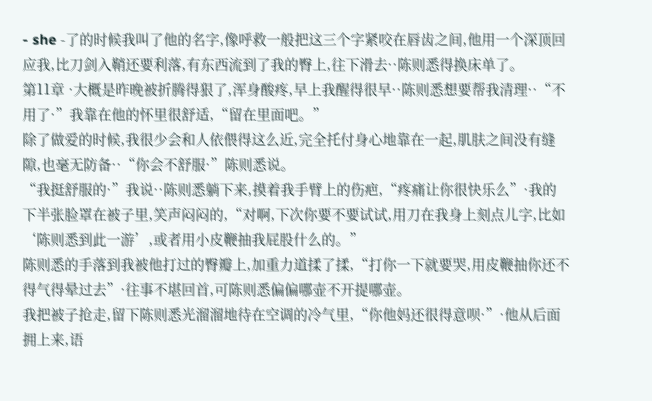- she -了的时候我叫了他的名字,像呼救一般把这三个字紧咬在唇齿之间,他用一个深顶回应我,比刀剑入鞘还要利落,有东西流到了我的臀上,往下滑去··陈则悉得换床单了。
第11章 ·大概是昨晚被折腾得狠了,浑身酸疼,早上我醒得很早··陈则悉想要帮我清理··“不用了·”我靠在他的怀里很舒适,“留在里面吧。”
除了做爱的时候,我很少会和人依偎得这么近,完全托付身心地靠在一起,肌肤之间没有缝隙,也毫无防备··“你会不舒服·”陈则悉说。
“我挺舒服的·”我说··陈则悉躺下来,摸着我手臂上的伤疤,“疼痛让你很快乐么”·我的下半张脸罩在被子里,笑声闷闷的,“对啊,下次你要不要试试,用刀在我身上刻点儿字,比如‘陈则悉到此一游’,或者用小皮鞭抽我屁股什么的。”
陈则悉的手落到我被他打过的臀瓣上,加重力道揉了揉,“打你一下就要哭,用皮鞭抽你还不得气得晕过去”·往事不堪回首,可陈则悉偏偏哪壶不开提哪壶。
我把被子抢走,留下陈则悉光溜溜地待在空调的冷气里,“你他妈还很得意呗·”·他从后面拥上来,语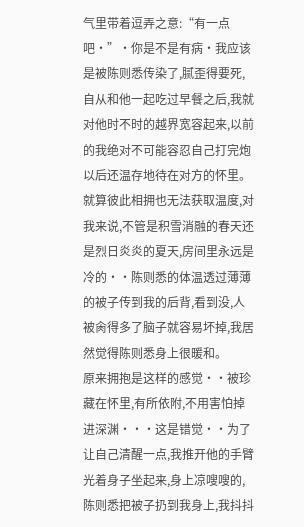气里带着逗弄之意:“有一点吧·”·你是不是有病·我应该是被陈则悉传染了,腻歪得要死,自从和他一起吃过早餐之后,我就对他时不时的越界宽容起来,以前的我绝对不可能容忍自己打完炮以后还温存地待在对方的怀里。
就算彼此相拥也无法获取温度,对我来说,不管是积雪消融的春天还是烈日炎炎的夏天,房间里永远是冷的··陈则悉的体温透过薄薄的被子传到我的后背,看到没,人被肏得多了脑子就容易坏掉,我居然觉得陈则悉身上很暖和。
原来拥抱是这样的感觉··被珍藏在怀里,有所依附,不用害怕掉进深渊···这是错觉··为了让自己清醒一点,我推开他的手臂光着身子坐起来,身上凉嗖嗖的,陈则悉把被子扔到我身上,我抖抖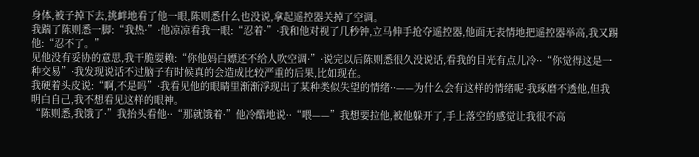身体,被子掉下去,挑衅地看了他一眼,陈则悉什么也没说,拿起遥控器关掉了空调。
我踹了陈则悉一脚:“我热·”·他凉凉看我一眼:“忍着·”·我和他对视了几秒钟,立马伸手抢夺遥控器,他面无表情地把遥控器举高,我又踢他:“忍不了。”
见他没有妥协的意思,我干脆耍赖:“你他妈白嫖还不给人吹空调·”·说完以后陈则悉很久没说话,看我的目光有点儿冷··“你觉得这是一种交易”·我发现说话不过脑子有时候真的会造成比较严重的后果,比如现在。
我硬着头皮说:“啊,不是吗”·我看见他的眼睛里渐渐浮现出了某种类似失望的情绪··——为什么会有这样的情绪呢·我琢磨不透他,但我明白自己,我不想看见这样的眼神。
“陈则悉,我饿了·”我抬头看他··“那就饿着·”他冷酷地说··“喂——”我想要拉他,被他躲开了,手上落空的感觉让我很不高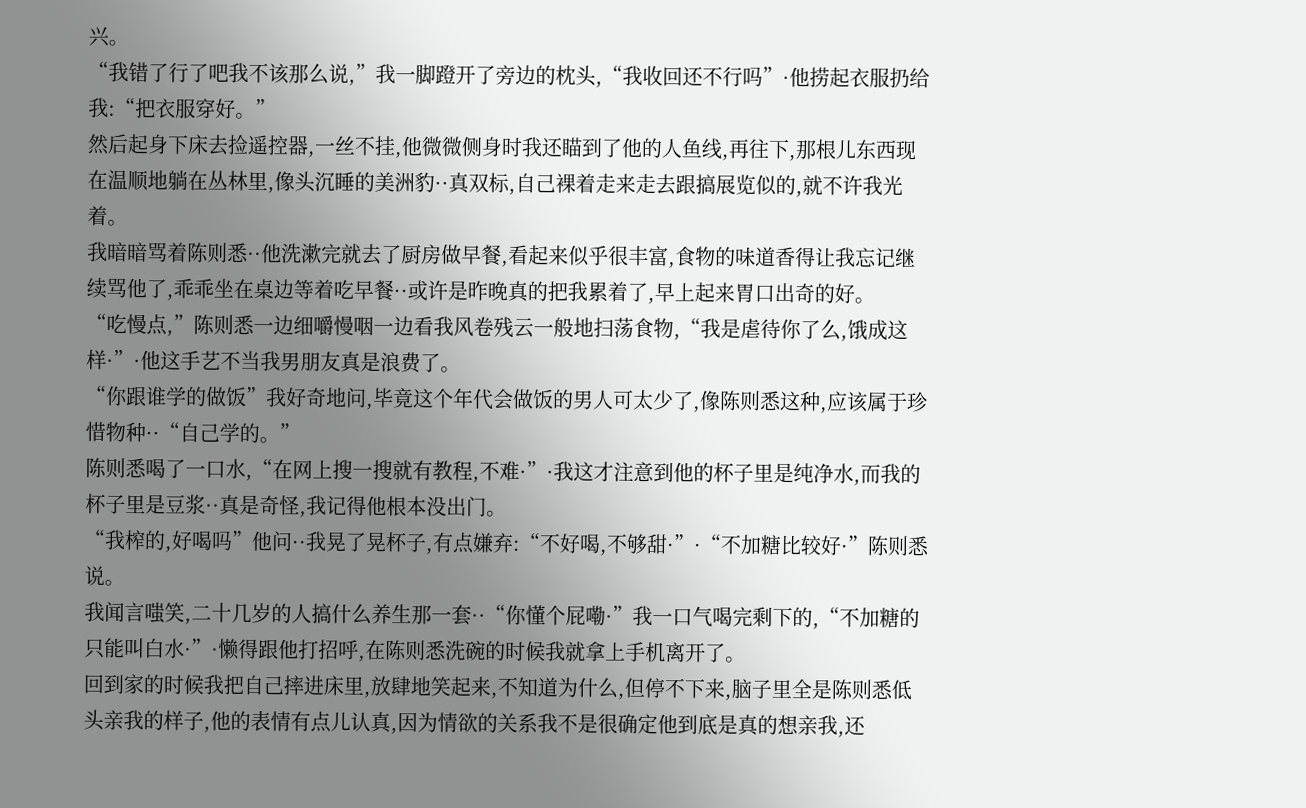兴。
“我错了行了吧我不该那么说,”我一脚蹬开了旁边的枕头,“我收回还不行吗”·他捞起衣服扔给我:“把衣服穿好。”
然后起身下床去捡遥控器,一丝不挂,他微微侧身时我还瞄到了他的人鱼线,再往下,那根儿东西现在温顺地躺在丛林里,像头沉睡的美洲豹··真双标,自己裸着走来走去跟搞展览似的,就不许我光着。
我暗暗骂着陈则悉··他洗漱完就去了厨房做早餐,看起来似乎很丰富,食物的味道香得让我忘记继续骂他了,乖乖坐在桌边等着吃早餐··或许是昨晚真的把我累着了,早上起来胃口出奇的好。
“吃慢点,”陈则悉一边细嚼慢咽一边看我风卷残云一般地扫荡食物,“我是虐待你了么,饿成这样·”·他这手艺不当我男朋友真是浪费了。
“你跟谁学的做饭”我好奇地问,毕竟这个年代会做饭的男人可太少了,像陈则悉这种,应该属于珍惜物种··“自己学的。”
陈则悉喝了一口水,“在网上搜一搜就有教程,不难·”·我这才注意到他的杯子里是纯净水,而我的杯子里是豆浆··真是奇怪,我记得他根本没出门。
“我榨的,好喝吗”他问··我晃了晃杯子,有点嫌弃:“不好喝,不够甜·”·“不加糖比较好·”陈则悉说。
我闻言嗤笑,二十几岁的人搞什么养生那一套··“你懂个屁嘞·”我一口气喝完剩下的,“不加糖的只能叫白水·”·懒得跟他打招呼,在陈则悉洗碗的时候我就拿上手机离开了。
回到家的时候我把自己摔进床里,放肆地笑起来,不知道为什么,但停不下来,脑子里全是陈则悉低头亲我的样子,他的表情有点儿认真,因为情欲的关系我不是很确定他到底是真的想亲我,还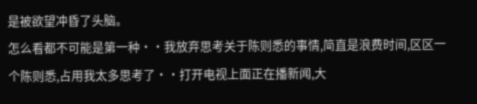是被欲望冲昏了头脑。
怎么看都不可能是第一种··我放弃思考关于陈则悉的事情,简直是浪费时间,区区一个陈则悉,占用我太多思考了··打开电视上面正在播新闻,大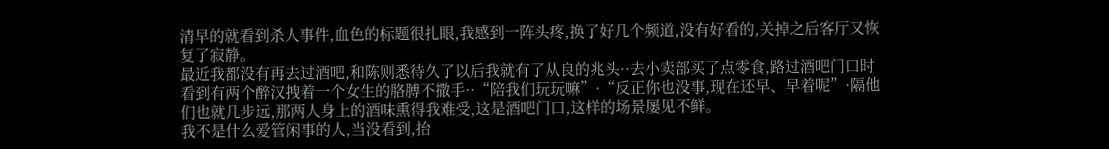清早的就看到杀人事件,血色的标题很扎眼,我感到一阵头疼,换了好几个频道,没有好看的,关掉之后客厅又恢复了寂静。
最近我都没有再去过酒吧,和陈则悉待久了以后我就有了从良的兆头··去小卖部买了点零食,路过酒吧门口时看到有两个醉汉拽着一个女生的胳膊不撒手··“陪我们玩玩嘛”·“反正你也没事,现在还早、早着呢”·隔他们也就几步远,那两人身上的酒味熏得我难受,这是酒吧门口,这样的场景屡见不鲜。
我不是什么爱管闲事的人,当没看到,抬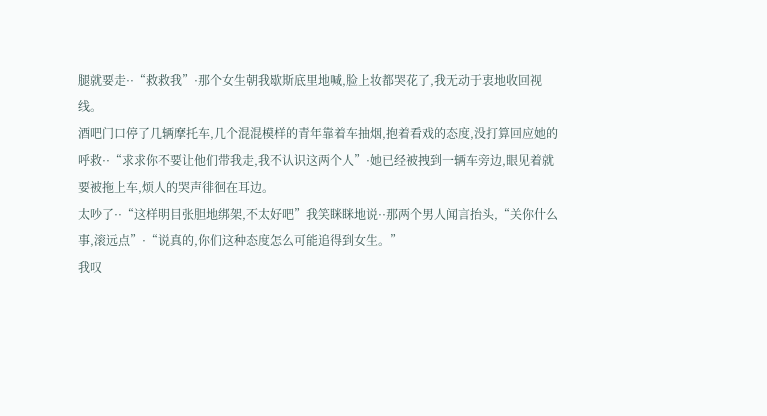腿就要走··“救救我”·那个女生朝我歇斯底里地喊,脸上妆都哭花了,我无动于衷地收回视线。
酒吧门口停了几辆摩托车,几个混混模样的青年靠着车抽烟,抱着看戏的态度,没打算回应她的呼救··“求求你不要让他们带我走,我不认识这两个人”·她已经被拽到一辆车旁边,眼见着就要被拖上车,烦人的哭声徘徊在耳边。
太吵了··“这样明目张胆地绑架,不太好吧”我笑眯眯地说··那两个男人闻言抬头,“关你什么事,滚远点”·“说真的,你们这种态度怎么可能追得到女生。”
我叹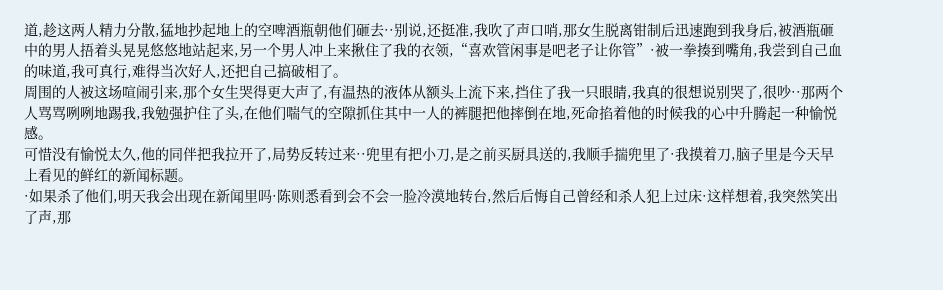道,趁这两人精力分散,猛地抄起地上的空啤酒瓶朝他们砸去··别说,还挺准,我吹了声口哨,那女生脱离钳制后迅速跑到我身后,被酒瓶砸中的男人捂着头晃晃悠悠地站起来,另一个男人冲上来揪住了我的衣领,“喜欢管闲事是吧老子让你管”·被一拳揍到嘴角,我尝到自己血的味道,我可真行,难得当次好人,还把自己搞破相了。
周围的人被这场喧闹引来,那个女生哭得更大声了,有温热的液体从额头上流下来,挡住了我一只眼睛,我真的很想说别哭了,很吵··那两个人骂骂咧咧地踢我,我勉强护住了头,在他们喘气的空隙抓住其中一人的裤腿把他摔倒在地,死命掐着他的时候我的心中升腾起一种愉悦感。
可惜没有愉悦太久,他的同伴把我拉开了,局势反转过来··兜里有把小刀,是之前买厨具送的,我顺手揣兜里了·我摸着刀,脑子里是今天早上看见的鲜红的新闻标题。
·如果杀了他们,明天我会出现在新闻里吗·陈则悉看到会不会一脸冷漠地转台,然后后悔自己曾经和杀人犯上过床·这样想着,我突然笑出了声,那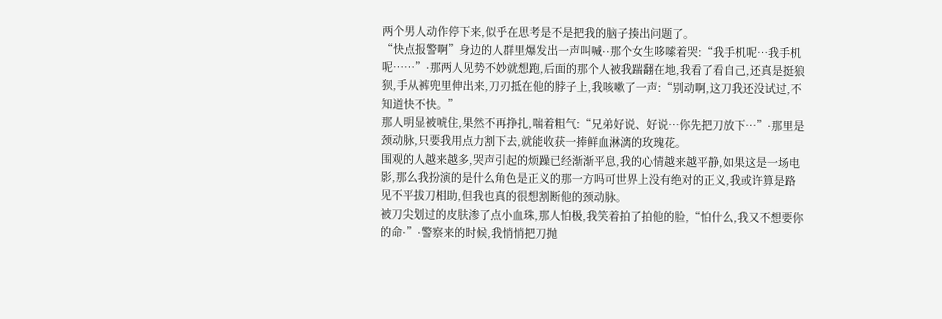两个男人动作停下来,似乎在思考是不是把我的脑子揍出问题了。
“快点报警啊”身边的人群里爆发出一声叫喊··那个女生哆嗦着哭:“我手机呢…我手机呢……”·那两人见势不妙就想跑,后面的那个人被我踹翻在地,我看了看自己,还真是挺狼狈,手从裤兜里伸出来,刀刃抵在他的脖子上,我咳嗽了一声:“别动啊,这刀我还没试过,不知道快不快。”
那人明显被唬住,果然不再挣扎,喘着粗气:“兄弟好说、好说…你先把刀放下…”·那里是颈动脉,只要我用点力割下去,就能收获一捧鲜血淋漓的玫瑰花。
围观的人越来越多,哭声引起的烦躁已经渐渐平息,我的心情越来越平静,如果这是一场电影,那么我扮演的是什么角色是正义的那一方吗可世界上没有绝对的正义,我或许算是路见不平拔刀相助,但我也真的很想割断他的颈动脉。
被刀尖划过的皮肤渗了点小血珠,那人怕极,我笑着拍了拍他的脸,“怕什么,我又不想要你的命·”·警察来的时候,我悄悄把刀抛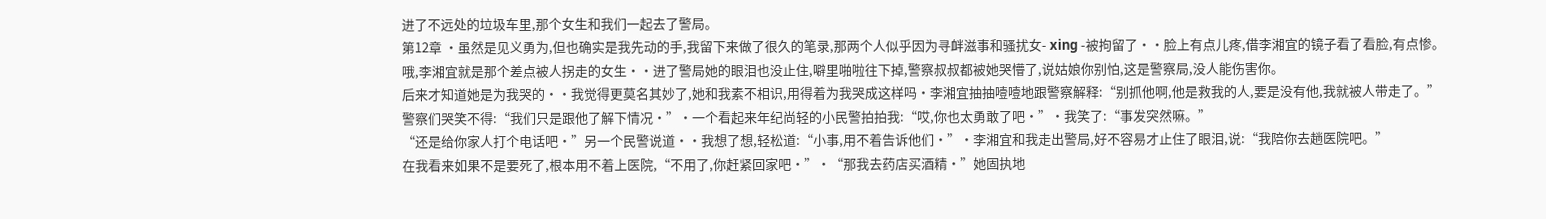进了不远处的垃圾车里,那个女生和我们一起去了警局。
第12章 ·虽然是见义勇为,但也确实是我先动的手,我留下来做了很久的笔录,那两个人似乎因为寻衅滋事和骚扰女- xing -被拘留了··脸上有点儿疼,借李湘宜的镜子看了看脸,有点惨。
哦,李湘宜就是那个差点被人拐走的女生··进了警局她的眼泪也没止住,噼里啪啦往下掉,警察叔叔都被她哭懵了,说姑娘你别怕,这是警察局,没人能伤害你。
后来才知道她是为我哭的··我觉得更莫名其妙了,她和我素不相识,用得着为我哭成这样吗·李湘宜抽抽噎噎地跟警察解释:“别抓他啊,他是救我的人,要是没有他,我就被人带走了。”
警察们哭笑不得:“我们只是跟他了解下情况·”·一个看起来年纪尚轻的小民警拍拍我:“哎,你也太勇敢了吧·”·我笑了:“事发突然嘛。”
“还是给你家人打个电话吧·”另一个民警说道··我想了想,轻松道:“小事,用不着告诉他们·”·李湘宜和我走出警局,好不容易才止住了眼泪,说:“我陪你去趟医院吧。”
在我看来如果不是要死了,根本用不着上医院,“不用了,你赶紧回家吧·”·“那我去药店买酒精·”她固执地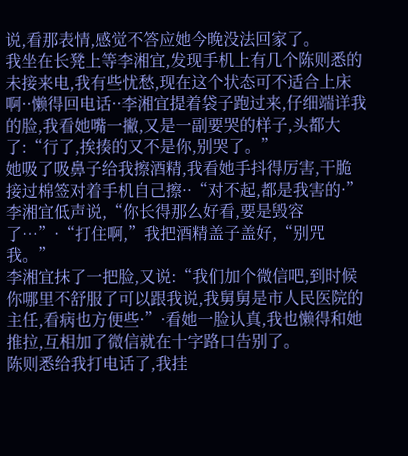说,看那表情,感觉不答应她今晚没法回家了。
我坐在长凳上等李湘宜,发现手机上有几个陈则悉的未接来电,我有些忧愁,现在这个状态可不适合上床啊··懒得回电话··李湘宜提着袋子跑过来,仔细端详我的脸,我看她嘴一撇,又是一副要哭的样子,头都大了:“行了,挨揍的又不是你,别哭了。”
她吸了吸鼻子给我擦酒精,我看她手抖得厉害,干脆接过棉签对着手机自己擦··“对不起,都是我害的·”李湘宜低声说,“你长得那么好看,要是毁容了…”·“打住啊,”我把酒精盖子盖好,“别咒我。”
李湘宜抹了一把脸,又说:“我们加个微信吧,到时候你哪里不舒服了可以跟我说,我舅舅是市人民医院的主任,看病也方便些·”·看她一脸认真,我也懒得和她推拉,互相加了微信就在十字路口告别了。
陈则悉给我打电话了,我挂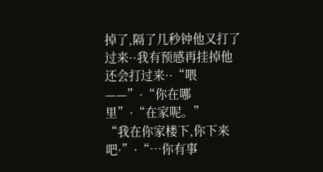掉了,隔了几秒钟他又打了过来··我有预感再挂掉他还会打过来··“喂——”·“你在哪里”·“在家呢。”
“我在你家楼下,你下来吧·”·“…你有事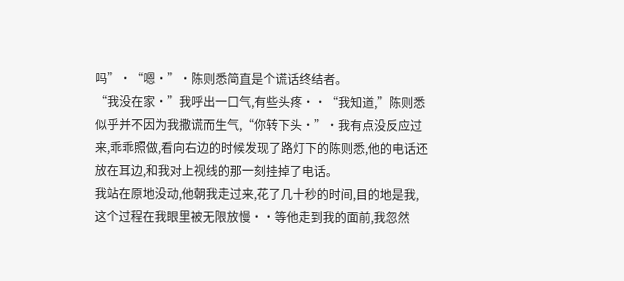吗”·“嗯·”·陈则悉简直是个谎话终结者。
“我没在家·”我呼出一口气,有些头疼··“我知道,”陈则悉似乎并不因为我撒谎而生气,“你转下头·”·我有点没反应过来,乖乖照做,看向右边的时候发现了路灯下的陈则悉,他的电话还放在耳边,和我对上视线的那一刻挂掉了电话。
我站在原地没动,他朝我走过来,花了几十秒的时间,目的地是我,这个过程在我眼里被无限放慢··等他走到我的面前,我忽然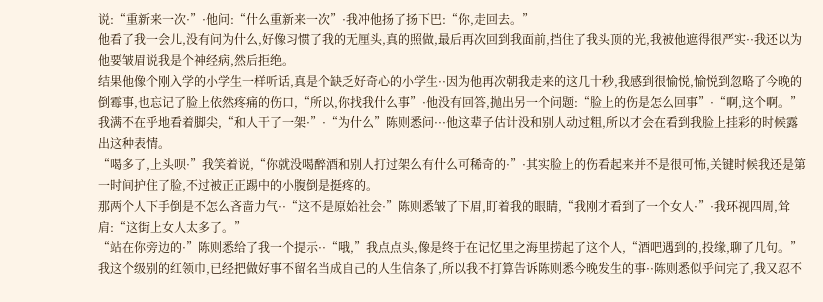说:“重新来一次·”·他问:“什么重新来一次”·我冲他扬了扬下巴:“你,走回去。”
他看了我一会儿,没有问为什么,好像习惯了我的无厘头,真的照做,最后再次回到我面前,挡住了我头顶的光,我被他遮得很严实··我还以为他要皱眉说我是个神经病,然后拒绝。
结果他像个刚入学的小学生一样听话,真是个缺乏好奇心的小学生··因为他再次朝我走来的这几十秒,我感到很愉悦,愉悦到忽略了今晚的倒霉事,也忘记了脸上依然疼痛的伤口,“所以,你找我什么事”·他没有回答,抛出另一个问题:“脸上的伤是怎么回事”·“啊,这个啊。”
我满不在乎地看着脚尖,“和人干了一架·”·“为什么”陈则悉问···他这辈子估计没和别人动过粗,所以才会在看到我脸上挂彩的时候露出这种表情。
“喝多了,上头呗·”我笑着说,“你就没喝醉酒和别人打过架么有什么可稀奇的·”·其实脸上的伤看起来并不是很可怖,关键时候我还是第一时间护住了脸,不过被正正踢中的小腹倒是挺疼的。
那两个人下手倒是不怎么吝啬力气··“这不是原始社会·”陈则悉皱了下眉,盯着我的眼睛,“我刚才看到了一个女人·”·我环视四周,耸肩:“这街上女人太多了。”
“站在你旁边的·”陈则悉给了我一个提示··“哦,”我点点头,像是终于在记忆里之海里捞起了这个人,“酒吧遇到的,投缘,聊了几句。”
我这个级别的红领巾,已经把做好事不留名当成自己的人生信条了,所以我不打算告诉陈则悉今晚发生的事··陈则悉似乎问完了,我又忍不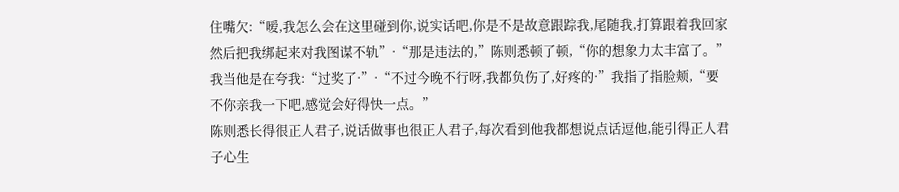住嘴欠:“嗳,我怎么会在这里碰到你,说实话吧,你是不是故意跟踪我,尾随我,打算跟着我回家然后把我绑起来对我图谋不轨”·“那是违法的,”陈则悉顿了顿,“你的想象力太丰富了。”
我当他是在夸我:“过奖了·”·“不过今晚不行呀,我都负伤了,好疼的·”我指了指脸颊,“要不你亲我一下吧,感觉会好得快一点。”
陈则悉长得很正人君子,说话做事也很正人君子,每次看到他我都想说点话逗他,能引得正人君子心生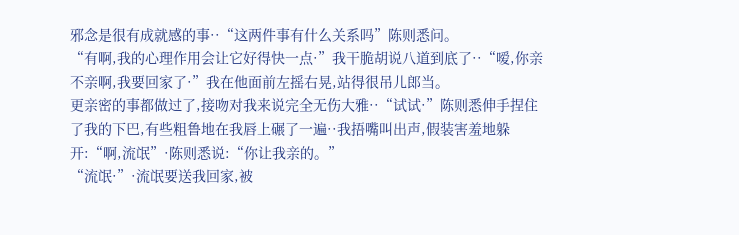邪念是很有成就感的事··“这两件事有什么关系吗”陈则悉问。
“有啊,我的心理作用会让它好得快一点·”我干脆胡说八道到底了··“嗳,你亲不亲啊,我要回家了·”我在他面前左摇右晃,站得很吊儿郎当。
更亲密的事都做过了,接吻对我来说完全无伤大雅··“试试·”陈则悉伸手捏住了我的下巴,有些粗鲁地在我唇上碾了一遍··我捂嘴叫出声,假装害羞地躲开:“啊,流氓”·陈则悉说:“你让我亲的。”
“流氓·”·流氓要送我回家,被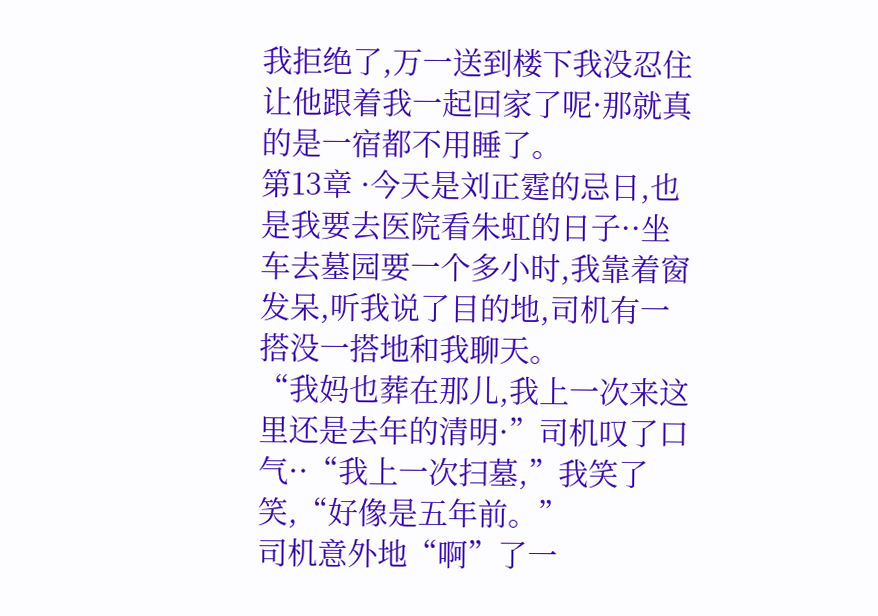我拒绝了,万一送到楼下我没忍住让他跟着我一起回家了呢·那就真的是一宿都不用睡了。
第13章 ·今天是刘正霆的忌日,也是我要去医院看朱虹的日子··坐车去墓园要一个多小时,我靠着窗发呆,听我说了目的地,司机有一搭没一搭地和我聊天。
“我妈也葬在那儿,我上一次来这里还是去年的清明·”司机叹了口气··“我上一次扫墓,”我笑了笑,“好像是五年前。”
司机意外地“啊”了一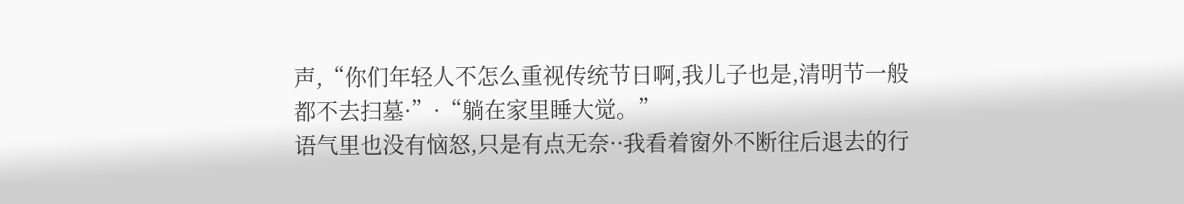声,“你们年轻人不怎么重视传统节日啊,我儿子也是,清明节一般都不去扫墓·”·“躺在家里睡大觉。”
语气里也没有恼怒,只是有点无奈··我看着窗外不断往后退去的行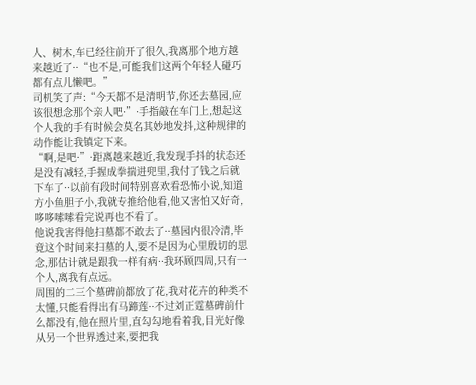人、树木,车已经往前开了很久,我离那个地方越来越近了··“也不是,可能我们这两个年轻人碰巧都有点儿懒吧。”
司机笑了声:“今天都不是清明节,你还去墓园,应该很想念那个亲人吧·”·手指敲在车门上,想起这个人我的手有时候会莫名其妙地发抖,这种规律的动作能让我镇定下来。
“啊,是吧·”·距离越来越近,我发现手抖的状态还是没有减轻,手握成拳揣进兜里,我付了钱之后就下车了··以前有段时间特别喜欢看恐怖小说,知道方小鱼胆子小,我就专推给他看,他又害怕又好奇,哆哆嗦嗦看完说再也不看了。
他说我害得他扫墓都不敢去了··墓园内很冷清,毕竟这个时间来扫墓的人,要不是因为心里殷切的思念,那估计就是跟我一样有病··我环顾四周,只有一个人,离我有点远。
周围的二三个墓碑前都放了花,我对花卉的种类不太懂,只能看得出有马蹄莲··不过刘正霆墓碑前什么都没有,他在照片里,直勾勾地看着我,目光好像从另一个世界透过来,要把我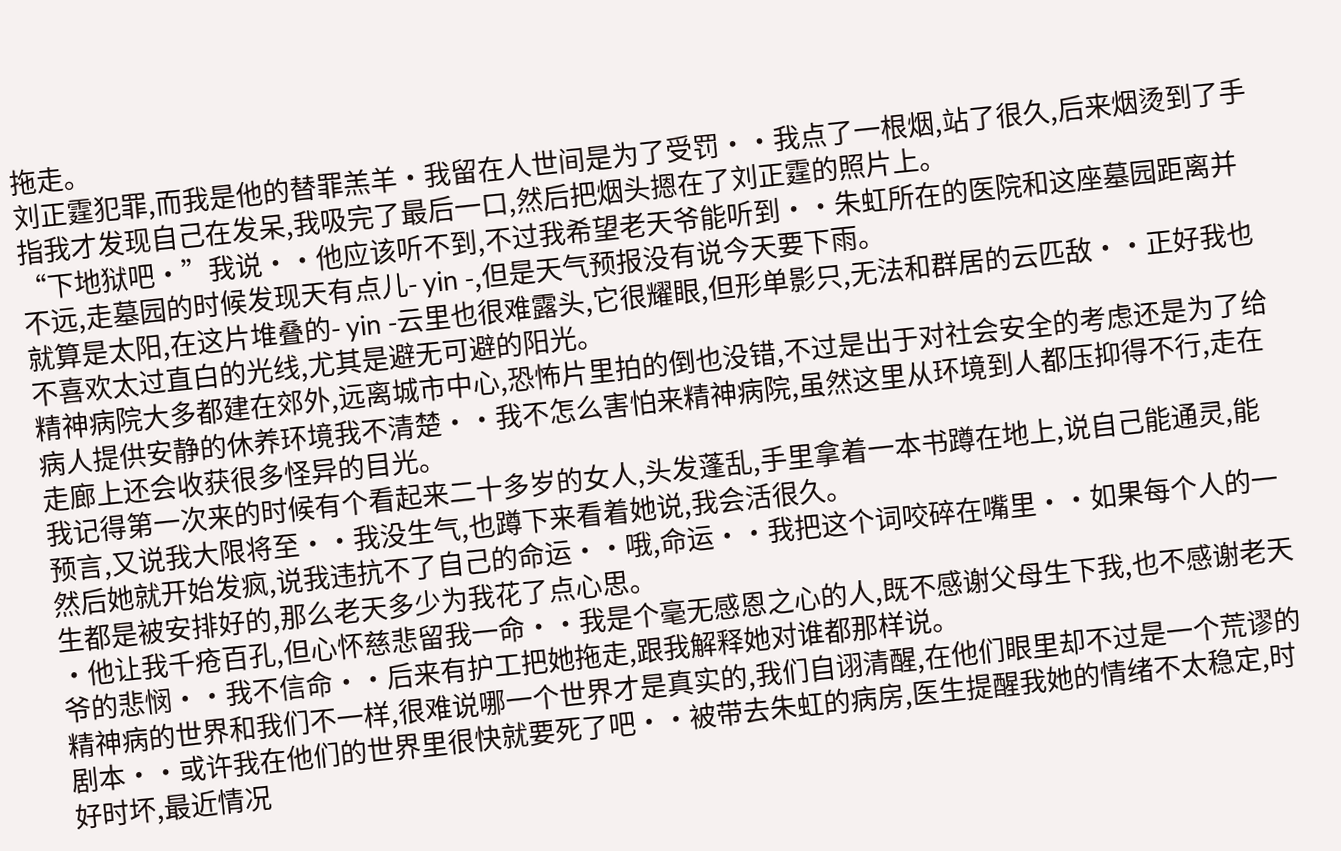拖走。
刘正霆犯罪,而我是他的替罪羔羊·我留在人世间是为了受罚··我点了一根烟,站了很久,后来烟烫到了手指我才发现自己在发呆,我吸完了最后一口,然后把烟头摁在了刘正霆的照片上。
“下地狱吧·”我说··他应该听不到,不过我希望老天爷能听到··朱虹所在的医院和这座墓园距离并不远,走墓园的时候发现天有点儿- yin -,但是天气预报没有说今天要下雨。
就算是太阳,在这片堆叠的- yin -云里也很难露头,它很耀眼,但形单影只,无法和群居的云匹敌··正好我也不喜欢太过直白的光线,尤其是避无可避的阳光。
精神病院大多都建在郊外,远离城市中心,恐怖片里拍的倒也没错,不过是出于对社会安全的考虑还是为了给病人提供安静的休养环境我不清楚··我不怎么害怕来精神病院,虽然这里从环境到人都压抑得不行,走在走廊上还会收获很多怪异的目光。
我记得第一次来的时候有个看起来二十多岁的女人,头发蓬乱,手里拿着一本书蹲在地上,说自己能通灵,能预言,又说我大限将至··我没生气,也蹲下来看着她说,我会活很久。
然后她就开始发疯,说我违抗不了自己的命运··哦,命运··我把这个词咬碎在嘴里··如果每个人的一生都是被安排好的,那么老天多少为我花了点心思。
·他让我千疮百孔,但心怀慈悲留我一命··我是个毫无感恩之心的人,既不感谢父母生下我,也不感谢老天爷的悲悯··我不信命··后来有护工把她拖走,跟我解释她对谁都那样说。
精神病的世界和我们不一样,很难说哪一个世界才是真实的,我们自诩清醒,在他们眼里却不过是一个荒谬的剧本··或许我在他们的世界里很快就要死了吧··被带去朱虹的病房,医生提醒我她的情绪不太稳定,时好时坏,最近情况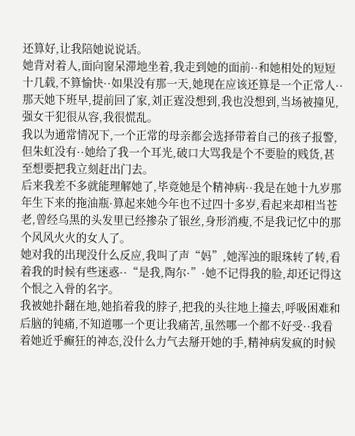还算好,让我陪她说说话。
她背对着人,面向窗呆滞地坐着,我走到她的面前··和她相处的短短十几载,不算愉快··如果没有那一天,她现在应该还算是一个正常人··那天她下班早,提前回了家,刘正霆没想到,我也没想到,当场被撞见,强女干犯很从容,我很慌乱。
我以为通常情况下,一个正常的母亲都会选择带着自己的孩子报警,但朱虹没有··她给了我一个耳光,破口大骂我是个不要脸的贱货,甚至想要把我立刻赶出门去。
后来我差不多就能理解她了,毕竟她是个精神病··我是在她十九岁那年生下来的拖油瓶·算起来她今年也不过四十多岁,看起来却相当苍老,曾经乌黑的头发里已经掺杂了银丝,身形消瘦,不是我记忆中的那个风风火火的女人了。
她对我的出现没什么反应,我叫了声“妈”,她浑浊的眼珠转了转,看着我的时候有些迷惑··“是我,陶尔·”·她不记得我的脸,却还记得这个恨之入骨的名字。
我被她扑翻在地,她掐着我的脖子,把我的头往地上撞去,呼吸困难和后脑的钝痛,不知道哪一个更让我痛苦,虽然哪一个都不好受··我看着她近乎癫狂的神态,没什么力气去掰开她的手,精神病发疯的时候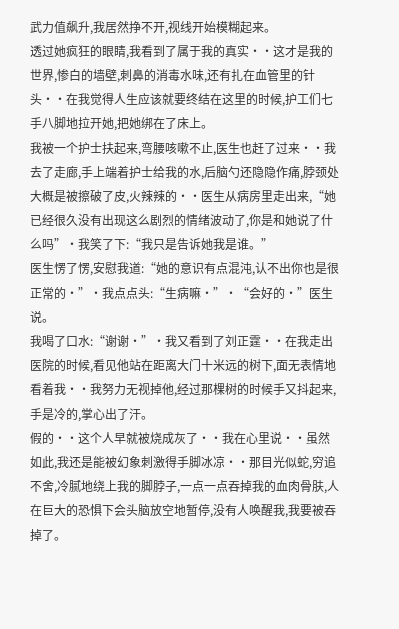武力值飙升,我居然挣不开,视线开始模糊起来。
透过她疯狂的眼睛,我看到了属于我的真实··这才是我的世界,惨白的墙壁,刺鼻的消毒水味,还有扎在血管里的针头··在我觉得人生应该就要终结在这里的时候,护工们七手八脚地拉开她,把她绑在了床上。
我被一个护士扶起来,弯腰咳嗽不止,医生也赶了过来··我去了走廊,手上端着护士给我的水,后脑勺还隐隐作痛,脖颈处大概是被擦破了皮,火辣辣的··医生从病房里走出来,“她已经很久没有出现这么剧烈的情绪波动了,你是和她说了什么吗”·我笑了下:“我只是告诉她我是谁。”
医生愣了愣,安慰我道:“她的意识有点混沌,认不出你也是很正常的·”·我点点头:“生病嘛·”·“会好的·”医生说。
我喝了口水:“谢谢·”·我又看到了刘正霆··在我走出医院的时候,看见他站在距离大门十米远的树下,面无表情地看着我··我努力无视掉他,经过那棵树的时候手又抖起来,手是冷的,掌心出了汗。
假的··这个人早就被烧成灰了··我在心里说··虽然如此,我还是能被幻象刺激得手脚冰凉··那目光似蛇,穷追不舍,冷腻地绕上我的脚脖子,一点一点吞掉我的血肉骨肤,人在巨大的恐惧下会头脑放空地暂停,没有人唤醒我,我要被吞掉了。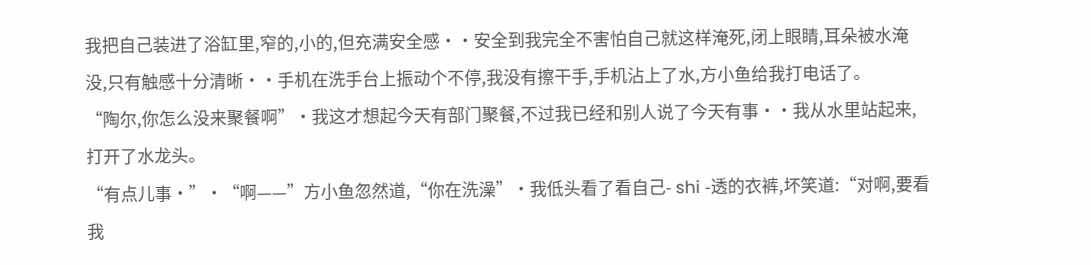我把自己装进了浴缸里,窄的,小的,但充满安全感··安全到我完全不害怕自己就这样淹死,闭上眼睛,耳朵被水淹没,只有触感十分清晰··手机在洗手台上振动个不停,我没有擦干手,手机沾上了水,方小鱼给我打电话了。
“陶尔,你怎么没来聚餐啊”·我这才想起今天有部门聚餐,不过我已经和别人说了今天有事··我从水里站起来,打开了水龙头。
“有点儿事·”·“啊——”方小鱼忽然道,“你在洗澡”·我低头看了看自己- shi -透的衣裤,坏笑道:“对啊,要看我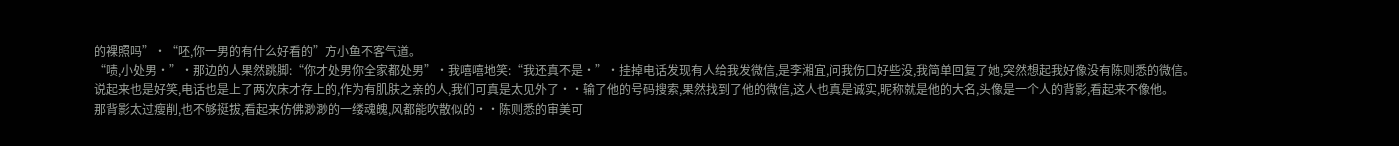的裸照吗”·“呸,你一男的有什么好看的”方小鱼不客气道。
“啧,小处男·”·那边的人果然跳脚:“你才处男你全家都处男”·我嘻嘻地笑:“我还真不是·”·挂掉电话发现有人给我发微信,是李湘宜,问我伤口好些没,我简单回复了她,突然想起我好像没有陈则悉的微信。
说起来也是好笑,电话也是上了两次床才存上的,作为有肌肤之亲的人,我们可真是太见外了··输了他的号码搜索,果然找到了他的微信,这人也真是诚实,昵称就是他的大名,头像是一个人的背影,看起来不像他。
那背影太过瘦削,也不够挺拔,看起来仿佛渺渺的一缕魂魄,风都能吹散似的··陈则悉的审美可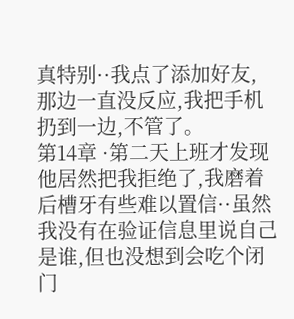真特别··我点了添加好友,那边一直没反应,我把手机扔到一边,不管了。
第14章 ·第二天上班才发现他居然把我拒绝了,我磨着后槽牙有些难以置信··虽然我没有在验证信息里说自己是谁,但也没想到会吃个闭门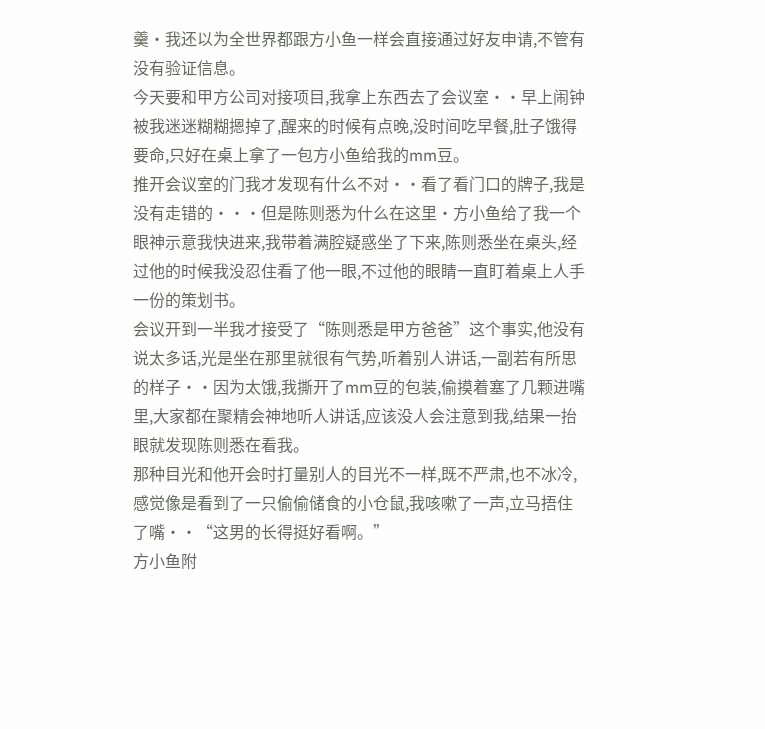羹·我还以为全世界都跟方小鱼一样会直接通过好友申请,不管有没有验证信息。
今天要和甲方公司对接项目,我拿上东西去了会议室··早上闹钟被我迷迷糊糊摁掉了,醒来的时候有点晚,没时间吃早餐,肚子饿得要命,只好在桌上拿了一包方小鱼给我的mm豆。
推开会议室的门我才发现有什么不对··看了看门口的牌子,我是没有走错的···但是陈则悉为什么在这里·方小鱼给了我一个眼神示意我快进来,我带着满腔疑惑坐了下来,陈则悉坐在桌头,经过他的时候我没忍住看了他一眼,不过他的眼睛一直盯着桌上人手一份的策划书。
会议开到一半我才接受了“陈则悉是甲方爸爸”这个事实,他没有说太多话,光是坐在那里就很有气势,听着别人讲话,一副若有所思的样子··因为太饿,我撕开了mm豆的包装,偷摸着塞了几颗进嘴里,大家都在聚精会神地听人讲话,应该没人会注意到我,结果一抬眼就发现陈则悉在看我。
那种目光和他开会时打量别人的目光不一样,既不严肃,也不冰冷,感觉像是看到了一只偷偷储食的小仓鼠,我咳嗽了一声,立马捂住了嘴··“这男的长得挺好看啊。”
方小鱼附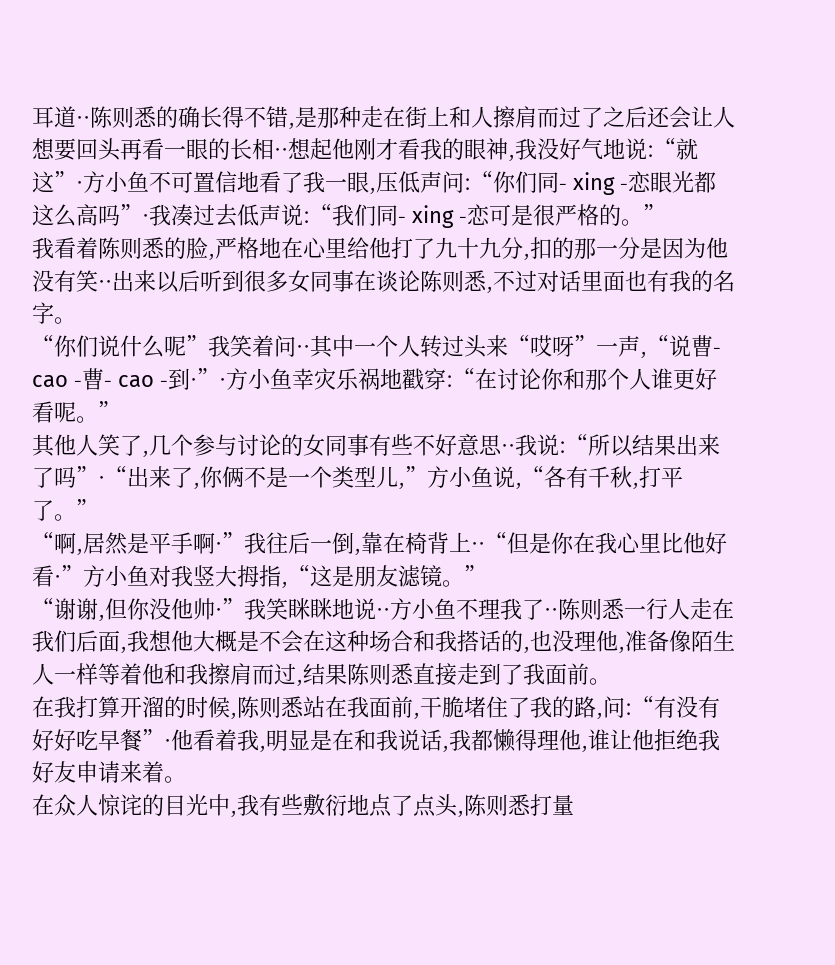耳道··陈则悉的确长得不错,是那种走在街上和人擦肩而过了之后还会让人想要回头再看一眼的长相··想起他刚才看我的眼神,我没好气地说:“就这”·方小鱼不可置信地看了我一眼,压低声问:“你们同- xing -恋眼光都这么高吗”·我凑过去低声说:“我们同- xing -恋可是很严格的。”
我看着陈则悉的脸,严格地在心里给他打了九十九分,扣的那一分是因为他没有笑··出来以后听到很多女同事在谈论陈则悉,不过对话里面也有我的名字。
“你们说什么呢”我笑着问··其中一个人转过头来“哎呀”一声,“说曹- cao -曹- cao -到·”·方小鱼幸灾乐祸地戳穿:“在讨论你和那个人谁更好看呢。”
其他人笑了,几个参与讨论的女同事有些不好意思··我说:“所以结果出来了吗”·“出来了,你俩不是一个类型儿,”方小鱼说,“各有千秋,打平了。”
“啊,居然是平手啊·”我往后一倒,靠在椅背上··“但是你在我心里比他好看·”方小鱼对我竖大拇指,“这是朋友滤镜。”
“谢谢,但你没他帅·”我笑眯眯地说··方小鱼不理我了··陈则悉一行人走在我们后面,我想他大概是不会在这种场合和我搭话的,也没理他,准备像陌生人一样等着他和我擦肩而过,结果陈则悉直接走到了我面前。
在我打算开溜的时候,陈则悉站在我面前,干脆堵住了我的路,问:“有没有好好吃早餐”·他看着我,明显是在和我说话,我都懒得理他,谁让他拒绝我好友申请来着。
在众人惊诧的目光中,我有些敷衍地点了点头,陈则悉打量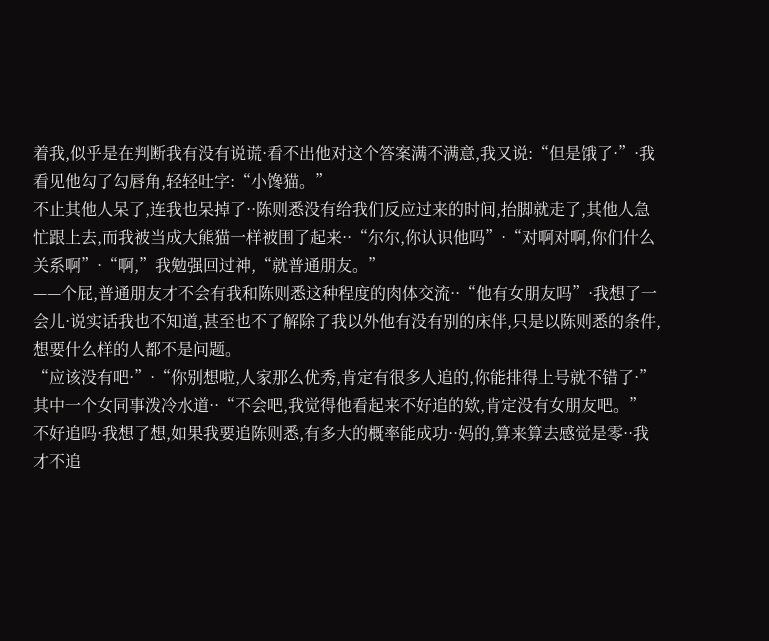着我,似乎是在判断我有没有说谎·看不出他对这个答案满不满意,我又说:“但是饿了·”·我看见他勾了勾唇角,轻轻吐字:“小馋猫。”
不止其他人呆了,连我也呆掉了··陈则悉没有给我们反应过来的时间,抬脚就走了,其他人急忙跟上去,而我被当成大熊猫一样被围了起来··“尔尔,你认识他吗”·“对啊对啊,你们什么关系啊”·“啊,”我勉强回过神,“就普通朋友。”
——个屁,普通朋友才不会有我和陈则悉这种程度的肉体交流··“他有女朋友吗”·我想了一会儿·说实话我也不知道,甚至也不了解除了我以外他有没有别的床伴,只是以陈则悉的条件,想要什么样的人都不是问题。
“应该没有吧·”·“你别想啦,人家那么优秀,肯定有很多人追的,你能排得上号就不错了·”其中一个女同事泼冷水道··“不会吧,我觉得他看起来不好追的欸,肯定没有女朋友吧。”
不好追吗·我想了想,如果我要追陈则悉,有多大的概率能成功··妈的,算来算去感觉是零··我才不追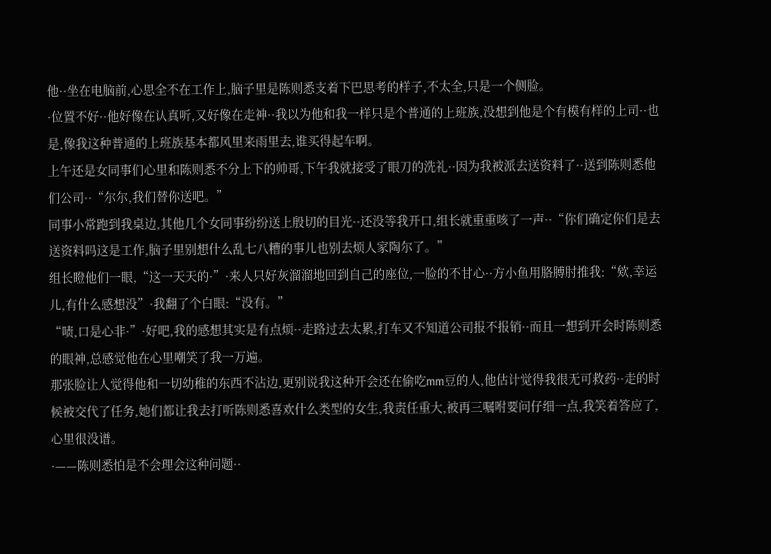他··坐在电脑前,心思全不在工作上,脑子里是陈则悉支着下巴思考的样子,不太全,只是一个侧脸。
·位置不好··他好像在认真听,又好像在走神··我以为他和我一样只是个普通的上班族,没想到他是个有模有样的上司··也是,像我这种普通的上班族基本都风里来雨里去,谁买得起车啊。
上午还是女同事们心里和陈则悉不分上下的帅哥,下午我就接受了眼刀的洗礼··因为我被派去送资料了··送到陈则悉他们公司··“尔尔,我们替你送吧。”
同事小常跑到我桌边,其他几个女同事纷纷送上殷切的目光··还没等我开口,组长就重重咳了一声··“你们确定你们是去送资料吗这是工作,脑子里别想什么乱七八糟的事儿也别去烦人家陶尔了。”
组长瞪他们一眼,“这一天天的·”·来人只好灰溜溜地回到自己的座位,一脸的不甘心··方小鱼用胳膊肘推我:“欸,幸运儿,有什么感想没”·我翻了个白眼:“没有。”
“啧,口是心非·”·好吧,我的感想其实是有点烦··走路过去太累,打车又不知道公司报不报销··而且一想到开会时陈则悉的眼神,总感觉他在心里嘲笑了我一万遍。
那张脸让人觉得他和一切幼稚的东西不沾边,更别说我这种开会还在偷吃mm豆的人,他估计觉得我很无可救药··走的时候被交代了任务,她们都让我去打听陈则悉喜欢什么类型的女生,我责任重大,被再三嘱咐要问仔细一点,我笑着答应了,心里很没谱。
·——陈则悉怕是不会理会这种问题··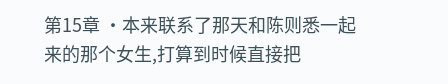第15章 ·本来联系了那天和陈则悉一起来的那个女生,打算到时候直接把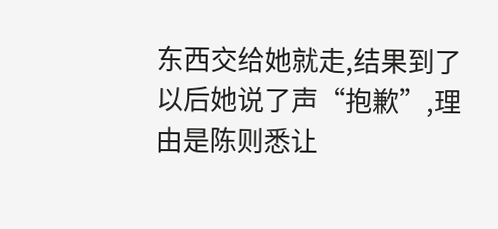东西交给她就走,结果到了以后她说了声“抱歉”,理由是陈则悉让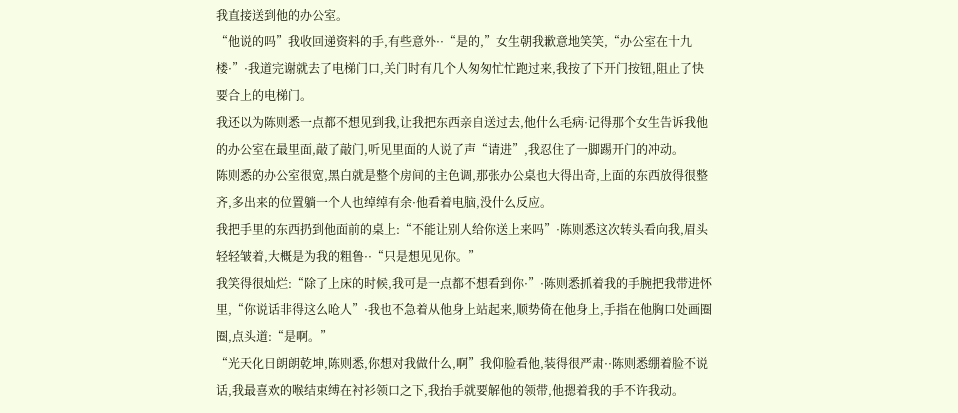我直接送到他的办公室。
“他说的吗”我收回递资料的手,有些意外··“是的,”女生朝我歉意地笑笑,“办公室在十九楼·”·我道完谢就去了电梯门口,关门时有几个人匆匆忙忙跑过来,我按了下开门按钮,阻止了快要合上的电梯门。
我还以为陈则悉一点都不想见到我,让我把东西亲自送过去,他什么毛病·记得那个女生告诉我他的办公室在最里面,敲了敲门,听见里面的人说了声“请进”,我忍住了一脚踢开门的冲动。
陈则悉的办公室很宽,黑白就是整个房间的主色调,那张办公桌也大得出奇,上面的东西放得很整齐,多出来的位置躺一个人也绰绰有余·他看着电脑,没什么反应。
我把手里的东西扔到他面前的桌上:“不能让别人给你送上来吗”·陈则悉这次转头看向我,眉头轻轻皱着,大概是为我的粗鲁··“只是想见见你。”
我笑得很灿烂:“除了上床的时候,我可是一点都不想看到你·”·陈则悉抓着我的手腕把我带进怀里,“你说话非得这么呛人”·我也不急着从他身上站起来,顺势倚在他身上,手指在他胸口处画圈圈,点头道:“是啊。”
“光天化日朗朗乾坤,陈则悉,你想对我做什么,啊”我仰脸看他,装得很严肃··陈则悉绷着脸不说话,我最喜欢的喉结束缚在衬衫领口之下,我抬手就要解他的领带,他摁着我的手不许我动。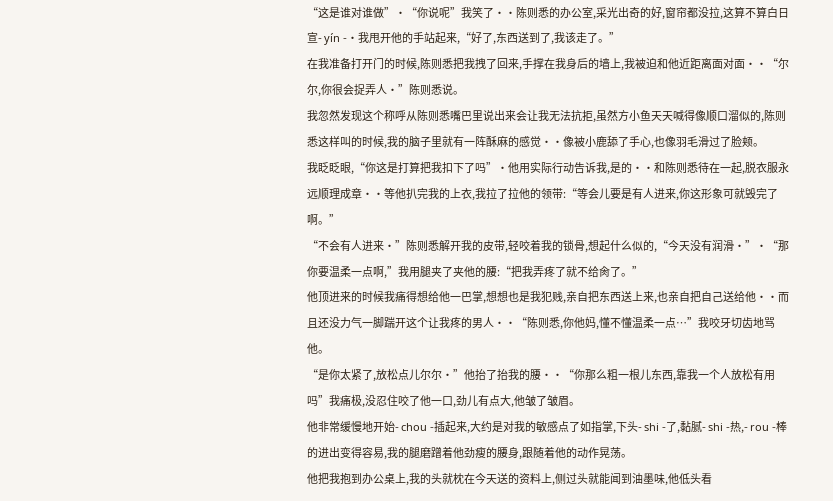“这是谁对谁做”·“你说呢”我笑了··陈则悉的办公室,采光出奇的好,窗帘都没拉,这算不算白日宣- yín -·我甩开他的手站起来,“好了,东西送到了,我该走了。”
在我准备打开门的时候,陈则悉把我拽了回来,手撑在我身后的墙上,我被迫和他近距离面对面··“尔尔,你很会捉弄人·”陈则悉说。
我忽然发现这个称呼从陈则悉嘴巴里说出来会让我无法抗拒,虽然方小鱼天天喊得像顺口溜似的,陈则悉这样叫的时候,我的脑子里就有一阵酥麻的感觉··像被小鹿舔了手心,也像羽毛滑过了脸颊。
我眨眨眼,“你这是打算把我扣下了吗”·他用实际行动告诉我,是的··和陈则悉待在一起,脱衣服永远顺理成章··等他扒完我的上衣,我拉了拉他的领带:“等会儿要是有人进来,你这形象可就毁完了啊。”
“不会有人进来·”陈则悉解开我的皮带,轻咬着我的锁骨,想起什么似的,“今天没有润滑·”·“那你要温柔一点啊,”我用腿夹了夹他的腰:“把我弄疼了就不给肏了。”
他顶进来的时候我痛得想给他一巴掌,想想也是我犯贱,亲自把东西送上来,也亲自把自己送给他··而且还没力气一脚踹开这个让我疼的男人··“陈则悉,你他妈,懂不懂温柔一点…”我咬牙切齿地骂他。
“是你太紧了,放松点儿尔尔·”他抬了抬我的腰··“你那么粗一根儿东西,靠我一个人放松有用吗”我痛极,没忍住咬了他一口,劲儿有点大,他皱了皱眉。
他非常缓慢地开始- chou -插起来,大约是对我的敏感点了如指掌,下头- shi -了,黏腻- shi -热,- rou -棒的进出变得容易,我的腿磨蹭着他劲瘦的腰身,跟随着他的动作晃荡。
他把我抱到办公桌上,我的头就枕在今天送的资料上,侧过头就能闻到油墨味,他低头看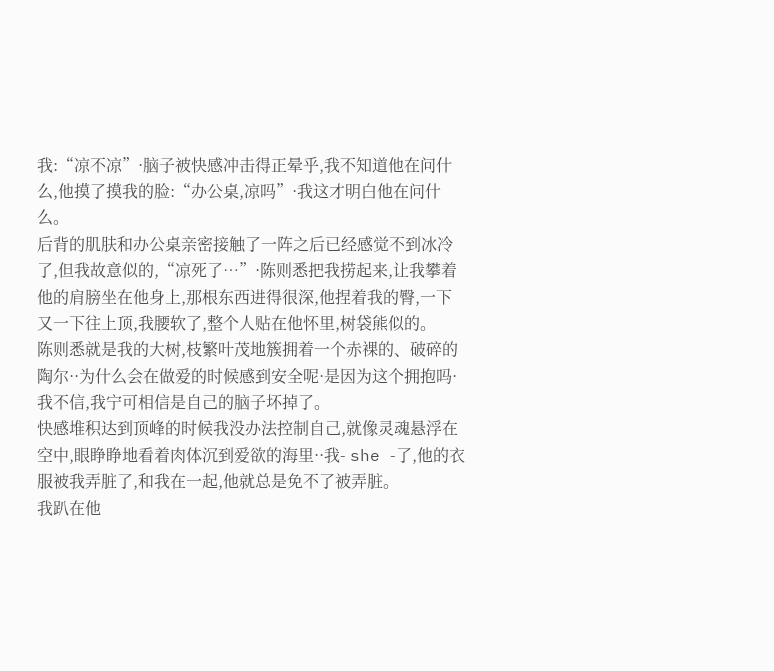我:“凉不凉”·脑子被快感冲击得正晕乎,我不知道他在问什么,他摸了摸我的脸:“办公桌,凉吗”·我这才明白他在问什么。
后背的肌肤和办公桌亲密接触了一阵之后已经感觉不到冰冷了,但我故意似的,“凉死了…”·陈则悉把我捞起来,让我攀着他的肩膀坐在他身上,那根东西进得很深,他捏着我的臀,一下又一下往上顶,我腰软了,整个人贴在他怀里,树袋熊似的。
陈则悉就是我的大树,枝繁叶茂地簇拥着一个赤裸的、破碎的陶尔··为什么会在做爱的时候感到安全呢·是因为这个拥抱吗·我不信,我宁可相信是自己的脑子坏掉了。
快感堆积达到顶峰的时候我没办法控制自己,就像灵魂悬浮在空中,眼睁睁地看着肉体沉到爱欲的海里··我- she -了,他的衣服被我弄脏了,和我在一起,他就总是免不了被弄脏。
我趴在他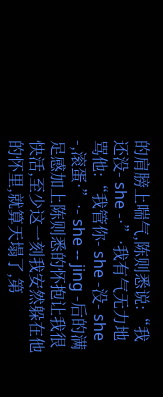的肩膀上喘气,陈则悉说:“我还没- she -·”·我有气无力地骂他:“我管你- she -没- she -,滚蛋·”·- she -- jing -后的满足感加上陈则悉的怀抱让我很快活,至少这一刻我安然躲在他的怀里,就算天塌了,第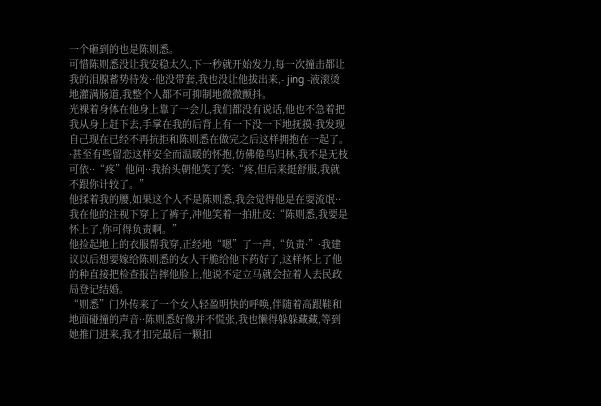一个砸到的也是陈则悉。
可惜陈则悉没让我安稳太久,下一秒就开始发力,每一次撞击都让我的泪腺蓄势待发··他没带套,我也没让他拔出来,- jing -液滚烫地灌满肠道,我整个人都不可抑制地微微颤抖。
光裸着身体在他身上靠了一会儿,我们都没有说话,他也不急着把我从身上赶下去,手掌在我的后背上有一下没一下地抚摸·我发现自己现在已经不再抗拒和陈则悉在做完之后这样拥抱在一起了。
·甚至有些留恋这样安全而温暖的怀抱,仿佛倦鸟归林,我不是无枝可依··“疼”他问··我抬头朝他笑了笑:“疼,但后来挺舒服,我就不跟你计较了。”
他揉着我的腰,如果这个人不是陈则悉,我会觉得他是在耍流氓··我在他的注视下穿上了裤子,冲他笑着一拍肚皮:“陈则悉,我要是怀上了,你可得负责啊。”
他捡起地上的衣服帮我穿,正经地“嗯”了一声,“负责·”·我建议以后想要嫁给陈则悉的女人干脆给他下药好了,这样怀上了他的种直接把检查报告摔他脸上,他说不定立马就会拉着人去民政局登记结婚。
“则悉”门外传来了一个女人轻盈明快的呼唤,伴随着高跟鞋和地面碰撞的声音··陈则悉好像并不慌张,我也懒得躲躲藏藏,等到她推门进来,我才扣完最后一颗扣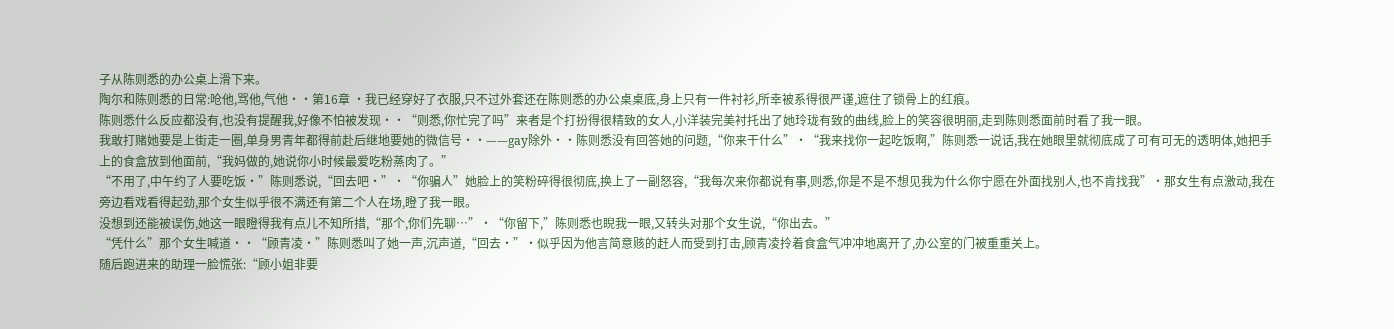子从陈则悉的办公桌上滑下来。
陶尔和陈则悉的日常:呛他,骂他,气他··第16章 ·我已经穿好了衣服,只不过外套还在陈则悉的办公桌桌底,身上只有一件衬衫,所幸被系得很严谨,遮住了锁骨上的红痕。
陈则悉什么反应都没有,也没有提醒我,好像不怕被发现··“则悉,你忙完了吗”来者是个打扮得很精致的女人,小洋装完美衬托出了她玲珑有致的曲线,脸上的笑容很明丽,走到陈则悉面前时看了我一眼。
我敢打赌她要是上街走一圈,单身男青年都得前赴后继地要她的微信号··——gay除外··陈则悉没有回答她的问题,“你来干什么”·“我来找你一起吃饭啊,”陈则悉一说话,我在她眼里就彻底成了可有可无的透明体,她把手上的食盒放到他面前,“我妈做的,她说你小时候最爱吃粉蒸肉了。”
“不用了,中午约了人要吃饭·”陈则悉说,“回去吧·”·“你骗人”她脸上的笑粉碎得很彻底,换上了一副怒容,“我每次来你都说有事,则悉,你是不是不想见我为什么你宁愿在外面找别人,也不肯找我”·那女生有点激动,我在旁边看戏看得起劲,那个女生似乎很不满还有第二个人在场,瞪了我一眼。
没想到还能被误伤,她这一眼瞪得我有点儿不知所措,“那个,你们先聊…”·“你留下,”陈则悉也睨我一眼,又转头对那个女生说,“你出去。”
“凭什么”那个女生喊道··“顾青凌·”陈则悉叫了她一声,沉声道,“回去·”·似乎因为他言简意赅的赶人而受到打击,顾青凌拎着食盒气冲冲地离开了,办公室的门被重重关上。
随后跑进来的助理一脸慌张:“顾小姐非要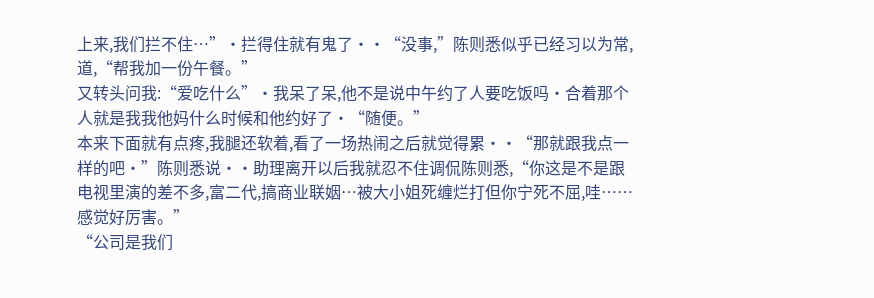上来,我们拦不住…”·拦得住就有鬼了··“没事,”陈则悉似乎已经习以为常,道,“帮我加一份午餐。”
又转头问我:“爱吃什么”·我呆了呆,他不是说中午约了人要吃饭吗·合着那个人就是我我他妈什么时候和他约好了·“随便。”
本来下面就有点疼,我腿还软着,看了一场热闹之后就觉得累··“那就跟我点一样的吧·”陈则悉说··助理离开以后我就忍不住调侃陈则悉,“你这是不是跟电视里演的差不多,富二代,搞商业联姻…被大小姐死缠烂打但你宁死不屈,哇……感觉好厉害。”
“公司是我们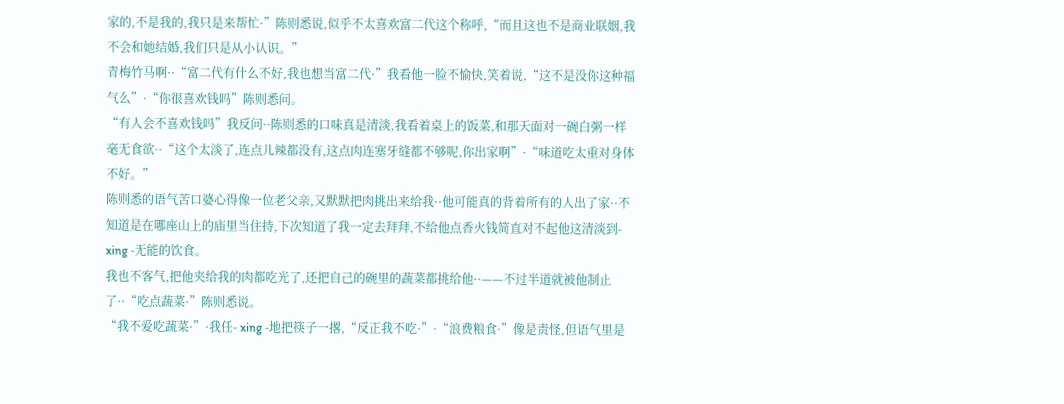家的,不是我的,我只是来帮忙·”陈则悉说,似乎不太喜欢富二代这个称呼,“而且这也不是商业联姻,我不会和她结婚,我们只是从小认识。”
青梅竹马啊··“富二代有什么不好,我也想当富二代·”我看他一脸不愉快,笑着说,“这不是没你这种福气么”·“你很喜欢钱吗”陈则悉问。
“有人会不喜欢钱吗”我反问··陈则悉的口味真是清淡,我看着桌上的饭菜,和那天面对一碗白粥一样毫无食欲··“这个太淡了,连点儿辣都没有,这点肉连塞牙缝都不够呢,你出家啊”·“味道吃太重对身体不好。”
陈则悉的语气苦口婆心得像一位老父亲,又默默把肉挑出来给我··他可能真的背着所有的人出了家··不知道是在哪座山上的庙里当住持,下次知道了我一定去拜拜,不给他点香火钱简直对不起他这清淡到- xing -无能的饮食。
我也不客气,把他夹给我的肉都吃光了,还把自己的碗里的蔬菜都挑给他··——不过半道就被他制止了··“吃点蔬菜·”陈则悉说。
“我不爱吃蔬菜·”·我任- xing -地把筷子一撂,“反正我不吃·”·“浪费粮食·”像是责怪,但语气里是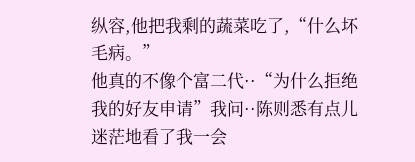纵容,他把我剩的蔬菜吃了,“什么坏毛病。”
他真的不像个富二代··“为什么拒绝我的好友申请”我问··陈则悉有点儿迷茫地看了我一会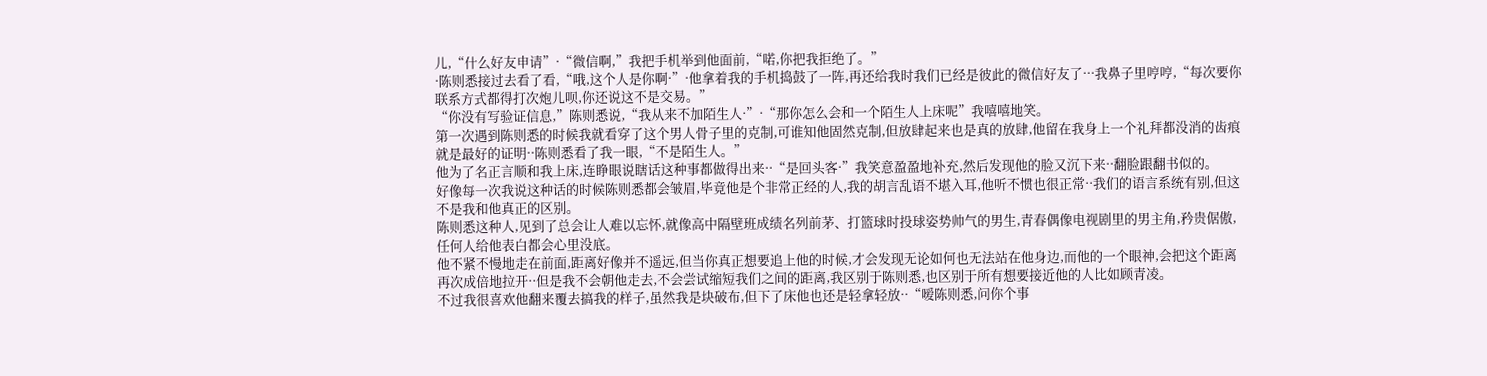儿,“什么好友申请”·“微信啊,”我把手机举到他面前,“喏,你把我拒绝了。”
·陈则悉接过去看了看,“哦,这个人是你啊·”·他拿着我的手机捣鼓了一阵,再还给我时我们已经是彼此的微信好友了···我鼻子里哼哼,“每次要你联系方式都得打次炮儿呗,你还说这不是交易。”
“你没有写验证信息,”陈则悉说,“我从来不加陌生人·”·“那你怎么会和一个陌生人上床呢”我嘻嘻地笑。
第一次遇到陈则悉的时候我就看穿了这个男人骨子里的克制,可谁知他固然克制,但放肆起来也是真的放肆,他留在我身上一个礼拜都没消的齿痕就是最好的证明··陈则悉看了我一眼,“不是陌生人。”
他为了名正言顺和我上床,连睁眼说瞎话这种事都做得出来··“是回头客·”我笑意盈盈地补充,然后发现他的脸又沉下来··翻脸跟翻书似的。
好像每一次我说这种话的时候陈则悉都会皱眉,毕竟他是个非常正经的人,我的胡言乱语不堪入耳,他听不惯也很正常··我们的语言系统有别,但这不是我和他真正的区别。
陈则悉这种人,见到了总会让人难以忘怀,就像高中隔壁班成绩名列前茅、打篮球时投球姿势帅气的男生,青春偶像电视剧里的男主角,矜贵倨傲,任何人给他表白都会心里没底。
他不紧不慢地走在前面,距离好像并不遥远,但当你真正想要追上他的时候,才会发现无论如何也无法站在他身边,而他的一个眼神,会把这个距离再次成倍地拉开··但是我不会朝他走去,不会尝试缩短我们之间的距离,我区别于陈则悉,也区别于所有想要接近他的人比如顾青凌。
不过我很喜欢他翻来覆去搞我的样子,虽然我是块破布,但下了床他也还是轻拿轻放··“嗳陈则悉,问你个事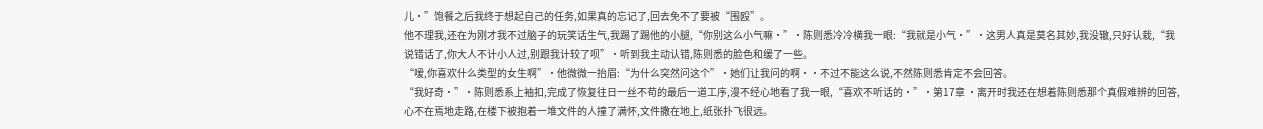儿·”饱餐之后我终于想起自己的任务,如果真的忘记了,回去免不了要被“围殴”。
他不理我,还在为刚才我不过脑子的玩笑话生气,我踢了踢他的小腿,“你别这么小气嘛·”·陈则悉冷冷横我一眼:“我就是小气·”·这男人真是莫名其妙,我没辙,只好认栽,“我说错话了,你大人不计小人过,别跟我计较了呗”·听到我主动认错,陈则悉的脸色和缓了一些。
“嗳,你喜欢什么类型的女生啊”·他微微一抬眉:“为什么突然问这个”·她们让我问的啊··不过不能这么说,不然陈则悉肯定不会回答。
“我好奇·”·陈则悉系上袖扣,完成了恢复往日一丝不苟的最后一道工序,漫不经心地看了我一眼,“喜欢不听话的·”·第17章 ·离开时我还在想着陈则悉那个真假难辨的回答,心不在焉地走路,在楼下被抱着一堆文件的人撞了满怀,文件撒在地上,纸张扑飞很远。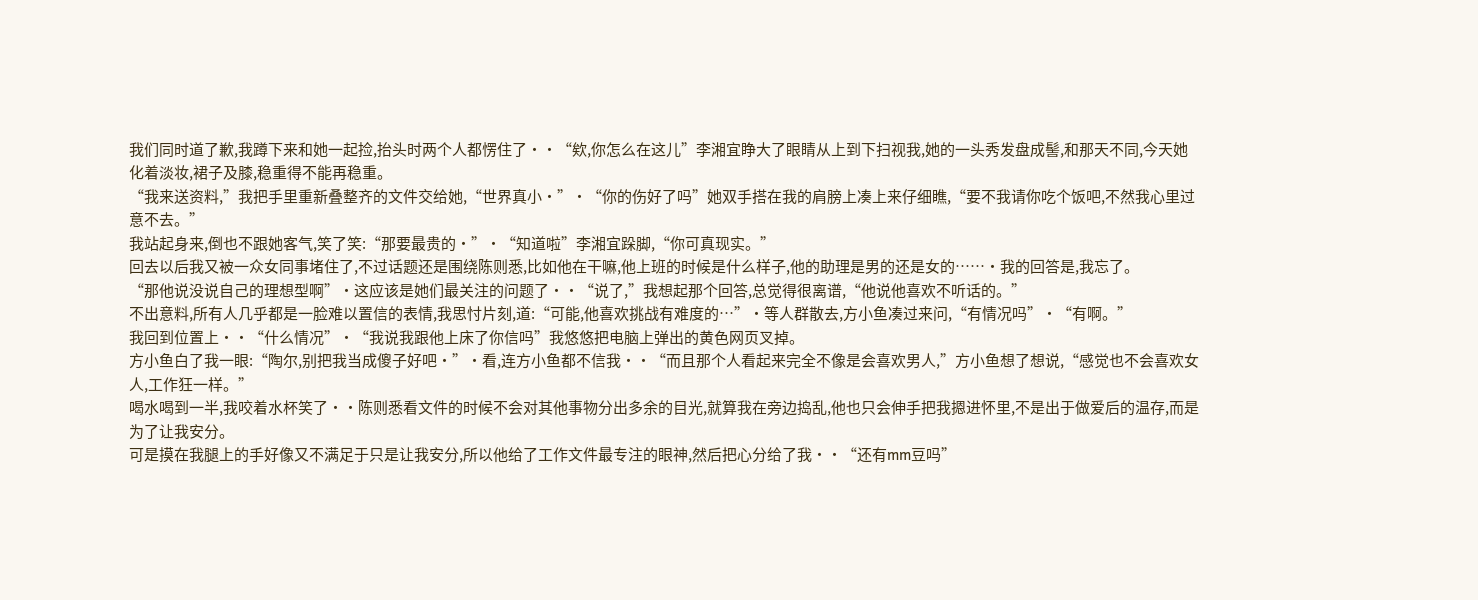我们同时道了歉,我蹲下来和她一起捡,抬头时两个人都愣住了··“欸,你怎么在这儿”李湘宜睁大了眼睛从上到下扫视我,她的一头秀发盘成髻,和那天不同,今天她化着淡妆,裙子及膝,稳重得不能再稳重。
“我来送资料,”我把手里重新叠整齐的文件交给她,“世界真小·”·“你的伤好了吗”她双手搭在我的肩膀上凑上来仔细瞧,“要不我请你吃个饭吧,不然我心里过意不去。”
我站起身来,倒也不跟她客气,笑了笑:“那要最贵的·”·“知道啦”李湘宜跺脚,“你可真现实。”
回去以后我又被一众女同事堵住了,不过话题还是围绕陈则悉,比如他在干嘛,他上班的时候是什么样子,他的助理是男的还是女的……·我的回答是,我忘了。
“那他说没说自己的理想型啊”·这应该是她们最关注的问题了··“说了,”我想起那个回答,总觉得很离谱,“他说他喜欢不听话的。”
不出意料,所有人几乎都是一脸难以置信的表情,我思忖片刻,道:“可能,他喜欢挑战有难度的…”·等人群散去,方小鱼凑过来问,“有情况吗”·“有啊。”
我回到位置上··“什么情况”·“我说我跟他上床了你信吗”我悠悠把电脑上弹出的黄色网页叉掉。
方小鱼白了我一眼:“陶尔,别把我当成傻子好吧·”·看,连方小鱼都不信我··“而且那个人看起来完全不像是会喜欢男人,”方小鱼想了想说,“感觉也不会喜欢女人,工作狂一样。”
喝水喝到一半,我咬着水杯笑了··陈则悉看文件的时候不会对其他事物分出多余的目光,就算我在旁边捣乱,他也只会伸手把我摁进怀里,不是出于做爱后的温存,而是为了让我安分。
可是摸在我腿上的手好像又不满足于只是让我安分,所以他给了工作文件最专注的眼神,然后把心分给了我··“还有mm豆吗”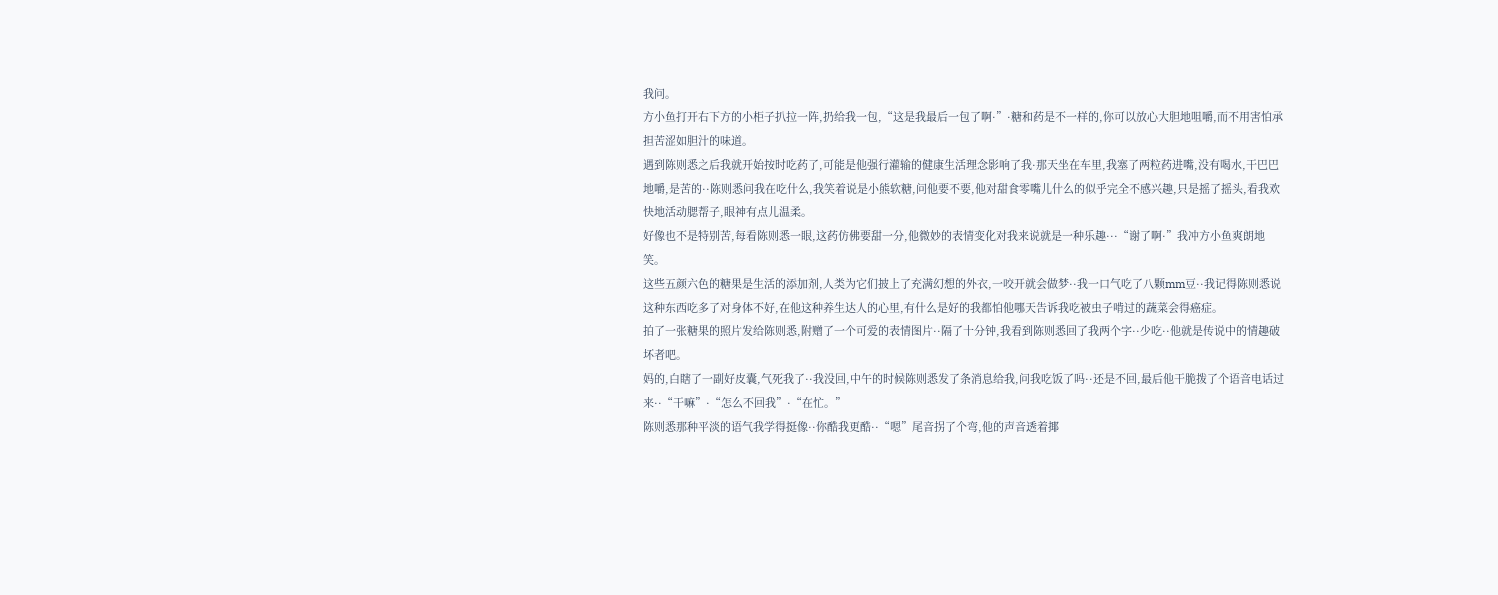我问。
方小鱼打开右下方的小柜子扒拉一阵,扔给我一包,“这是我最后一包了啊·”·糖和药是不一样的,你可以放心大胆地咀嚼,而不用害怕承担苦涩如胆汁的味道。
遇到陈则悉之后我就开始按时吃药了,可能是他强行灌输的健康生活理念影响了我·那天坐在车里,我塞了两粒药进嘴,没有喝水,干巴巴地嚼,是苦的··陈则悉问我在吃什么,我笑着说是小熊软糖,问他要不要,他对甜食零嘴儿什么的似乎完全不感兴趣,只是摇了摇头,看我欢快地活动腮帮子,眼神有点儿温柔。
好像也不是特别苦,每看陈则悉一眼,这药仿佛要甜一分,他微妙的表情变化对我来说就是一种乐趣···“谢了啊·”我冲方小鱼爽朗地笑。
这些五颜六色的糖果是生活的添加剂,人类为它们披上了充满幻想的外衣,一咬开就会做梦··我一口气吃了八颗mm豆··我记得陈则悉说这种东西吃多了对身体不好,在他这种养生达人的心里,有什么是好的我都怕他哪天告诉我吃被虫子啃过的蔬菜会得癌症。
拍了一张糖果的照片发给陈则悉,附赠了一个可爱的表情图片··隔了十分钟,我看到陈则悉回了我两个字··少吃··他就是传说中的情趣破坏者吧。
妈的,白瞎了一副好皮囊,气死我了··我没回,中午的时候陈则悉发了条消息给我,问我吃饭了吗··还是不回,最后他干脆拨了个语音电话过来··“干嘛”·“怎么不回我”·“在忙。”
陈则悉那种平淡的语气我学得挺像··你酷我更酷··“嗯”尾音拐了个弯,他的声音透着揶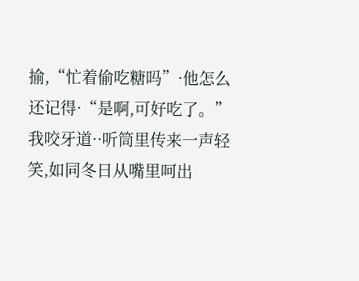揄,“忙着偷吃糖吗”·他怎么还记得·“是啊,可好吃了。”
我咬牙道··听筒里传来一声轻笑,如同冬日从嘴里呵出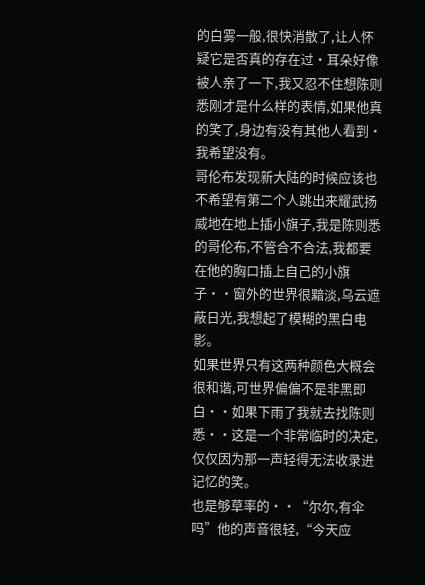的白雾一般,很快消散了,让人怀疑它是否真的存在过·耳朵好像被人亲了一下,我又忍不住想陈则悉刚才是什么样的表情,如果他真的笑了,身边有没有其他人看到·我希望没有。
哥伦布发现新大陆的时候应该也不希望有第二个人跳出来耀武扬威地在地上插小旗子,我是陈则悉的哥伦布,不管合不合法,我都要在他的胸口插上自己的小旗子··窗外的世界很黯淡,乌云遮蔽日光,我想起了模糊的黑白电影。
如果世界只有这两种颜色大概会很和谐,可世界偏偏不是非黑即白··如果下雨了我就去找陈则悉··这是一个非常临时的决定,仅仅因为那一声轻得无法收录进记忆的笑。
也是够草率的··“尔尔,有伞吗”他的声音很轻,“今天应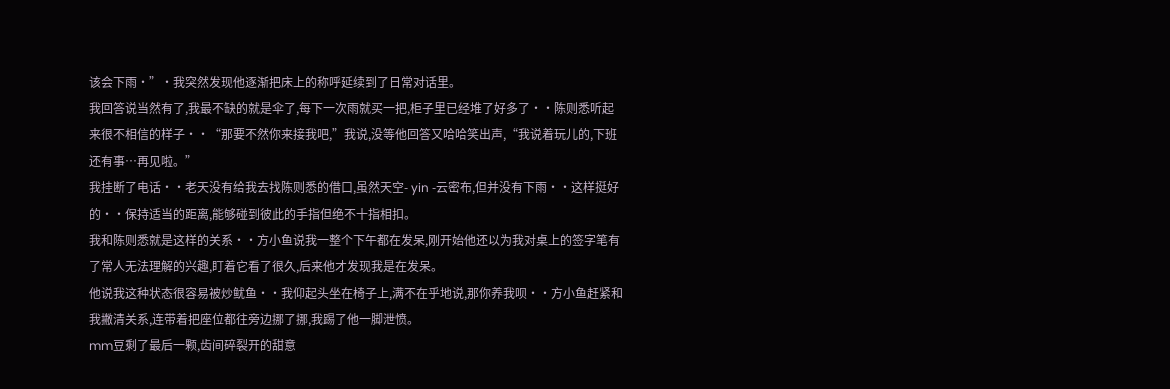该会下雨·”·我突然发现他逐渐把床上的称呼延续到了日常对话里。
我回答说当然有了,我最不缺的就是伞了,每下一次雨就买一把,柜子里已经堆了好多了··陈则悉听起来很不相信的样子··“那要不然你来接我吧,”我说,没等他回答又哈哈笑出声,“我说着玩儿的,下班还有事…再见啦。”
我挂断了电话··老天没有给我去找陈则悉的借口,虽然天空- yin -云密布,但并没有下雨··这样挺好的··保持适当的距离,能够碰到彼此的手指但绝不十指相扣。
我和陈则悉就是这样的关系··方小鱼说我一整个下午都在发呆,刚开始他还以为我对桌上的签字笔有了常人无法理解的兴趣,盯着它看了很久,后来他才发现我是在发呆。
他说我这种状态很容易被炒鱿鱼··我仰起头坐在椅子上,满不在乎地说,那你养我呗··方小鱼赶紧和我撇清关系,连带着把座位都往旁边挪了挪,我踢了他一脚泄愤。
mm豆剩了最后一颗,齿间碎裂开的甜意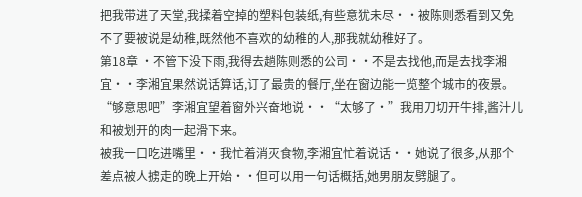把我带进了天堂,我揉着空掉的塑料包装纸,有些意犹未尽··被陈则悉看到又免不了要被说是幼稚,既然他不喜欢的幼稚的人,那我就幼稚好了。
第18章 ·不管下没下雨,我得去趟陈则悉的公司··不是去找他,而是去找李湘宜··李湘宜果然说话算话,订了最贵的餐厅,坐在窗边能一览整个城市的夜景。
“够意思吧”李湘宜望着窗外兴奋地说··“太够了·”我用刀切开牛排,酱汁儿和被划开的肉一起滑下来。
被我一口吃进嘴里··我忙着消灭食物,李湘宜忙着说话··她说了很多,从那个差点被人掳走的晚上开始··但可以用一句话概括,她男朋友劈腿了。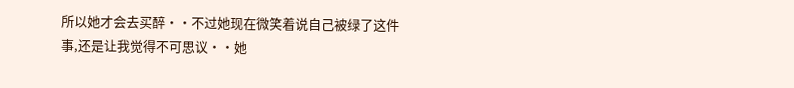所以她才会去买醉··不过她现在微笑着说自己被绿了这件事,还是让我觉得不可思议··她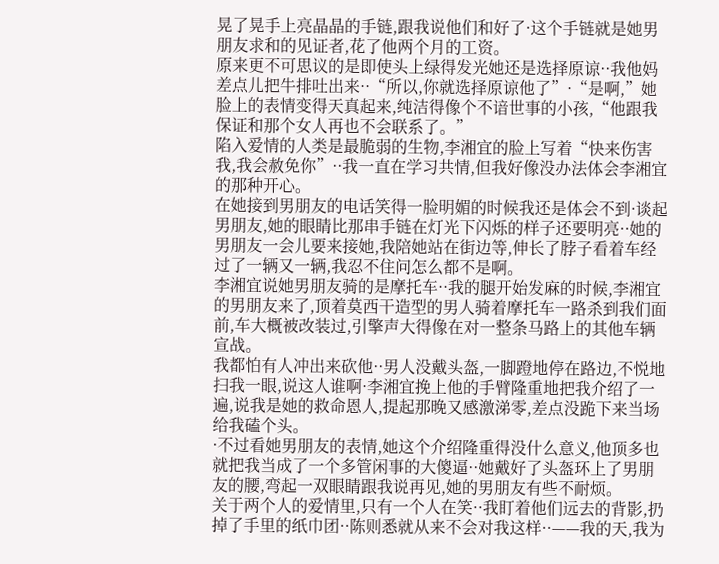晃了晃手上亮晶晶的手链,跟我说他们和好了·这个手链就是她男朋友求和的见证者,花了他两个月的工资。
原来更不可思议的是即使头上绿得发光她还是选择原谅··我他妈差点儿把牛排吐出来··“所以,你就选择原谅他了”·“是啊,”她脸上的表情变得天真起来,纯洁得像个不谙世事的小孩,“他跟我保证和那个女人再也不会联系了。”
陷入爱情的人类是最脆弱的生物,李湘宜的脸上写着“快来伤害我,我会赦免你”··我一直在学习共情,但我好像没办法体会李湘宜的那种开心。
在她接到男朋友的电话笑得一脸明媚的时候我还是体会不到·谈起男朋友,她的眼睛比那串手链在灯光下闪烁的样子还要明亮··她的男朋友一会儿要来接她,我陪她站在街边等,伸长了脖子看着车经过了一辆又一辆,我忍不住问怎么都不是啊。
李湘宜说她男朋友骑的是摩托车··我的腿开始发麻的时候,李湘宜的男朋友来了,顶着莫西干造型的男人骑着摩托车一路杀到我们面前,车大概被改装过,引擎声大得像在对一整条马路上的其他车辆宣战。
我都怕有人冲出来砍他··男人没戴头盔,一脚蹬地停在路边,不悦地扫我一眼,说这人谁啊·李湘宜挽上他的手臂隆重地把我介绍了一遍,说我是她的救命恩人,提起那晚又感激涕零,差点没跪下来当场给我磕个头。
·不过看她男朋友的表情,她这个介绍隆重得没什么意义,他顶多也就把我当成了一个多管闲事的大傻逼··她戴好了头盔环上了男朋友的腰,弯起一双眼睛跟我说再见,她的男朋友有些不耐烦。
关于两个人的爱情里,只有一个人在笑··我盯着他们远去的背影,扔掉了手里的纸巾团··陈则悉就从来不会对我这样··——我的天,我为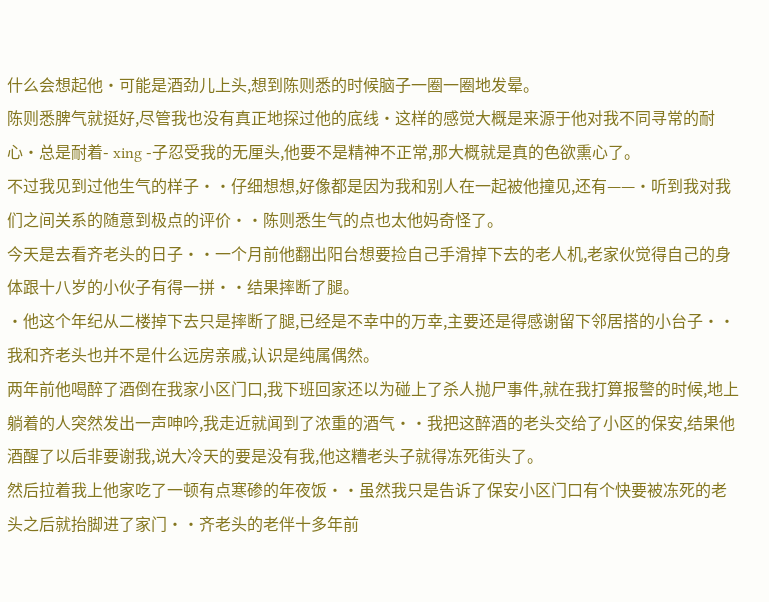什么会想起他·可能是酒劲儿上头,想到陈则悉的时候脑子一圈一圈地发晕。
陈则悉脾气就挺好,尽管我也没有真正地探过他的底线·这样的感觉大概是来源于他对我不同寻常的耐心·总是耐着- xing -子忍受我的无厘头,他要不是精神不正常,那大概就是真的色欲熏心了。
不过我见到过他生气的样子··仔细想想,好像都是因为我和别人在一起被他撞见,还有——·听到我对我们之间关系的随意到极点的评价··陈则悉生气的点也太他妈奇怪了。
今天是去看齐老头的日子··一个月前他翻出阳台想要捡自己手滑掉下去的老人机,老家伙觉得自己的身体跟十八岁的小伙子有得一拼··结果摔断了腿。
·他这个年纪从二楼掉下去只是摔断了腿,已经是不幸中的万幸,主要还是得感谢留下邻居搭的小台子··我和齐老头也并不是什么远房亲戚,认识是纯属偶然。
两年前他喝醉了酒倒在我家小区门口,我下班回家还以为碰上了杀人抛尸事件,就在我打算报警的时候,地上躺着的人突然发出一声呻吟,我走近就闻到了浓重的酒气··我把这醉酒的老头交给了小区的保安,结果他酒醒了以后非要谢我,说大冷天的要是没有我,他这糟老头子就得冻死街头了。
然后拉着我上他家吃了一顿有点寒碜的年夜饭··虽然我只是告诉了保安小区门口有个快要被冻死的老头之后就抬脚进了家门··齐老头的老伴十多年前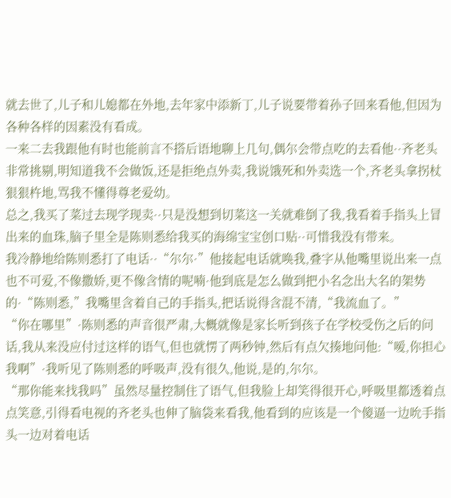就去世了,儿子和儿媳都在外地,去年家中添新丁,儿子说要带着孙子回来看他,但因为各种各样的因素没有看成。
一来二去我跟他有时也能前言不搭后语地聊上几句,偶尔会带点吃的去看他··齐老头非常挑剔,明知道我不会做饭,还是拒绝点外卖,我说饿死和外卖选一个,齐老头拿拐杖狠狠杵地,骂我不懂得尊老爱幼。
总之,我买了菜过去现学现卖··只是没想到切菜这一关就难倒了我,我看着手指头上冒出来的血珠,脑子里全是陈则悉给我买的海绵宝宝创口贴··可惜我没有带来。
我冷静地给陈则悉打了电话··“尔尔·”他接起电话就唤我,叠字从他嘴里说出来一点也不可爱,不像撒娇,更不像含情的呢喃·他到底是怎么做到把小名念出大名的架势的·“陈则悉,”我嘴里含着自己的手指头,把话说得含混不清,“我流血了。”
“你在哪里”·陈则悉的声音很严肃,大概就像是家长听到孩子在学校受伤之后的问话,我从来没应付过这样的语气,但也就愣了两秒钟,然后有点欠揍地问他:“嗳,你担心我啊”·我听见了陈则悉的呼吸声,没有很久,他说,是的,尔尔。
“那你能来找我吗”虽然尽量控制住了语气,但我脸上却笑得很开心,呼吸里都透着点点笑意,引得看电视的齐老头也伸了脑袋来看我,他看到的应该是一个傻逼一边吮手指头一边对着电话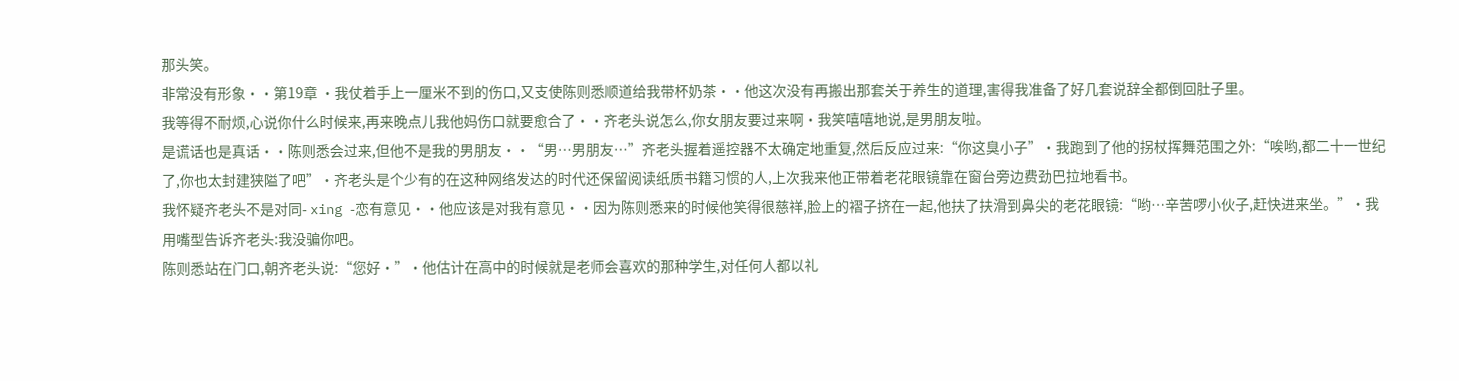那头笑。
非常没有形象··第19章 ·我仗着手上一厘米不到的伤口,又支使陈则悉顺道给我带杯奶茶··他这次没有再搬出那套关于养生的道理,害得我准备了好几套说辞全都倒回肚子里。
我等得不耐烦,心说你什么时候来,再来晚点儿我他妈伤口就要愈合了··齐老头说怎么,你女朋友要过来啊·我笑嘻嘻地说,是男朋友啦。
是谎话也是真话··陈则悉会过来,但他不是我的男朋友··“男…男朋友…”齐老头握着遥控器不太确定地重复,然后反应过来:“你这臭小子”·我跑到了他的拐杖挥舞范围之外:“唉哟,都二十一世纪了,你也太封建狭隘了吧”·齐老头是个少有的在这种网络发达的时代还保留阅读纸质书籍习惯的人,上次我来他正带着老花眼镜靠在窗台旁边费劲巴拉地看书。
我怀疑齐老头不是对同- xing -恋有意见··他应该是对我有意见··因为陈则悉来的时候他笑得很慈祥,脸上的褶子挤在一起,他扶了扶滑到鼻尖的老花眼镜:“哟…辛苦啰小伙子,赶快进来坐。”·我用嘴型告诉齐老头:我没骗你吧。
陈则悉站在门口,朝齐老头说:“您好·”·他估计在高中的时候就是老师会喜欢的那种学生,对任何人都以礼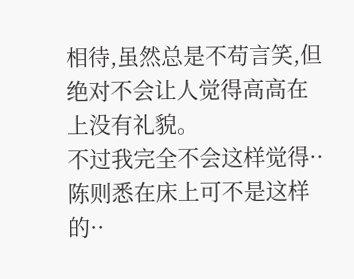相待,虽然总是不苟言笑,但绝对不会让人觉得高高在上没有礼貌。
不过我完全不会这样觉得··陈则悉在床上可不是这样的··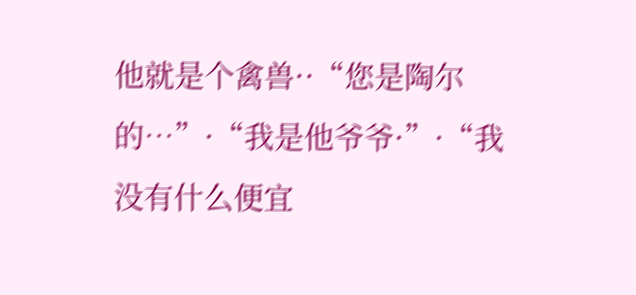他就是个禽兽··“您是陶尔的…”·“我是他爷爷·”·“我没有什么便宜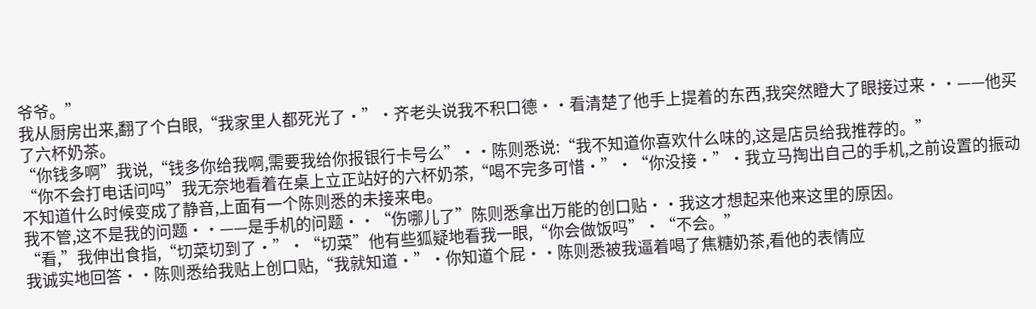爷爷。”
我从厨房出来,翻了个白眼,“我家里人都死光了·”·齐老头说我不积口德··看清楚了他手上提着的东西,我突然瞪大了眼接过来··——他买了六杯奶茶。
“你钱多啊”我说,“钱多你给我啊,需要我给你报银行卡号么”··陈则悉说:“我不知道你喜欢什么味的,这是店员给我推荐的。”
“你不会打电话问吗”我无奈地看着在桌上立正站好的六杯奶茶,“喝不完多可惜·”·“你没接·”·我立马掏出自己的手机,之前设置的振动不知道什么时候变成了静音,上面有一个陈则悉的未接来电。
我不管,这不是我的问题··——是手机的问题··“伤哪儿了”陈则悉拿出万能的创口贴··我这才想起来他来这里的原因。
“看,”我伸出食指,“切菜切到了·”·“切菜”他有些狐疑地看我一眼,“你会做饭吗”·“不会。”
我诚实地回答··陈则悉给我贴上创口贴,“我就知道·”·你知道个屁··陈则悉被我逼着喝了焦糖奶茶,看他的表情应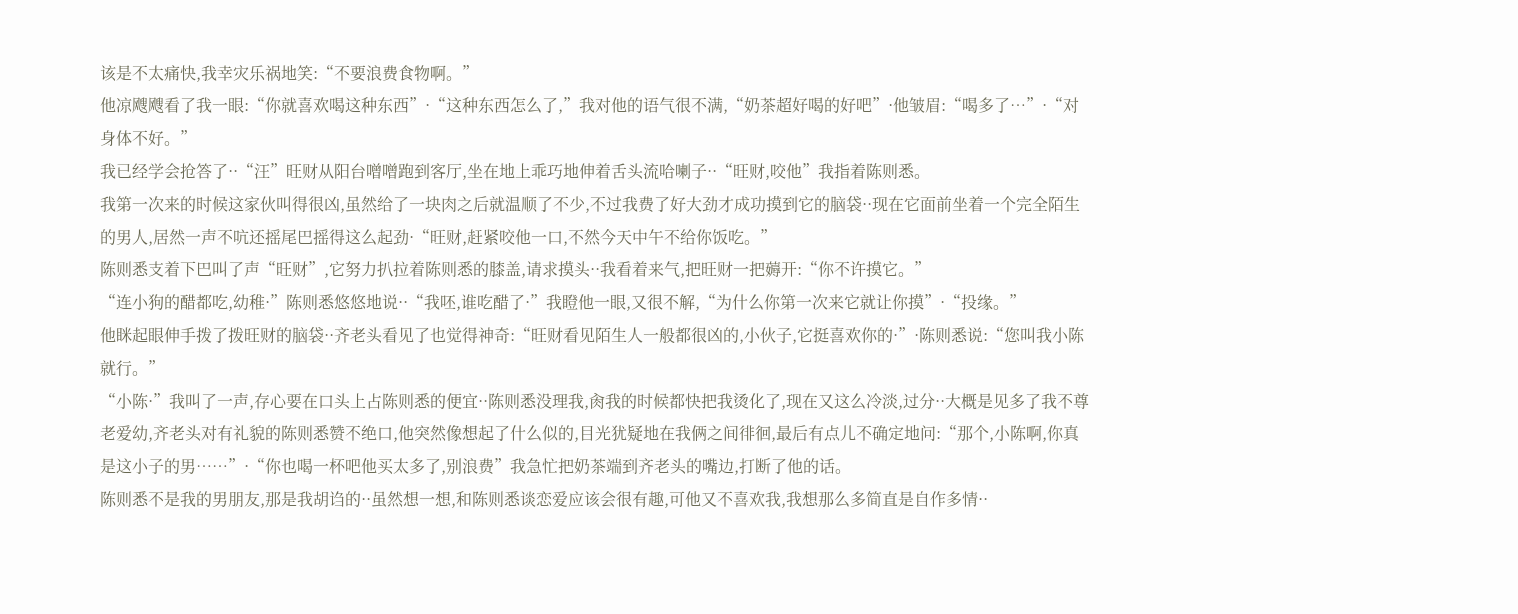该是不太痛快,我幸灾乐祸地笑:“不要浪费食物啊。”
他凉飕飕看了我一眼:“你就喜欢喝这种东西”·“这种东西怎么了,”我对他的语气很不满,“奶茶超好喝的好吧”·他皱眉:“喝多了…”·“对身体不好。”
我已经学会抢答了··“汪”旺财从阳台噌噌跑到客厅,坐在地上乖巧地伸着舌头流哈喇子··“旺财,咬他”我指着陈则悉。
我第一次来的时候这家伙叫得很凶,虽然给了一块肉之后就温顺了不少,不过我费了好大劲才成功摸到它的脑袋··现在它面前坐着一个完全陌生的男人,居然一声不吭还摇尾巴摇得这么起劲·“旺财,赶紧咬他一口,不然今天中午不给你饭吃。”
陈则悉支着下巴叫了声“旺财”,它努力扒拉着陈则悉的膝盖,请求摸头··我看着来气,把旺财一把薅开:“你不许摸它。”
“连小狗的醋都吃,幼稚·”陈则悉悠悠地说··“我呸,谁吃醋了·”我瞪他一眼,又很不解,“为什么你第一次来它就让你摸”·“投缘。”
他眯起眼伸手拨了拨旺财的脑袋··齐老头看见了也觉得神奇:“旺财看见陌生人一般都很凶的,小伙子,它挺喜欢你的·”·陈则悉说:“您叫我小陈就行。”
“小陈·”我叫了一声,存心要在口头上占陈则悉的便宜··陈则悉没理我,肏我的时候都快把我烫化了,现在又这么冷淡,过分··大概是见多了我不尊老爱幼,齐老头对有礼貌的陈则悉赞不绝口,他突然像想起了什么似的,目光犹疑地在我俩之间徘徊,最后有点儿不确定地问:“那个,小陈啊,你真是这小子的男……”·“你也喝一杯吧他买太多了,别浪费”我急忙把奶茶端到齐老头的嘴边,打断了他的话。
陈则悉不是我的男朋友,那是我胡诌的··虽然想一想,和陈则悉谈恋爱应该会很有趣,可他又不喜欢我,我想那么多简直是自作多情··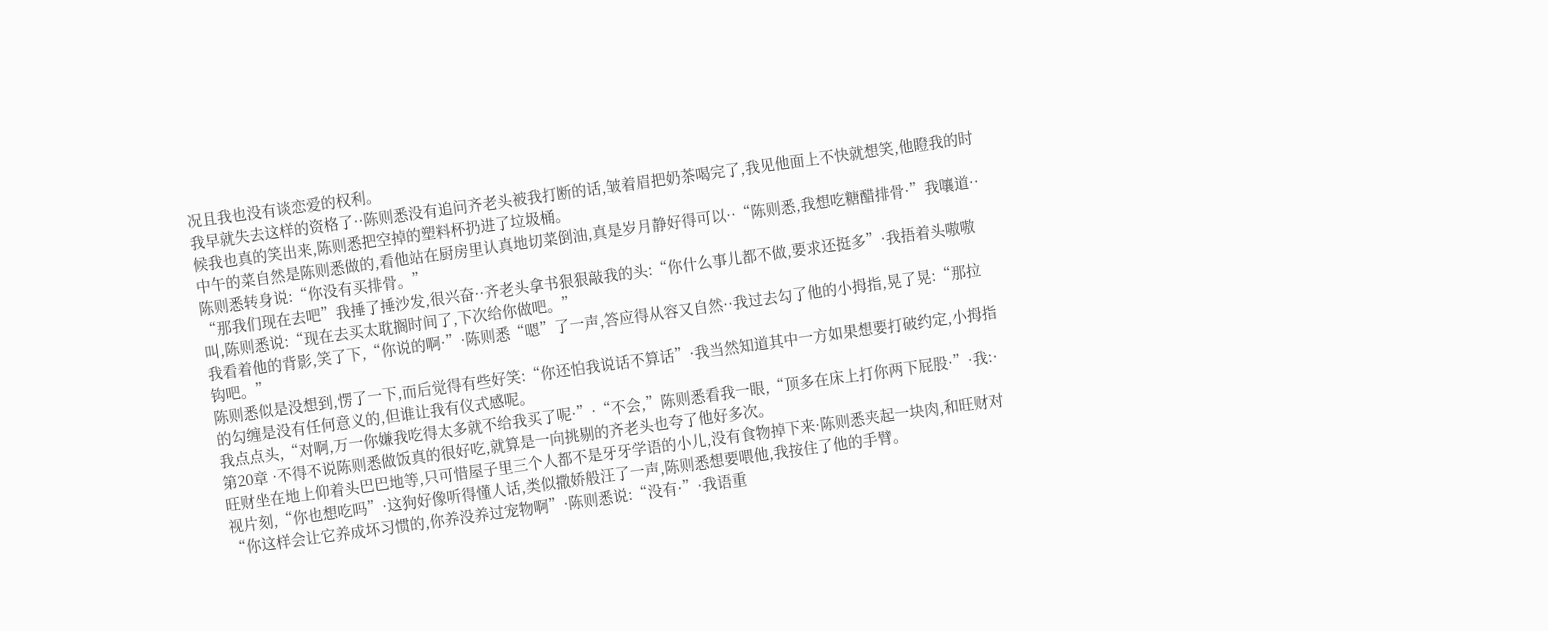况且我也没有谈恋爱的权利。
我早就失去这样的资格了··陈则悉没有追问齐老头被我打断的话,皱着眉把奶茶喝完了,我见他面上不快就想笑,他瞪我的时候我也真的笑出来,陈则悉把空掉的塑料杯扔进了垃圾桶。
中午的菜自然是陈则悉做的,看他站在厨房里认真地切菜倒油,真是岁月静好得可以··“陈则悉,我想吃糖醋排骨·”我嚷道··陈则悉转身说:“你没有买排骨。”
“那我们现在去吧”我捶了捶沙发,很兴奋··齐老头拿书狠狠敲我的头:“你什么事儿都不做,要求还挺多”·我捂着头嗷嗷叫,陈则悉说:“现在去买太耽搁时间了,下次给你做吧。”
我看着他的背影,笑了下,“你说的啊·”·陈则悉“嗯”了一声,答应得从容又自然··我过去勾了他的小拇指,晃了晃:“那拉钩吧。”
陈则悉似是没想到,愣了一下,而后觉得有些好笑:“你还怕我说话不算话”·我当然知道其中一方如果想要打破约定,小拇指的勾缠是没有任何意义的,但谁让我有仪式感呢。
我点点头,“对啊,万一你嫌我吃得太多就不给我买了呢·”·“不会,”陈则悉看我一眼,“顶多在床上打你两下屁股·”·我:·第20章 ·不得不说陈则悉做饭真的很好吃,就算是一向挑剔的齐老头也夸了他好多次。
旺财坐在地上仰着头巴巴地等,只可惜屋子里三个人都不是牙牙学语的小儿,没有食物掉下来·陈则悉夹起一块肉,和旺财对视片刻,“你也想吃吗”·这狗好像听得懂人话,类似撒娇般汪了一声,陈则悉想要喂他,我按住了他的手臂。
“你这样会让它养成坏习惯的,你养没养过宠物啊”·陈则悉说:“没有·”·我语重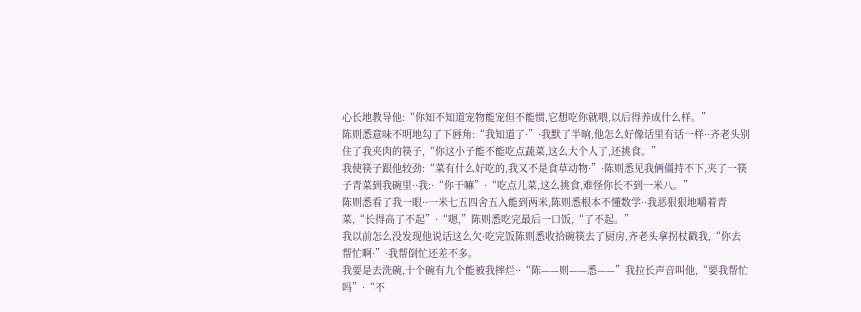心长地教导他:“你知不知道宠物能宠但不能惯,它想吃你就喂,以后得养成什么样。”
陈则悉意味不明地勾了下唇角:“我知道了·”·我默了半晌,他怎么好像话里有话一样··齐老头别住了我夹肉的筷子,“你这小子能不能吃点蔬菜,这么大个人了,还挑食。”
我使筷子跟他较劲:“菜有什么好吃的,我又不是食草动物·”·陈则悉见我俩僵持不下,夹了一筷子青菜到我碗里··我:·“你干嘛”·“吃点儿菜,这么挑食,难怪你长不到一米八。”
陈则悉看了我一眼··一米七五四舍五入能到两米,陈则悉根本不懂数学··我恶狠狠地嚼着青菜,“长得高了不起”·“嗯,”陈则悉吃完最后一口饭,“了不起。”
我以前怎么没发现他说话这么欠·吃完饭陈则悉收拾碗筷去了厨房,齐老头拿拐杖戳我,“你去帮忙啊·”·我帮倒忙还差不多。
我要是去洗碗,十个碗有九个能被我摔烂··“陈——则——悉——”我拉长声音叫他,“要我帮忙吗”·“不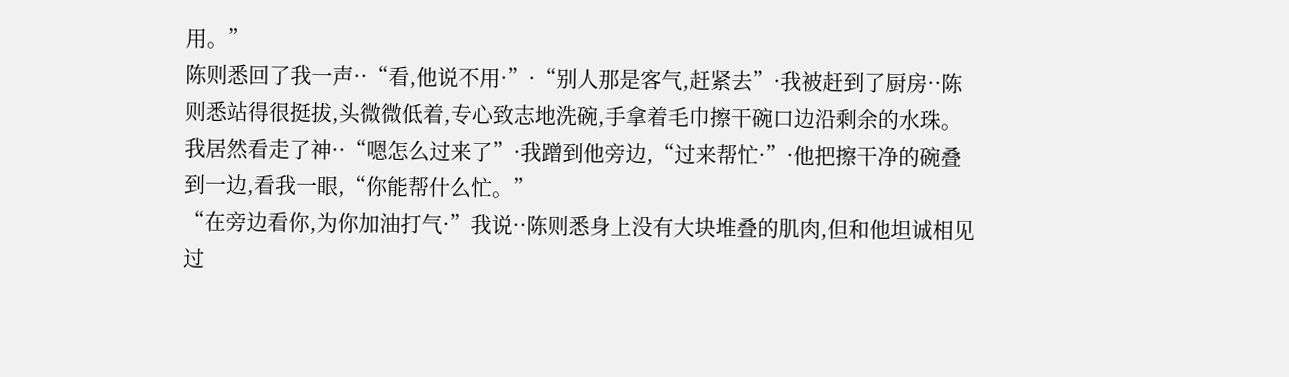用。”
陈则悉回了我一声··“看,他说不用·”·“别人那是客气,赶紧去”·我被赶到了厨房··陈则悉站得很挺拔,头微微低着,专心致志地洗碗,手拿着毛巾擦干碗口边沿剩余的水珠。
我居然看走了神··“嗯怎么过来了”·我蹭到他旁边,“过来帮忙·”·他把擦干净的碗叠到一边,看我一眼,“你能帮什么忙。”
“在旁边看你,为你加油打气·”我说··陈则悉身上没有大块堆叠的肌肉,但和他坦诚相见过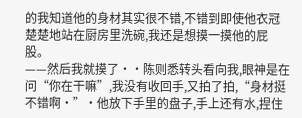的我知道他的身材其实很不错,不错到即使他衣冠楚楚地站在厨房里洗碗,我还是想摸一摸他的屁股。
——然后我就摸了··陈则悉转头看向我,眼神是在问“你在干嘛”,我没有收回手,又拍了拍,“身材挺不错啊·”·他放下手里的盘子,手上还有水,捏住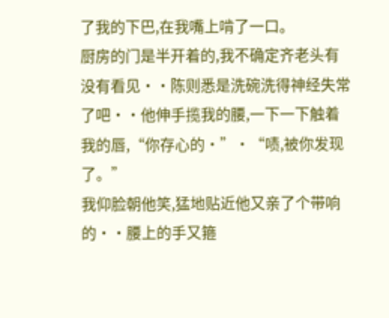了我的下巴,在我嘴上啃了一口。
厨房的门是半开着的,我不确定齐老头有没有看见··陈则悉是洗碗洗得神经失常了吧··他伸手揽我的腰,一下一下触着我的唇,“你存心的·”·“啧,被你发现了。”
我仰脸朝他笑,猛地贴近他又亲了个带响的··腰上的手又箍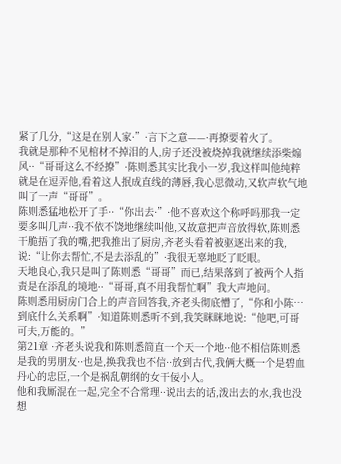紧了几分,“这是在别人家·”·言下之意——·再撩要着火了。
我就是那种不见棺材不掉泪的人,房子还没被烧掉我就继续添柴煽风··“哥哥这么不经撩”·陈则悉其实比我小一岁,我这样叫他纯粹就是在逗弄他,看着这人抿成直线的薄唇,我心思微动,又软声软气地叫了一声“哥哥”。
陈则悉猛地松开了手··“你出去·”·他不喜欢这个称呼吗那我一定要多叫几声··我不依不饶地继续叫他,又故意把声音放得软,陈则悉干脆捂了我的嘴,把我推出了厨房,齐老头看着被驱逐出来的我,说:“让你去帮忙,不是去添乱的”·我很无辜地眨了眨眼。
天地良心,我只是叫了陈则悉“哥哥”而已,结果落到了被两个人指责是在添乱的境地··“哥哥,真不用我帮忙啊”我大声地问。
陈则悉用厨房门合上的声音回答我,齐老头彻底懵了,“你和小陈…到底什么关系啊”·知道陈则悉听不到,我笑眯眯地说:“他吧,可哥可夫,万能的。”
第21章 ·齐老头说我和陈则悉简直一个天一个地··他不相信陈则悉是我的男朋友··也是,换我我也不信··放到古代,我俩大概一个是碧血丹心的忠臣,一个是祸乱朝纲的女干佞小人。
他和我厮混在一起,完全不合常理··说出去的话,泼出去的水,我也没想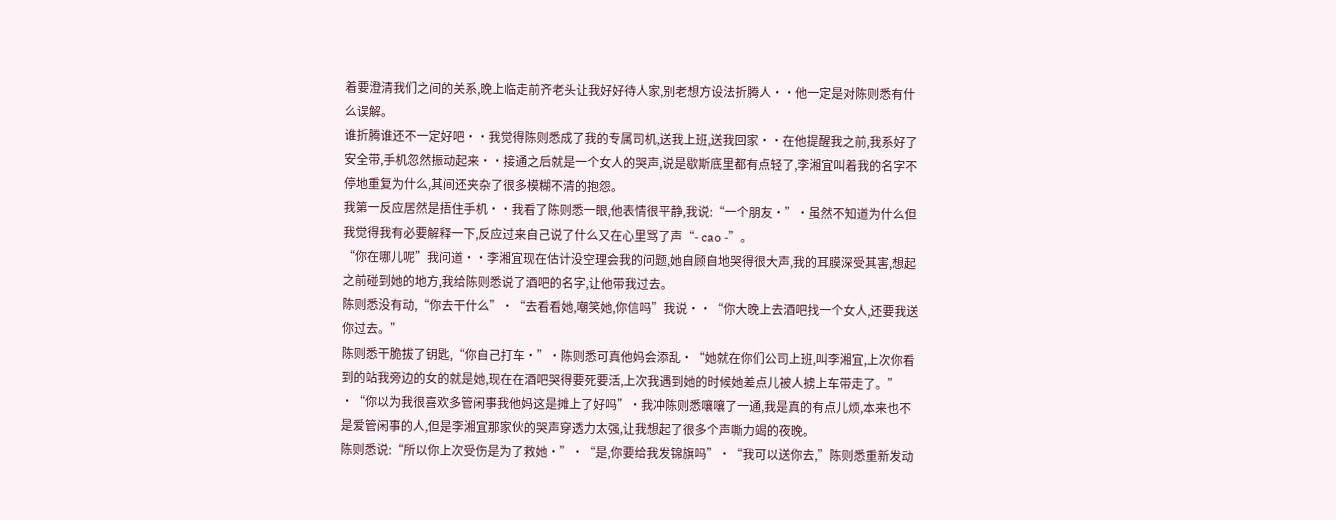着要澄清我们之间的关系,晚上临走前齐老头让我好好待人家,别老想方设法折腾人··他一定是对陈则悉有什么误解。
谁折腾谁还不一定好吧··我觉得陈则悉成了我的专属司机,送我上班,送我回家··在他提醒我之前,我系好了安全带,手机忽然振动起来··接通之后就是一个女人的哭声,说是歇斯底里都有点轻了,李湘宜叫着我的名字不停地重复为什么,其间还夹杂了很多模糊不清的抱怨。
我第一反应居然是捂住手机··我看了陈则悉一眼,他表情很平静,我说:“一个朋友·”·虽然不知道为什么但我觉得我有必要解释一下,反应过来自己说了什么又在心里骂了声“- cao -”。
“你在哪儿呢”我问道··李湘宜现在估计没空理会我的问题,她自顾自地哭得很大声,我的耳膜深受其害,想起之前碰到她的地方,我给陈则悉说了酒吧的名字,让他带我过去。
陈则悉没有动,“你去干什么”·“去看看她,嘲笑她,你信吗”我说··“你大晚上去酒吧找一个女人,还要我送你过去。”
陈则悉干脆拔了钥匙,“你自己打车·”·陈则悉可真他妈会添乱·“她就在你们公司上班,叫李湘宜,上次你看到的站我旁边的女的就是她,现在在酒吧哭得要死要活,上次我遇到她的时候她差点儿被人掳上车带走了。”
·“你以为我很喜欢多管闲事我他妈这是摊上了好吗”·我冲陈则悉嚷嚷了一通,我是真的有点儿烦,本来也不是爱管闲事的人,但是李湘宜那家伙的哭声穿透力太强,让我想起了很多个声嘶力竭的夜晚。
陈则悉说:“所以你上次受伤是为了救她·”·“是,你要给我发锦旗吗”·“我可以送你去,”陈则悉重新发动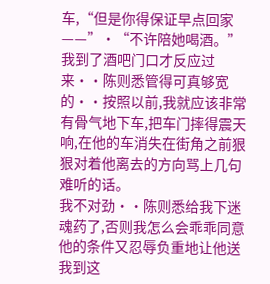车,“但是你得保证早点回家——”·“不许陪她喝酒。”
我到了酒吧门口才反应过来··陈则悉管得可真够宽的··按照以前,我就应该非常有骨气地下车,把车门摔得震天响,在他的车消失在街角之前狠狠对着他离去的方向骂上几句难听的话。
我不对劲··陈则悉给我下迷魂药了,否则我怎么会乖乖同意他的条件又忍辱负重地让他送我到这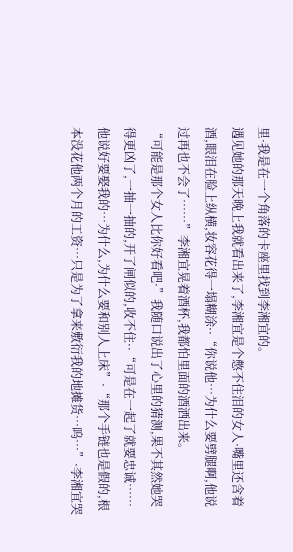里·我是在一个角落的卡座里找到李湘宜的。
遇见她的那天晚上我就看出来了,李湘宜是个憋不住泪的女人·嘴里还含着酒,眼泪在脸上纵横,妆容花得一塌糊涂··“你说他…为什么要劈腿啊,他说过再也不会了……”李湘宜晃着酒杯,我都怕里面的酒洒出来。
“可能是那个女人比你好看吧·”我随口说出了心里的猜测,果不其然她哭得更凶了,一抽一抽的,开了闸似的,收不住··“可是在一起了就要忠诚……他说好要娶我的…为什么,为什么要和别人上床”·“那个手链也是假的,根本没花他两个月的工资…只是为了拿来敷衍我的地摊货…呜…”·李湘宜哭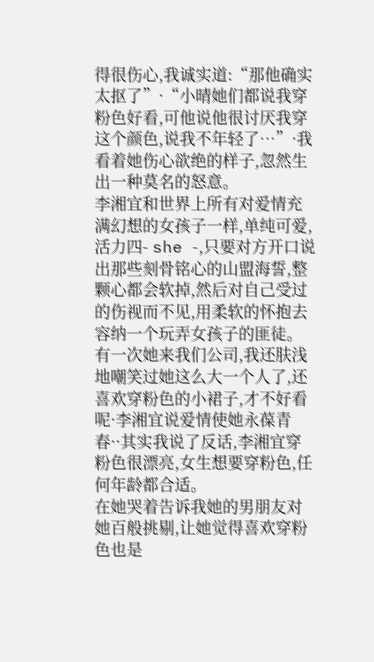得很伤心,我诚实道:“那他确实太抠了”·“小晴她们都说我穿粉色好看,可他说他很讨厌我穿这个颜色,说我不年轻了…”·我看着她伤心欲绝的样子,忽然生出一种莫名的怒意。
李湘宜和世界上所有对爱情充满幻想的女孩子一样,单纯可爱,活力四- she -,只要对方开口说出那些刻骨铭心的山盟海誓,整颗心都会软掉,然后对自己受过的伤视而不见,用柔软的怀抱去容纳一个玩弄女孩子的匪徒。
有一次她来我们公司,我还肤浅地嘲笑过她这么大一个人了,还喜欢穿粉色的小裙子,才不好看呢·李湘宜说爱情使她永葆青春··其实我说了反话,李湘宜穿粉色很漂亮,女生想要穿粉色,任何年龄都合适。
在她哭着告诉我她的男朋友对她百般挑剔,让她觉得喜欢穿粉色也是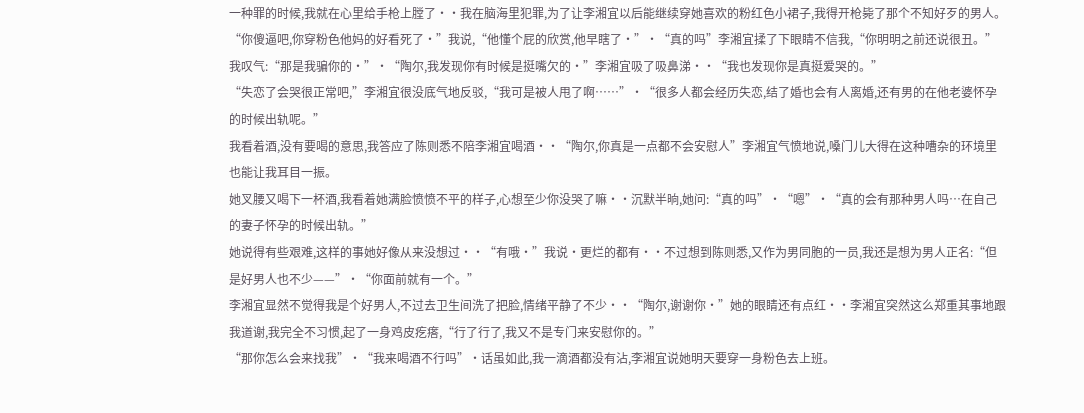一种罪的时候,我就在心里给手枪上膛了··我在脑海里犯罪,为了让李湘宜以后能继续穿她喜欢的粉红色小裙子,我得开枪毙了那个不知好歹的男人。
“你傻逼吧,你穿粉色他妈的好看死了·”我说,“他懂个屁的欣赏,他早瞎了·”·“真的吗”李湘宜揉了下眼睛不信我,“你明明之前还说很丑。”
我叹气:“那是我骗你的·”·“陶尔,我发现你有时候是挺嘴欠的·”李湘宜吸了吸鼻涕··“我也发现你是真挺爱哭的。”
“失恋了会哭很正常吧,”李湘宜很没底气地反驳,“我可是被人甩了啊……”·“很多人都会经历失恋,结了婚也会有人离婚,还有男的在他老婆怀孕的时候出轨呢。”
我看着酒,没有要喝的意思,我答应了陈则悉不陪李湘宜喝酒··“陶尔,你真是一点都不会安慰人”李湘宜气愤地说,嗓门儿大得在这种嘈杂的环境里也能让我耳目一振。
她叉腰又喝下一杯酒,我看着她满脸愤愤不平的样子,心想至少你没哭了嘛··沉默半晌,她问:“真的吗”·“嗯”·“真的会有那种男人吗…在自己的妻子怀孕的时候出轨。”
她说得有些艰难,这样的事她好像从来没想过··“有哦·”我说·更烂的都有··不过想到陈则悉,又作为男同胞的一员,我还是想为男人正名:“但是好男人也不少——”·“你面前就有一个。”
李湘宜显然不觉得我是个好男人,不过去卫生间洗了把脸,情绪平静了不少··“陶尔,谢谢你·”她的眼睛还有点红··李湘宜突然这么郑重其事地跟我道谢,我完全不习惯,起了一身鸡皮疙瘩,“行了行了,我又不是专门来安慰你的。”
“那你怎么会来找我”·“我来喝酒不行吗”·话虽如此,我一滴酒都没有沾,李湘宜说她明天要穿一身粉色去上班。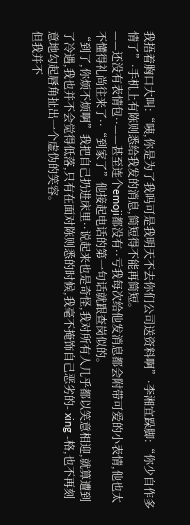我捂着胸口大叫:“咦,你是为了我吗可是我明天不去你们公司送资料啊”·李湘宜跺脚:“你少自作多情了”·手机上有陈则悉给我发的消息,简短得不能再简短。
——还没有表情包··——甚至连个emoji都没有··亏我每次给他发消息都会附带可爱的小表情,他也太不懂得礼尚往来了··“到家了”他接起电话的第一句话就跟查岗似的。
“到了,你烦不烦啊”我把自己扔进床里··说起来也是奇怪,我对所有人几乎都以笑意相迎,就算遭到了冷遇,我也并不会觉得低落,只有在面对陈则悉的时候,我毫不掩饰自己恶劣的- xing -格,也不再刻意地勾起唇角扯出一个虚伪的笑容。
但我并不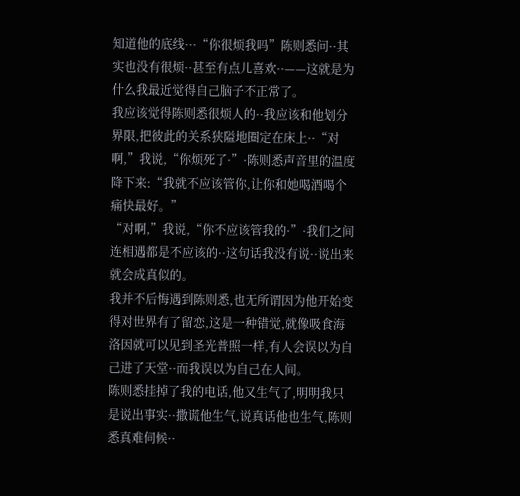知道他的底线···“你很烦我吗”陈则悉问··其实也没有很烦··甚至有点儿喜欢··——这就是为什么我最近觉得自己脑子不正常了。
我应该觉得陈则悉很烦人的··我应该和他划分界限,把彼此的关系狭隘地圈定在床上··“对啊,”我说,“你烦死了·”·陈则悉声音里的温度降下来:“我就不应该管你,让你和她喝酒喝个痛快最好。”
“对啊,”我说,“你不应该管我的·”·我们之间连相遇都是不应该的··这句话我没有说··说出来就会成真似的。
我并不后悔遇到陈则悉,也无所谓因为他开始变得对世界有了留恋,这是一种错觉,就像吸食海洛因就可以见到圣光普照一样,有人会误以为自己进了天堂··而我误以为自己在人间。
陈则悉挂掉了我的电话,他又生气了,明明我只是说出事实··撒谎他生气,说真话他也生气,陈则悉真难伺候··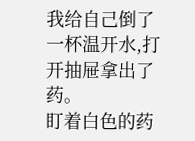我给自己倒了一杯温开水,打开抽屉拿出了药。
盯着白色的药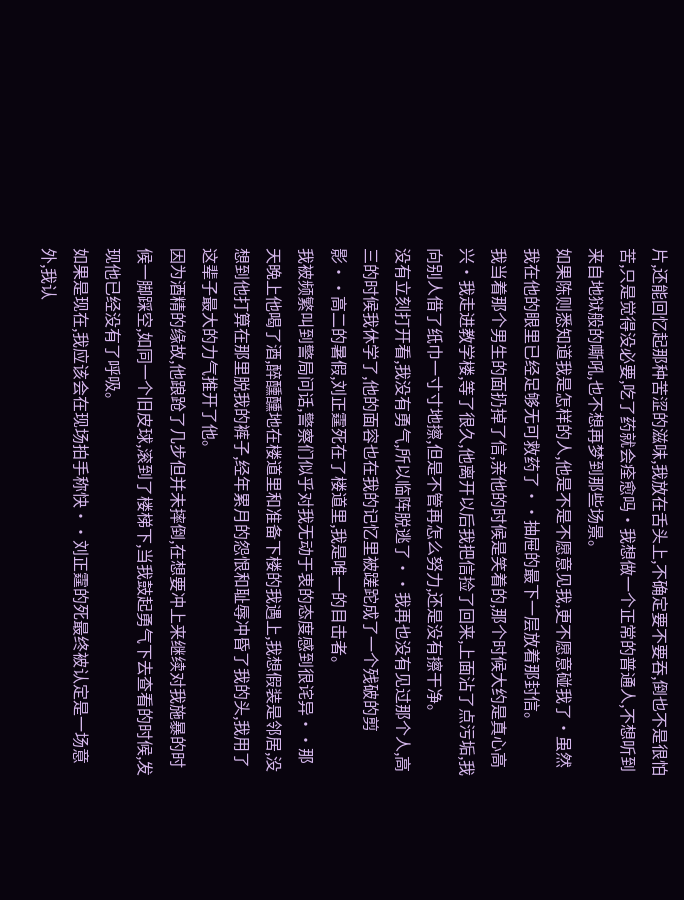片,还能回忆起那种苦涩的滋味,我放在舌头上,不确定要不要吞,倒也不是很怕苦,只是觉得没必要,吃了药就会痊愈吗·我想做一个正常的普通人,不想听到来自地狱般的嘶吼,也不想再梦到那些场景。
如果陈则悉知道我是怎样的人,他是不是不愿意见我,更不愿意碰我了·虽然我在他的眼里已经足够无可救药了··抽屉的最下一层放着那封信。
我当着那个男生的面扔掉了信,亲他的时候是笑着的,那个时候大约是真心高兴·我走进教学楼,等了很久,他离开以后我把信捡了回来,上面沾了点污垢,我向别人借了纸巾一寸寸地擦,但是不管再怎么努力,还是没有擦干净。
没有立刻打开看,我没有勇气,所以临阵脱逃了··我再也没有见过那个人,高三的时候我休学了,他的面容也在我的记忆里被蹉跎成了一个残破的剪影··高二的暑假,刘正霆死在了楼道里,我是唯一的目击者。
我被频繁叫到警局问话,警察们似乎对我无动于衷的态度感到很诧异··那天晚上他喝了酒,醉醺醺地在楼道里和准备下楼的我遇上,我想假装是邻居,没想到他打算在那里脱我的裤子,经年累月的怨恨和耻辱冲昏了我的头,我用了这辈子最大的力气推开了他。
因为酒精的缘故,他踉跄了几步但并未摔倒,在想要冲上来继续对我施暴的时候一脚踩空,如同一个旧皮球,滚到了楼梯下,当我鼓起勇气下去查看的时候,发现他已经没有了呼吸。
如果是现在,我应该会在现场拍手称快··刘正霆的死最终被认定是一场意外,我认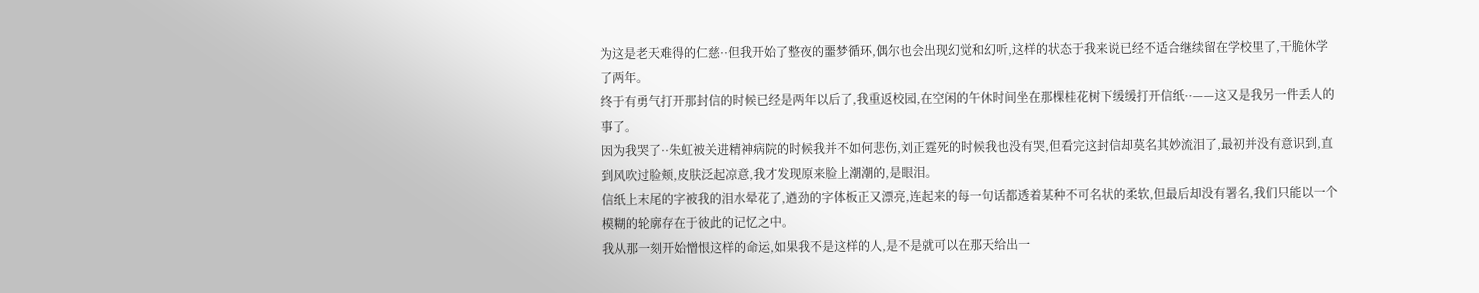为这是老天难得的仁慈··但我开始了整夜的噩梦循环,偶尔也会出现幻觉和幻听,这样的状态于我来说已经不适合继续留在学校里了,干脆休学了两年。
终于有勇气打开那封信的时候已经是两年以后了,我重返校园,在空闲的午休时间坐在那棵桂花树下缓缓打开信纸··——这又是我另一件丢人的事了。
因为我哭了··朱虹被关进精神病院的时候我并不如何悲伤,刘正霆死的时候我也没有哭,但看完这封信却莫名其妙流泪了,最初并没有意识到,直到风吹过脸颊,皮肤泛起凉意,我才发现原来脸上潮潮的,是眼泪。
信纸上末尾的字被我的泪水晕花了,遒劲的字体板正又漂亮,连起来的每一句话都透着某种不可名状的柔软,但最后却没有署名,我们只能以一个模糊的轮廓存在于彼此的记忆之中。
我从那一刻开始憎恨这样的命运,如果我不是这样的人,是不是就可以在那天给出一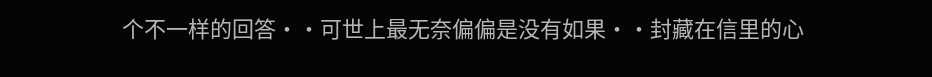个不一样的回答··可世上最无奈偏偏是没有如果··封藏在信里的心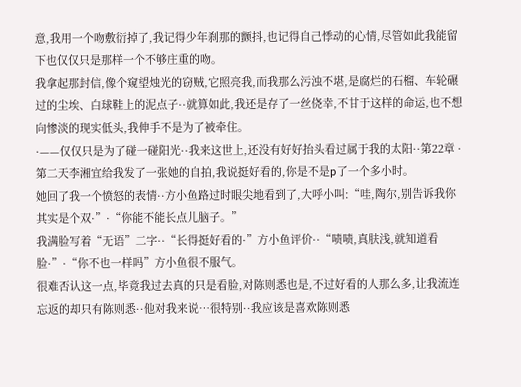意,我用一个吻敷衍掉了,我记得少年刹那的颤抖,也记得自己悸动的心情,尽管如此我能留下也仅仅只是那样一个不够庄重的吻。
我拿起那封信,像个窥望烛光的窃贼,它照亮我,而我那么污浊不堪,是腐烂的石榴、车轮碾过的尘埃、白球鞋上的泥点子··就算如此,我还是存了一丝侥幸,不甘于这样的命运,也不想向惨淡的现实低头,我伸手不是为了被牵住。
·——仅仅只是为了碰一碰阳光··我来这世上,还没有好好抬头看过属于我的太阳··第22章 ·第二天李湘宜给我发了一张她的自拍,我说挺好看的,你是不是p了一个多小时。
她回了我一个愤怒的表情··方小鱼路过时眼尖地看到了,大呼小叫:“哇,陶尔,别告诉我你其实是个双·”·“你能不能长点儿脑子。”
我满脸写着“无语”二字··“长得挺好看的·”方小鱼评价··“啧啧,真肤浅,就知道看脸·”·“你不也一样吗”方小鱼很不服气。
很难否认这一点,毕竟我过去真的只是看脸,对陈则悉也是,不过好看的人那么多,让我流连忘返的却只有陈则悉··他对我来说…很特别··我应该是喜欢陈则悉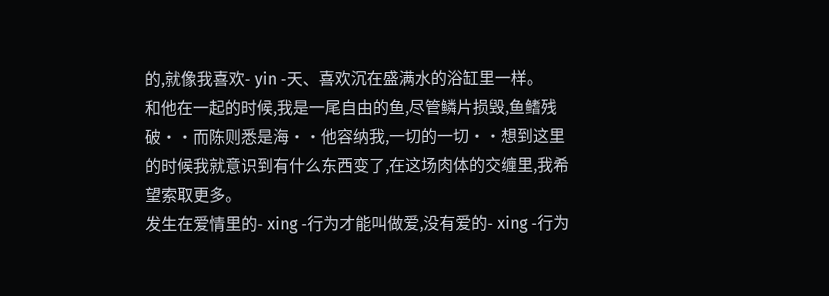的,就像我喜欢- yin -天、喜欢沉在盛满水的浴缸里一样。
和他在一起的时候,我是一尾自由的鱼,尽管鳞片损毁,鱼鳍残破··而陈则悉是海··他容纳我,一切的一切··想到这里的时候我就意识到有什么东西变了,在这场肉体的交缠里,我希望索取更多。
发生在爱情里的- xing -行为才能叫做爱,没有爱的- xing -行为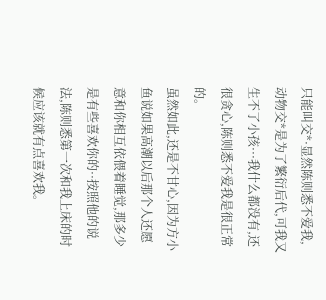只能叫交*·显然陈则悉不爱我,动物交*是为了繁衍后代,可我又生不了小孩···我什么都没有,还很贪心,陈则悉不爱我是很正常的。
虽然如此,还是不甘心,因为方小鱼说如果高潮以后那个人还愿意和你相互依偎着睡觉,那多少是有些喜欢你的··按照他的说法,陈则悉第一次和我上床的时候应该就有点喜欢我。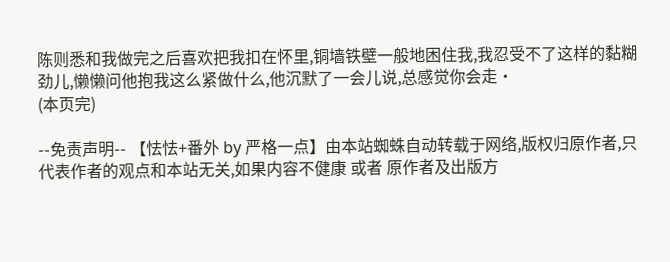陈则悉和我做完之后喜欢把我扣在怀里,铜墙铁壁一般地困住我,我忍受不了这样的黏糊劲儿,懒懒问他抱我这么紧做什么,他沉默了一会儿说,总感觉你会走·
(本页完)

--免责声明-- 【怯怯+番外 by 严格一点】由本站蜘蛛自动转载于网络,版权归原作者,只代表作者的观点和本站无关,如果内容不健康 或者 原作者及出版方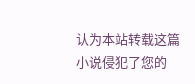认为本站转载这篇小说侵犯了您的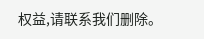权益,请联系我们删除。